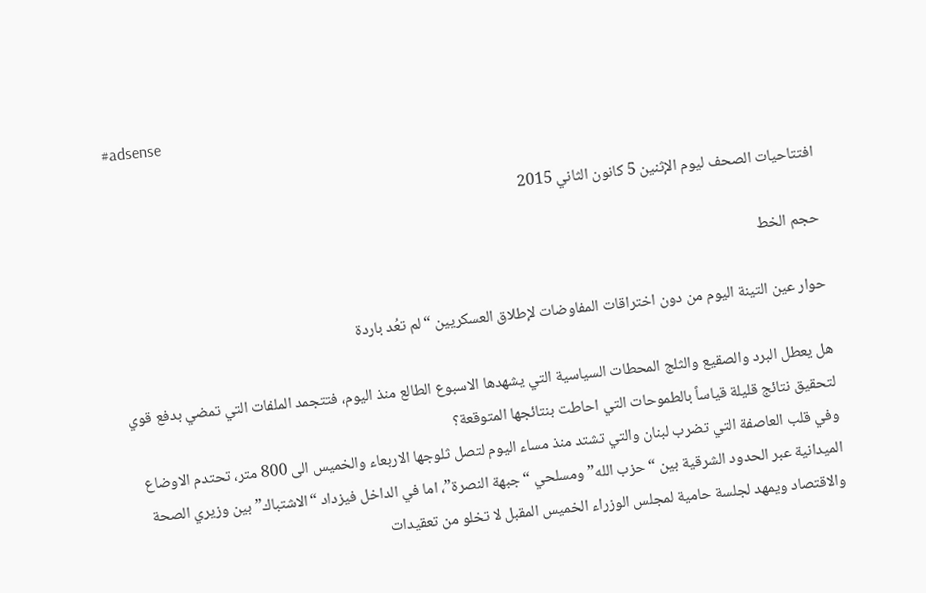#adsense

افتتاحيات الصحف ليوم الإثنين 5 كانون الثاني 2015

حجم الخط

حوار عين التينة اليوم من دون اختراقات المفاوضات لإطلاق العسكريين “لم تعُد باردة

هل يعطل البرد والصقيع والثلج المحطات السياسية التي يشهدها الاسبوع الطالع منذ اليوم، فتتجمد الملفات التي تمضي بدفع قوي لتحقيق نتائج قليلة قياساً بالطموحات التي احاطت بنتائجها المتوقعة؟
وفي قلب العاصفة التي تضرب لبنان والتي تشتد منذ مساء اليوم لتصل ثلوجها الاربعاء والخميس الى 800 متر، تحتدم الاوضاع الميدانية عبر الحدود الشرقية بين “حزب الله” ومسلحي “جبهة النصرة”، اما في الداخل فيزداد “الاشتباك” بين وزيري الصحة والاقتصاد ويمهد لجلسة حامية لمجلس الوزراء الخميس المقبل لا تخلو من تعقيدات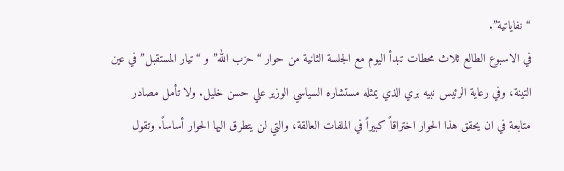“نفاياتية”.
في الاسبوع الطالع ثلاث محطات تبدأ اليوم مع الجلسة الثانية من حوار “حزب الله” و “تيار المستقبل” في عين التينة، وفي رعاية الرئيس نبيه بري الذي يمثله مستشاره السياسي الوزير علي حسن خليل. ولا تأمل مصادر متابعة في ان يحقق هذا الحوار اختراقاً كبيراً في الملفات العالقة، والتي لن يتطرق اليها الحوار أساساً. وتقول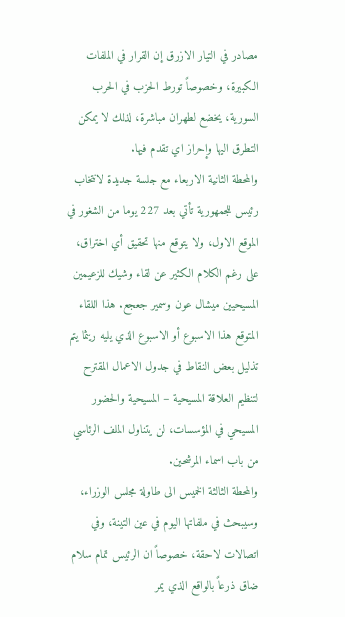مصادر في التيار الازرق إن القرار في الملفات الكبيرة، وخصوصاً تورط الحزب في الحرب السورية، يخضع لطهران مباشرة، لذلك لا يمكن التطرق اليها وإحراز اي تقدم فيها.
والمحطة الثانية الاربعاء مع جلسة جديدة لانتخاب رئيس للجمهورية تأتي بعد 227 يوما من الشغور في الموقع الاول، ولا يتوقع منها تحقيق أي اختراق، على رغم الكلام الكثير عن لقاء وشيك للزعيمين المسيحيين ميشال عون وسمير جعجع. هذا اللقاء المتوقع هذا الاسبوع أو الاسبوع الذي يليه ريثما يتم تذليل بعض النقاط في جدول الاعمال المقترح لتنظيم العلاقة المسيحية – المسيحية والحضور المسيحي في المؤسسات، لن يتناول الملف الرئاسي من باب اسماء المرشحين.
والمحطة الثالثة الخميس الى طاولة مجلس الوزراء، وسيبحث في ملفاتها اليوم في عين التينة، وفي اتصالات لاحقة، خصوصاً ان الرئيس تمام سلام ضاق ذرعاً بالواقع الذي يمر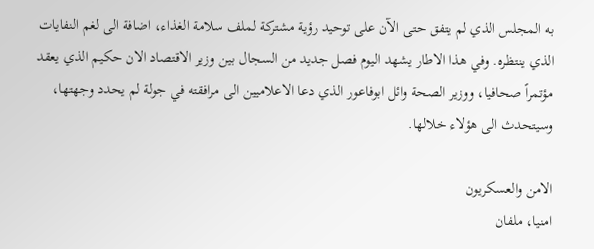به المجلس الذي لم يتفق حتى الآن على توحيد رؤية مشتركة لملف سلامة الغذاء، اضافة الى لغم النفايات الذي ينتظره. وفي هذا الاطار يشهد اليوم فصل جديد من السجال بين وزير الاقتصاد الان حكيم الذي يعقد مؤتمراً صحافيا، ووزير الصحة وائل ابوفاعور الذي دعا الاعلاميين الى مرافقته في جولة لم يحدد وجهتها، وسيتحدث الى هؤلاء خلالها.

الامن والعسكريون
امنيا، ملفان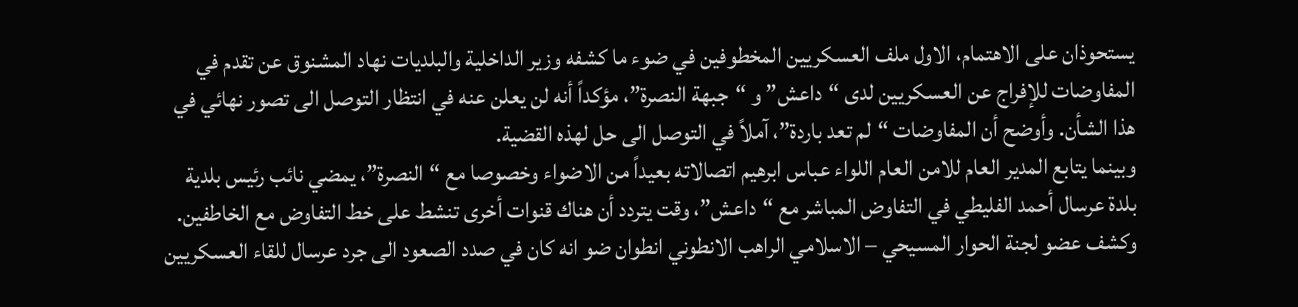يستحوذان على الاهتمام، الاول ملف العسكريين المخطوفين في ضوء ما كشفه وزير الداخلية والبلديات نهاد المشنوق عن تقدم في المفاوضات للإفراج عن العسكريين لدى “داعش” و “جبهة النصرة”، مؤكداً أنه لن يعلن عنه في انتظار التوصل الى تصور نهائي في هذا الشأن. وأوضح أن المفاوضات “لم تعد باردة”، آملاً في التوصل الى حل لهذه القضية.
وبينما يتابع المدير العام للامن العام اللواء عباس ابرهيم اتصالاته بعيداً من الاضواء وخصوصا مع “النصرة”، يمضي نائب رئيس بلدية بلدة عرسال أحمد الفليطي في التفاوض المباشر مع “داعش”، وقت يتردد أن هناك قنوات أخرى تنشط على خط التفاوض مع الخاطفين.
وكشف عضو لجنة الحوار المسيحي – الاسلامي الراهب الانطوني انطوان ضو انه كان في صدد الصعود الى جرد عرسال للقاء العسكريين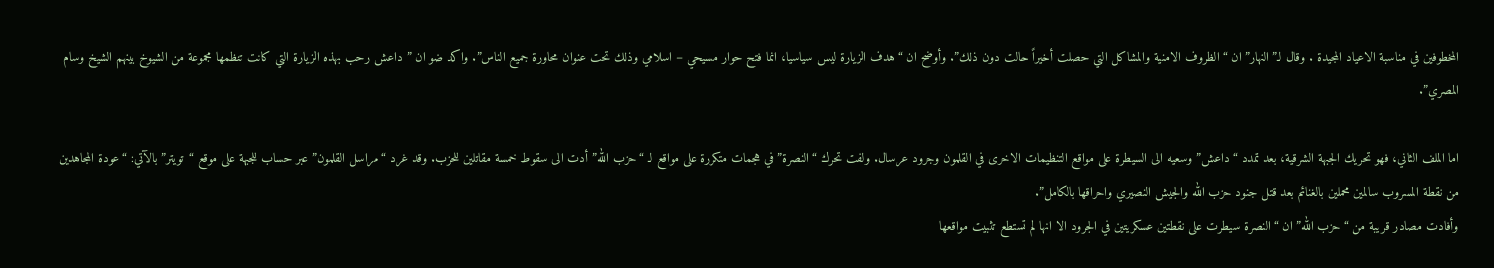المخطوفين في مناسبة الاعياد المجيدة . وقال لـ”النهار” ان “الظروف الامنية والمشاكل التي حصلت أخيراً حالت دون ذلك”. وأوضح ان “هدف الزيارة ليس سياسيا، انما فتح حوار مسيحي – اسلامي وذلك تحت عنوان محاورة جميع الناس”. واكد ضو ان ” داعش رحب بهذه الزيارة التي كانت تنظمها مجموعة من الشيوخ بينهم الشيخ وسام المصري”.

اما الملف الثاني، فهو تحريك الجبهة الشرقية، بعد تمدد “داعش” وسعيه الى السيطرة على مواقع التنظيمات الاخرى في القلمون وجرود عرسال. ولفت تحرك “النصرة” في هجمات متكررة على مواقع لـ “حزب الله” أدت الى سقوط خمسة مقاتلين للحزب. وقد غرد “مراسل القلمون” عبر حساب للجبهة على موقع “تويتر” بالآتي: “عودة المجاهدين من نقطة المسروب سالمين محملين بالغنائم بعد قتل جنود حزب الله والجيش النصيري واحراقها بالكامل”.
وأفادت مصادر قريبة من “حزب الله” ان “النصرة سيطرت على نقطتين عسكريتين في الجرود الا انها لم تستطع تثبيت مواقعها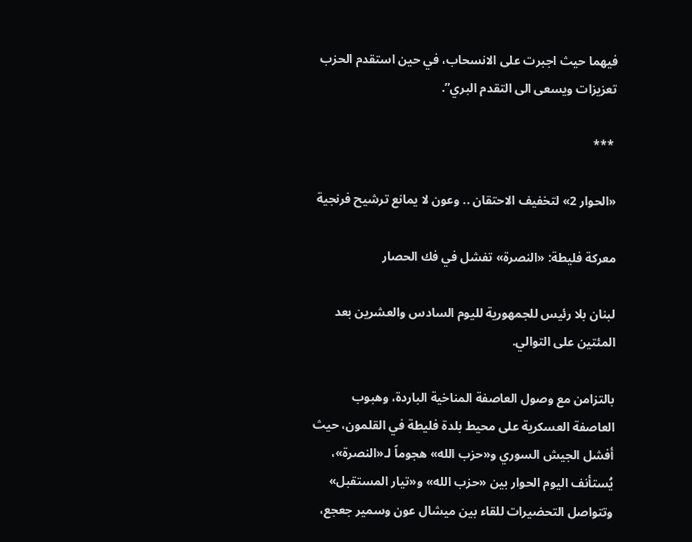فيهما حيث اجبرت على الانسحاب، في حين استقدم الحزب تعزيزات ويسعى الى التقدم البري”.

 ***

«الحوار 2» لتخفيف الاحتقان .. وعون لا يمانع ترشيح فرنجية

معركة فليطة: «النصرة» تفشل في فك الحصار

لبنان بلا رئيس للجمهورية لليوم السادس والعشرين بعد المئتين على التوالي.

بالتزامن مع وصول العاصفة المناخية الباردة، وهبوب العاصفة العسكرية على محيط بلدة فليطة في القلمون، حيث أفشل الجيش السوري و«حزب الله» هجوماً لـ«النصرة»، يُستأنف اليوم الحوار بين «حزب الله» و«تيار المستقبل» وتتواصل التحضيرات للقاء بين ميشال عون وسمير جعجع،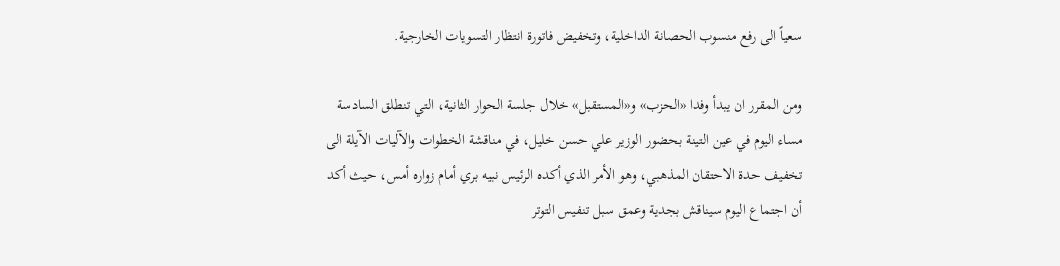سعياً الى رفع منسوب الحصانة الداخلية، وتخفيض فاتورة انتظار التسويات الخارجية.

ومن المقرر ان يبدأ وفدا «الحزب» و«المستقبل» خلال جلسة الحوار الثانية، التي تنطلق السادسة مساء اليوم في عين التينة بحضور الوزير علي حسن خليل، في مناقشة الخطوات والآليات الآيلة الى تخفيف حدة الاحتقان المذهبي، وهو الأمر الذي أكده الرئيس نبيه بري أمام زواره أمس، حيث أكد أن اجتماع اليوم سيناقش بجدية وعمق سبل تنفيس التوتر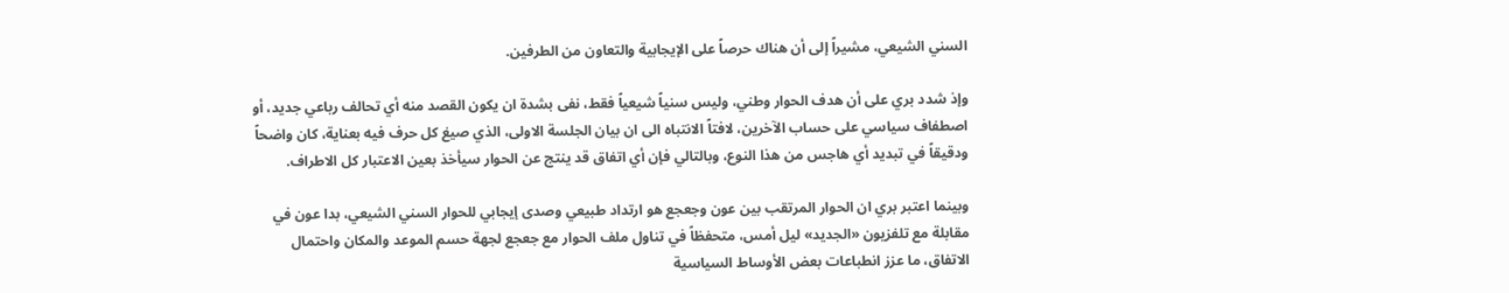السني الشيعي، مشيراً إلى أن هناك حرصاً على الإيجابية والتعاون من الطرفين.

وإذ شدد بري على أن هدف الحوار وطني، وليس سنياً شيعياً فقط، نفى بشدة ان يكون القصد منه أي تحالف رباعي جديد، أو اصطفاف سياسي على حساب الآخرين، لافتاً الانتباه الى ان بيان الجلسة الاولى، الذي صيغ كل حرف فيه بعناية، كان واضحاً ودقيقاً في تبديد أي هاجس من هذا النوع، وبالتالي فإن أي اتفاق قد ينتج عن الحوار سيأخذ بعين الاعتبار كل الاطراف.

وبينما اعتبر بري ان الحوار المرتقب بين عون وجعجع هو ارتداد طبيعي وصدى إيجابي للحوار السني الشيعي، بدا عون في مقابلة مع تلفزيون «الجديد» ليل أمس، متحفظاً في تناول ملف الحوار مع جعجع لجهة حسم الموعد والمكان واحتمال الاتفاق، ما عزز انطباعات بعض الأوساط السياسية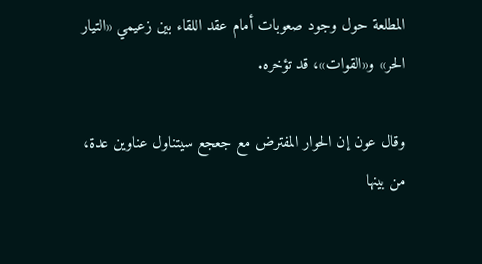المطلعة حول وجود صعوبات أمام عقد اللقاء بين زعيمي «التيار الحر» و«القوات»، قد تؤخره.

وقال عون إن الحوار المفترض مع جعجع سيتناول عناوين عدة، من بينها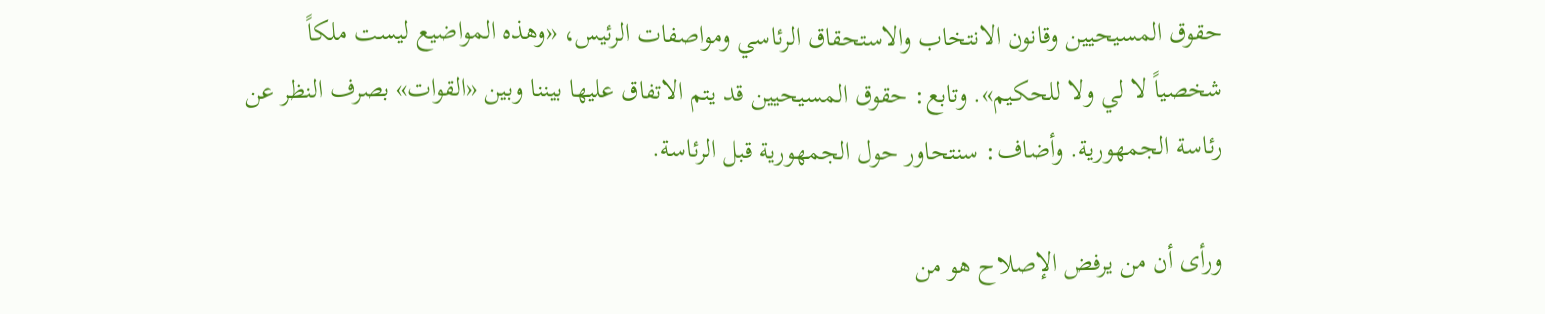حقوق المسيحيين وقانون الانتخاب والاستحقاق الرئاسي ومواصفات الرئيس، «وهذه المواضيع ليست ملكاً شخصياً لا لي ولا للحكيم». وتابع: حقوق المسيحيين قد يتم الاتفاق عليها بيننا وبين «القوات» بصرف النظر عن رئاسة الجمهورية. وأضاف: سنتحاور حول الجمهورية قبل الرئاسة.

ورأى أن من يرفض الإصلاح هو من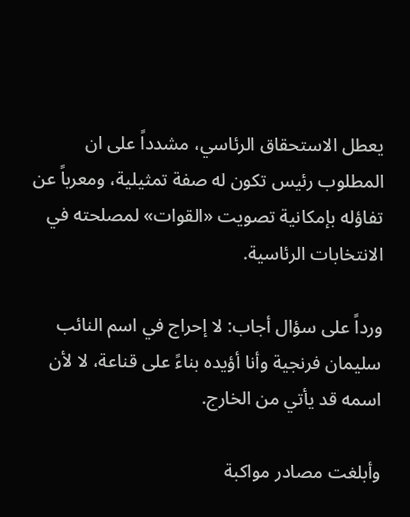يعطل الاستحقاق الرئاسي، مشدداً على ان المطلوب رئيس تكون له صفة تمثيلية، ومعرباً عن تفاؤله بإمكانية تصويت «القوات» لمصلحته في الانتخابات الرئاسية.

ورداً على سؤال أجاب: لا إحراج في اسم النائب سليمان فرنجية وأنا أؤيده بناءً على قناعة، لا لأن اسمه قد يأتي من الخارج.

وأبلغت مصادر مواكبة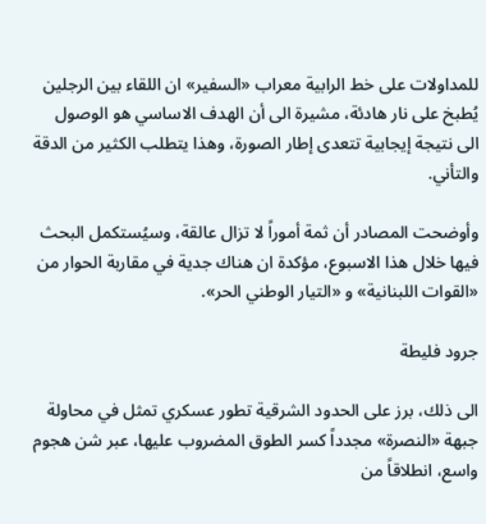للمداولات على خط الرابية معراب «السفير» ان اللقاء بين الرجلين يُطبخ على نار هادئة، مشيرة الى أن الهدف الاساسي هو الوصول الى نتيجة إيجابية تتعدى إطار الصورة، وهذا يتطلب الكثير من الدقة والتأني.

وأوضحت المصادر أن ثمة أموراً لا تزال عالقة، وسيُستكمل البحث فيها خلال هذا الاسبوع، مؤكدة ان هناك جدية في مقاربة الحوار من «القوات اللبنانية» و «التيار الوطني الحر».

جرود فليطة

الى ذلك، برز على الحدود الشرقية تطور عسكري تمثل في محاولة جبهة «النصرة» مجدداً كسر الطوق المضروب عليها، عبر شن هجوم واسع، انطلاقاً من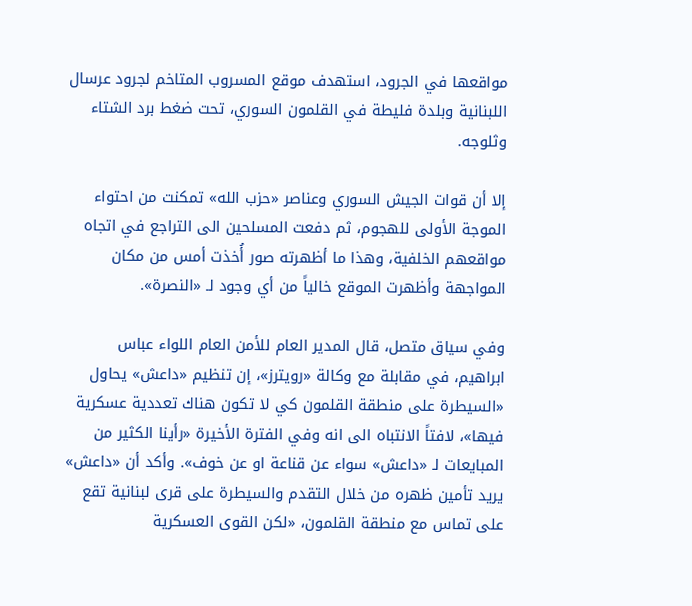مواقعها في الجرود، استهدف موقع المسروب المتاخم لجرود عرسال اللبنانية وبلدة فليطة في القلمون السوري، تحت ضغط برد الشتاء وثلوجه.

إلا أن قوات الجيش السوري وعناصر «حزب الله» تمكنت من احتواء الموجة الأولى للهجوم، ثم دفعت المسلحين الى التراجع في اتجاه مواقعهم الخلفية، وهذا ما أظهرته صور أُخذت أمس من مكان المواجهة وأظهرت الموقع خالياً من أي وجود لـ «النصرة».

وفي سياق متصل، قال المدير العام للأمن العام اللواء عباس ابراهيم، في مقابلة مع وكالة «رويترز»، إن تنظيم «داعش» يحاول «السيطرة على منطقة القلمون كي لا تكون هناك تعددية عسكرية فيها»، لافتاً الانتباه الى انه وفي الفترة الأخيرة «رأينا الكثير من المبايعات لـ «داعش» سواء عن قناعة او عن خوف». وأكد أن «داعش» يريد تأمين ظهره من خلال التقدم والسيطرة على قرى لبنانية تقع على تماس مع منطقة القلمون، «لكن القوى العسكرية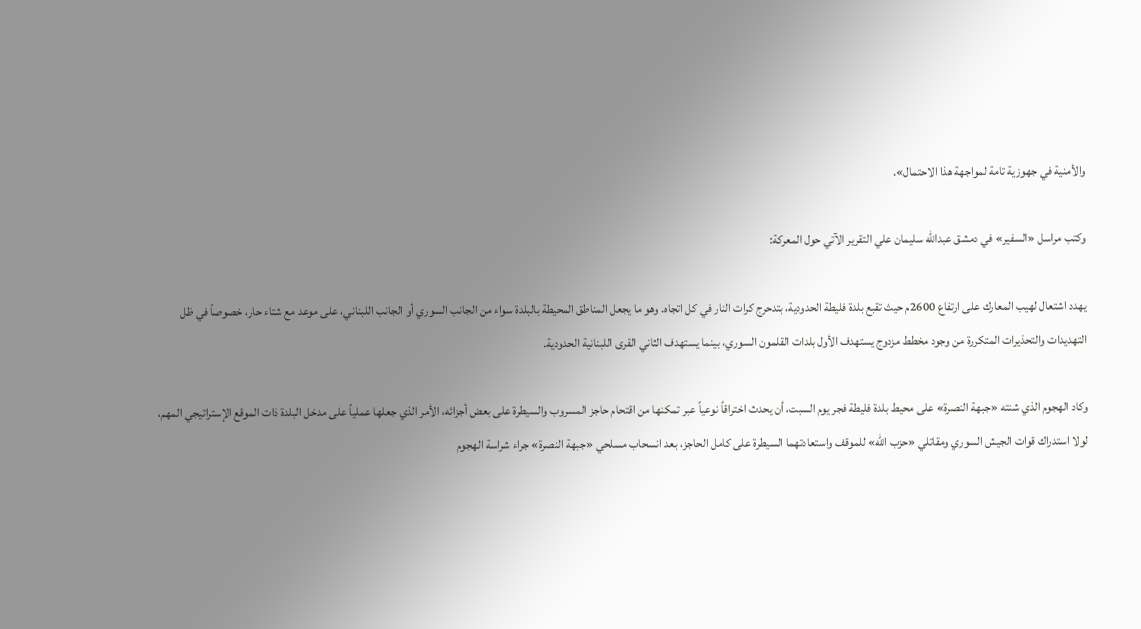والأمنية في جهوزية تامة لمواجهة هذا الاحتمال».

وكتب مراسل «السفير» في دمشق عبدالله سليمان علي التقرير الآتي حول المعركة:

يهدد اشتعال لهيب المعارك على ارتفاع 2600م حيث تقبع بلدة فليطة الحدودية، بتدحرج كرات النار في كل اتجاه. وهو ما يجعل المناطق المحيطة بالبلدة سواء من الجانب السوري أو الجانب اللبناني، على موعد مع شتاء حار، خصوصاً في ظل التهديدات والتحذيرات المتكررة من وجود مخطط مزدوج يستهدف الأول بلدات القلمون السوري، بينما يستهدف الثاني القرى اللبنانية الحدودية.

وكاد الهجوم الذي شنته «جبهة النصرة» على محيط بلدة فليطة فجر يوم السبت، أن يحدث اختراقاً نوعياً عبر تمكنها من اقتحام حاجز المسروب والسيطرة على بعض أجزائه، الأمر الذي جعلها عملياً على مدخل البلدة ذات الموقع الإستراتيجي المهم، لولا استدراك قوات الجيش السوري ومقاتلي «حزب الله» للموقف واستعادتهما السيطرة على كامل الحاجز، بعد انسحاب مسلحي «جبهة النصرة» جراء شراسة الهجوم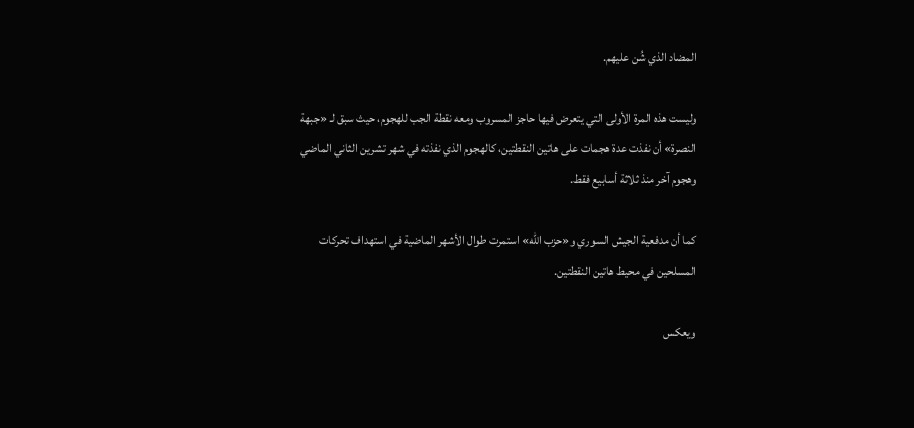المضاد الذي شُن عليهم.

وليست هذه المرة الأولى التي يتعرض فيها حاجز المسروب ومعه نقطة الجب للهجوم، حيث سبق لـ «جبهة النصرة» أن نفذت عدة هجمات على هاتين النقطتين، كالهجوم الذي نفذته في شهر تشرين الثاني الماضي وهجوم آخر منذ ثلاثة أسابيع فقط.

كما أن مدفعية الجيش السوري و«حزب الله» استمرت طوال الأشهر الماضية في استهداف تحركات المسلحين في محيط هاتين النقطتين.

ويعكس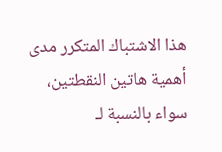هذا الاشتباك المتكرر مدى أهمية هاتين النقطتين، سواء بالنسبة لـ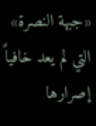«جبهة النصرة» التي لم يعد خافياً إصرارها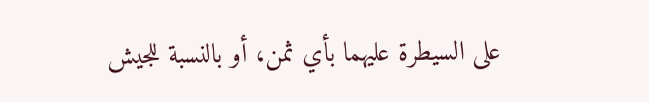على السيطرة عليهما بأي ثمن، أو بالنسبة للجيش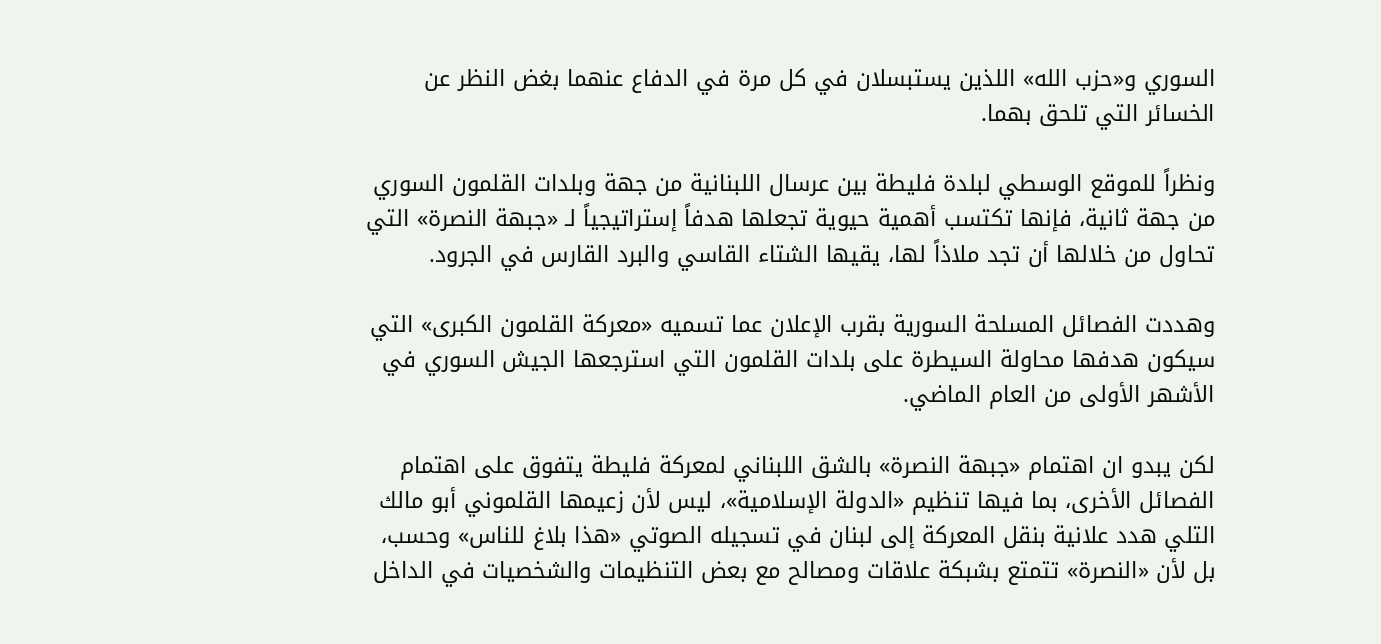السوري و«حزب الله» اللذين يستبسلان في كل مرة في الدفاع عنهما بغض النظر عن الخسائر التي تلحق بهما.

ونظراً للموقع الوسطي لبلدة فليطة بين عرسال اللبنانية من جهة وبلدات القلمون السوري من جهة ثانية، فإنها تكتسب أهمية حيوية تجعلها هدفاً إستراتيجياً لـ «جبهة النصرة» التي تحاول من خلالها أن تجد ملاذاً لها، يقيها الشتاء القاسي والبرد القارس في الجرود.

وهددت الفصائل المسلحة السورية بقرب الإعلان عما تسميه «معركة القلمون الكبرى» التي سيكون هدفها محاولة السيطرة على بلدات القلمون التي استرجعها الجيش السوري في الأشهر الأولى من العام الماضي.

لكن يبدو ان اهتمام «جبهة النصرة» بالشق اللبناني لمعركة فليطة يتفوق على اهتمام الفصائل الأخرى، بما فيها تنظيم «الدولة الإسلامية»، ليس لأن زعيمها القلموني أبو مالك التلي هدد علانية بنقل المعركة إلى لبنان في تسجيله الصوتي «هذا بلاغ للناس» وحسب، بل لأن «النصرة» تتمتع بشبكة علاقات ومصالح مع بعض التنظيمات والشخصيات في الداخل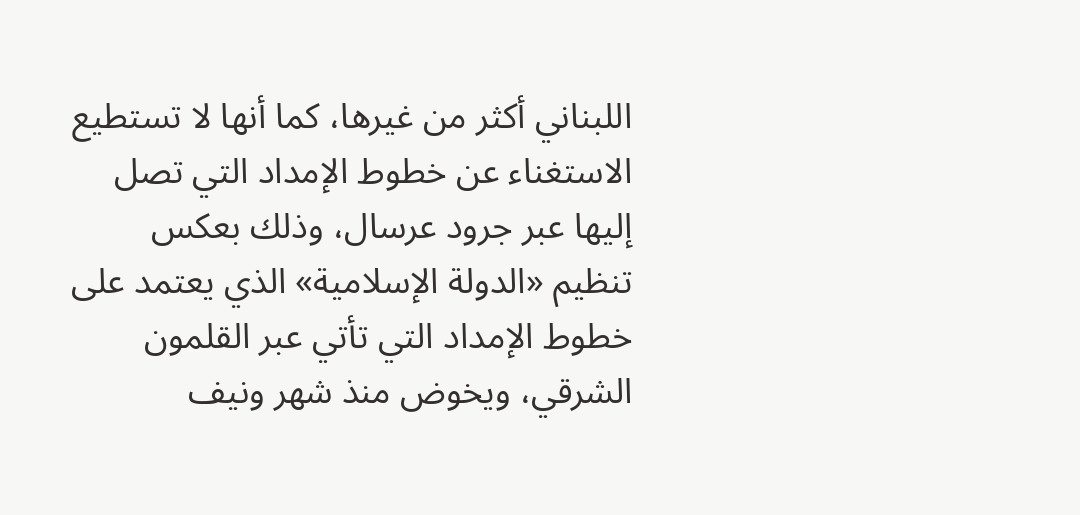اللبناني أكثر من غيرها، كما أنها لا تستطيع الاستغناء عن خطوط الإمداد التي تصل إليها عبر جرود عرسال، وذلك بعكس تنظيم «الدولة الإسلامية» الذي يعتمد على خطوط الإمداد التي تأتي عبر القلمون الشرقي، ويخوض منذ شهر ونيف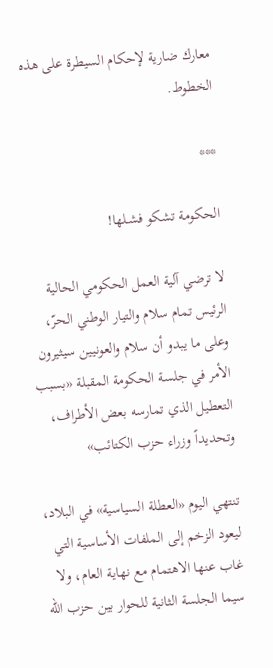معارك ضارية لإحكام السيطرة على هذه الخطوط.

***

الحكومة تشكو فشـلها!

لا ترضي آلية العمل الحكومي الحالية الرئيس تمام سلام والتيار الوطني الحرّ، وعلى ما يبدو أن سلام والعونيين سيثيرون الأمر في جلسة الحكومة المقبلة «بسبب التعطيل الذي تمارسه بعض الأطراف، وتحديداً وزراء حزب الكتائب»

تنتهي اليوم «العطلة السياسية» في البلاد، ليعود الزخم إلى الملفات الأساسية التي غاب عنها الاهتمام مع نهاية العام، ولا سيما الجلسة الثانية للحوار بين حزب الله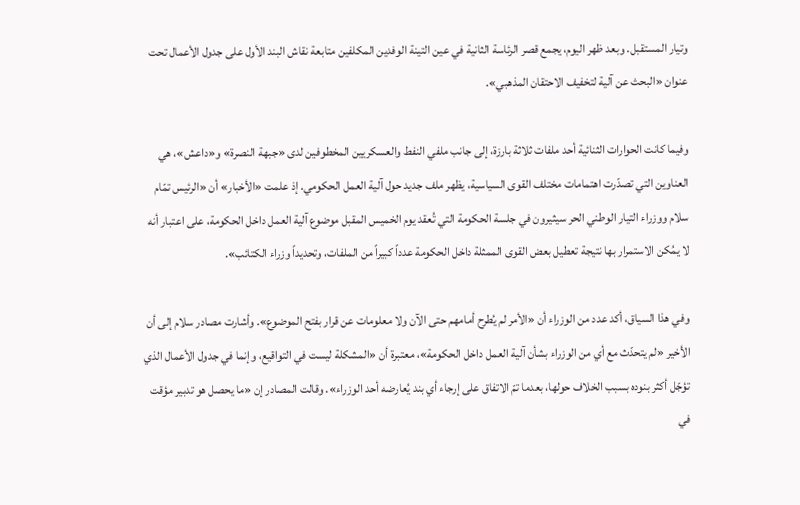وتيار المستقبل. وبعد ظهر اليوم، يجمع قصر الرئاسة الثانية في عين التينة الوفدين المكلفين متابعة نقاش البند الأول على جدول الأعمال تحت عنوان «البحث عن آلية لتخفيف الاحتقان المذهبي».

وفيما كانت الحوارات الثنائية أحد ملفات ثلاثة بارزة، إلى جانب ملفي النفط والعسكريين المخطوفين لدى «جبهة النصرة» و«داعش»، هي العناوين التي تصدّرت اهتمامات مختلف القوى السياسية، يظهر ملف جديد حول آلية العمل الحكومي. إذ علمت «الأخبار» أن «الرئيس تمّام سلام ووزراء التيار الوطني الحر سيثيرون في جلسة الحكومة التي تُعقد يوم الخميس المقبل موضوع آلية العمل داخل الحكومة، على اعتبار أنه لا يمُكن الاستمرار بها نتيجة تعطيل بعض القوى الممثلة داخل الحكومة عدداً كبيراً من الملفات، وتحديداً وزراء الكتائب».

وفي هذا السياق، أكد عدد من الوزراء أن «الأمر لم يُطرح أمامهم حتى الآن ولا معلومات عن قرار بفتح الموضوع». وأشارت مصادر سلام إلى أن الأخير «لم يتحدّث مع أي من الوزراء بشأن آلية العمل داخل الحكومة»، معتبرة أن «المشكلة ليست في التواقيع، وإنما في جدول الأعمال الذي تؤجّل أكثر بنوده بسبب الخلاف حولها، بعدما تمّ الاتفاق على إرجاء أي بند يُعارضه أحد الوزراء». وقالت المصادر إن «ما يحصل هو تدبير مؤقت في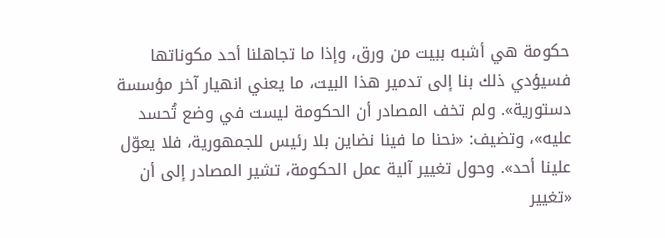حكومة هي أشبه ببيت من ورق، وإذا ما تجاهلنا أحد مكوناتها فسيؤدي ذلك بنا إلى تدمير هذا البيت، ما يعني انهيار آخر مؤسسة دستورية». ولم تخف المصادر أن الحكومة ليست في وضع تُحسد عليه»، وتضيف: «نحنا ما فينا نضاين بلا رئيس للجمهورية، فلا يعوّل علينا أحد». وحول تغيير آلية عمل الحكومة، تشير المصادر إلى أن «تغيير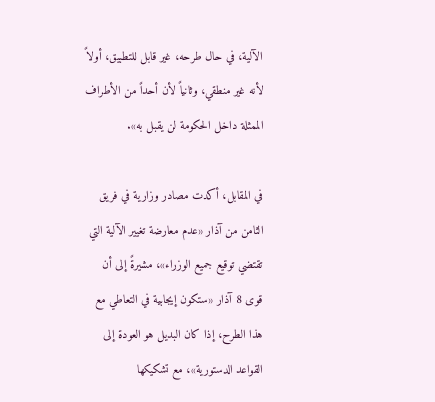الآلية، في حال طرحه، غير قابل للتطبيق، أولاً لأنه غير منطقي، وثانياً لأن أحداً من الأطراف الممثلة داخل الحكومة لن يقبل به».

في المقابل، أكدت مصادر وزارية في فريق الثامن من آذار «عدم معارضة تغيير الآلية التي تقتضي توقيع جميع الوزراء»، مشيرةً إلى أن قوى 8 آذار «ستكون إيجابية في التعاطي مع هذا الطرح، إذا كان البديل هو العودة إلى القواعد الدستورية»، مع تشكيكها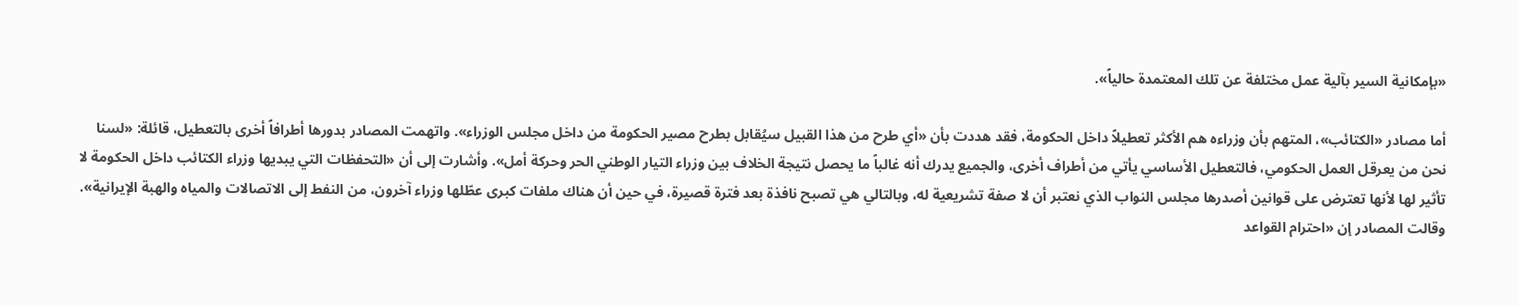«بإمكانية السير بآلية عمل مختلفة عن تلك المعتمدة حالياً».

أما مصادر «الكتائب»، المتهم بأن وزراءه هم الأكثر تعطيلاً داخل الحكومة، فقد هددت بأن «أي طرح من هذا القبيل سيُقابل بطرح مصير الحكومة من داخل مجلس الوزراء». واتهمت المصادر بدورها أطرافاً أخرى بالتعطيل، قائلة: «لسنا نحن من يعرقل العمل الحكومي، فالتعطيل الأساسي يأتي من أطراف أخرى، والجميع يدرك أنه غالباً ما يحصل نتيجة الخلاف بين وزراء التيار الوطني الحر وحركة أمل». وأشارت إلى أن «التحفظات التي يبديها وزراء الكتائب داخل الحكومة لا تأثير لها لأنها تعترض على قوانين أصدرها مجلس النواب الذي نعتبر أن لا صفة تشريعية له، وبالتالي هي تصبح نافذة بعد فترة قصيرة، في حين أن هناك ملفات كبرى عطّلها وزراء آخرون، من النفط إلى الاتصالات والمياه والهبة الإيرانية». وقالت المصادر إن «احترام القواعد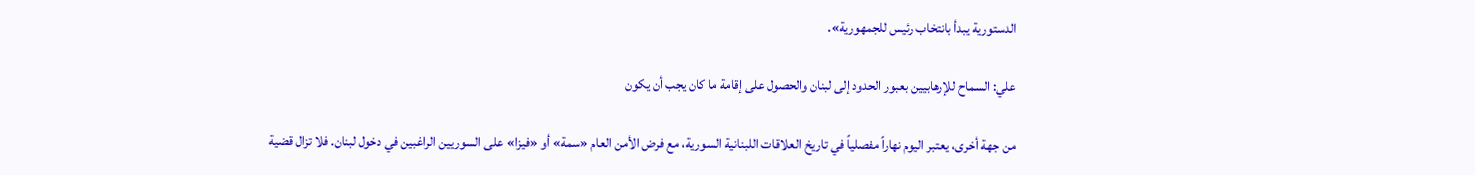الدستورية يبدأ بانتخاب رئيس للجمهورية».

علي: السماح للإرهابيين بعبور الحدود إلى لبنان والحصول على إقامة ما كان يجب أن يكون

من جهة أخرى، يعتبر اليوم نهاراً مفصلياً في تاريخ العلاقات اللبنانية السورية، مع فرض الأمن العام «سمة» أو «فيزا» على السوريين الراغبين في دخول لبنان. فلا تزال قضية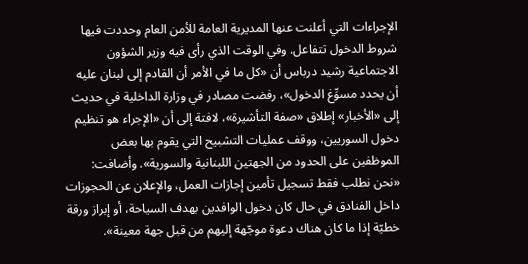الإجراءات التي أعلنت عنها المديرية العامة للأمن العام وحددت فيها شروط الدخول تتفاعل. وفي الوقت الذي رأى فيه وزير الشؤون الاجتماعية رشيد درباس أن «كل ما في الأمر أن القادم إلى لبنان عليه أن يحدد مسوِّغ الدخول»، رفضت مصادر في وزارة الداخلية في حديث إلى «الأخبار» إطلاق «صفة التأشيرة»، لافتة إلى أن «الإجراء هو تنظيم دخول السوريين، ووقف عمليات التشبيح التي يقوم بها بعض الموظفين على الحدود من الجهتين اللبنانية والسورية». وأضافت: «نحن نطلب فقط تسجيل تأمين إجازات العمل، والإعلان عن الحجوزات داخل الفنادق في حال كان دخول الوافدين بهدف السياحة، أو إبراز ورقة خطيّة إذا ما كان هناك دعوة موجّهة إليهم من قبل جهة معينة».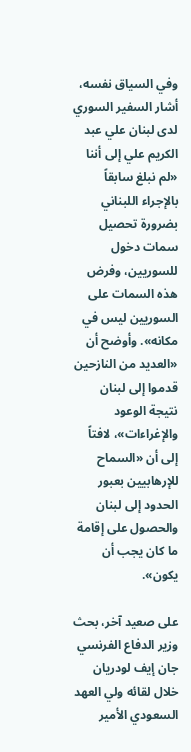وفي السياق نفسه، أشار السفير السوري لدى لبنان علي عبد الكريم علي إلى أننا «لم نبلغ سابقاً بالإجراء اللبناني بضرورة تحصيل سمات دخول للسوريين، وفرض هذه السمات على السوريين ليس في مكانه». وأوضح أن «العديد من النازحين قدموا إلى لبنان نتيجة الوعود والإغراءات»، لافتاً إلى أن «السماح للإرهابيين بعبور الحدود إلى لبنان والحصول على إقامة ما كان يجب أن يكون».

على صعيد آخر، بحث وزير الدفاع الفرنسي جان إيف لودريان خلال لقائه ولي العهد السعودي الأمير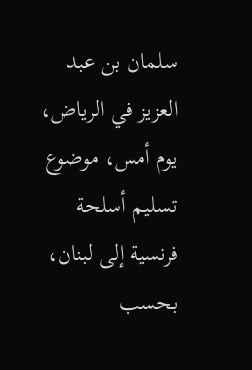سلمان بن عبد العزيز في الرياض، يوم أمس، موضوع تسليم أسلحة فرنسية إلى لبنان، بحسب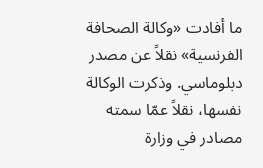ما أفادت «وكالة الصحافة الفرنسية» نقلاً عن مصدر دبلوماسي. وذكرت الوكالة نفسها، نقلاً عمّا سمته مصادر في وزارة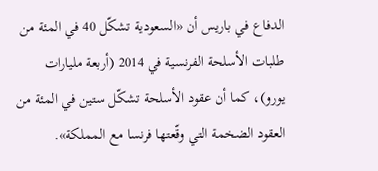الدفاع في باريس أن «السعودية تشكّل 40 في المئة من طلبات الأسلحة الفرنسية في 2014 (أربعة مليارات يورو)، كما أن عقود الأسلحة تشكّل ستين في المئة من العقود الضخمة التي وقّعتها فرنسا مع المملكة».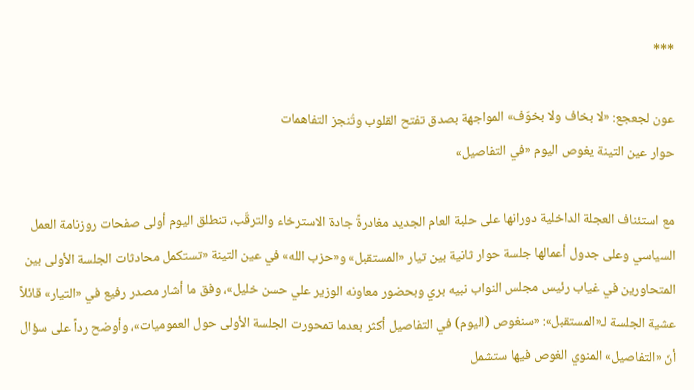***

عون لجعجع: «لا بخاف ولا بخوّف» المواجهة بصدق تفتح القلوب وتُنجز التفاهمات
حوار عين التينة يغوص اليوم «في التفاصيل»

مع استئناف العجلة الداخلية دورانها على حلبة العام الجديد مغادرةً جادة الاسترخاء والترقّب، تنطلق اليوم أولى صفحات روزنامة العمل السياسي وعلى جدول أعمالها جلسة حوار ثانية بين تيار «المستقبل» و«حزب الله» في عين التينة «تستكمل محادثات الجلسة الأولى بين المتحاورين في غياب رئيس مجلس النواب نبيه بري وبحضور معاونه الوزير علي حسن خليل»، وفق ما أشار مصدر رفيع في «التيار» قائلاً عشية الجلسة لـ«المستقبل»: «سنغوص (اليوم) في التفاصيل أكثر بعدما تمحورت الجلسة الأولى حول العموميات»، وأوضح رداً على سؤال أنّ «التفاصيل» المنوي الغوص فيها ستشمل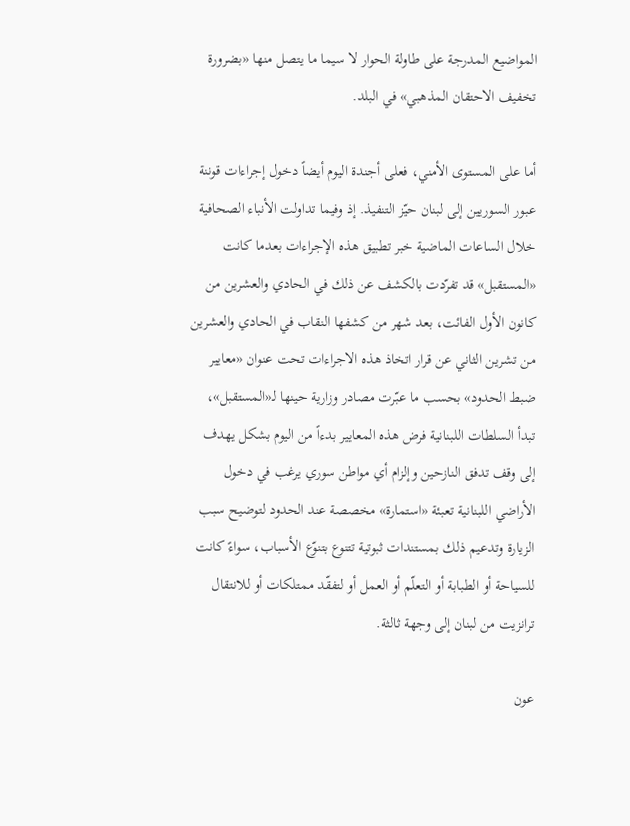المواضيع المدرجة على طاولة الحوار لا سيما ما يتصل منها «بضرورة تخفيف الاحتقان المذهبي» في البلد.

أما على المستوى الأمني، فعلى أجندة اليوم أيضاً دخول إجراءات قوننة عبور السوريين إلى لبنان حيّز التنفيذ. إذ وفيما تداولت الأنباء الصحافية خلال الساعات الماضية خبر تطبيق هذه الإجراءات بعدما كانت «المستقبل» قد تفرّدت بالكشف عن ذلك في الحادي والعشرين من كانون الأول الفائت، بعد شهر من كشفها النقاب في الحادي والعشرين من تشرين الثاني عن قرار اتخاذ هذه الاجراءات تحت عنوان «معايير ضبط الحدود» بحسب ما عبّرت مصادر وزارية حينها لـ«المستقبل»، تبدأ السلطات اللبنانية فرض هذه المعايير بدءاً من اليوم بشكل يهدف إلى وقف تدفق النازحين وإلزام أي مواطن سوري يرغب في دخول الأراضي اللبنانية تعبئة «استمارة» مخصصة عند الحدود لتوضيح سبب الزيارة وتدعيم ذلك بمستندات ثبوتية تتنوع بتنوّع الأسباب، سواءً كانت للسياحة أو الطبابة أو التعلّم أو العمل أو لتفقّد ممتلكات أو للانتقال ترانزيت من لبنان إلى وجهة ثالثة.

عون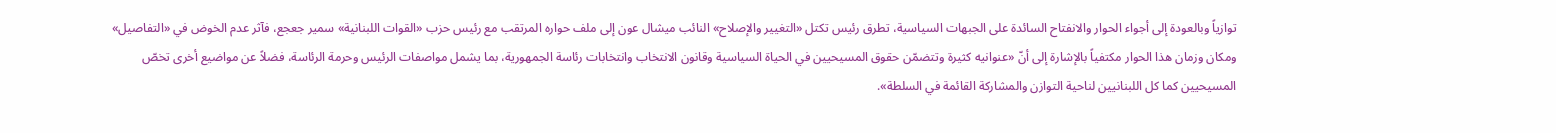توازياً وبالعودة إلى أجواء الحوار والانفتاح السائدة على الجبهات السياسية، تطرق رئيس تكتل «التغيير والإصلاح» النائب ميشال عون إلى ملف حواره المرتقب مع رئيس حزب «القوات اللبنانية» سمير جعجع، فآثر عدم الخوض في «التفاصيل» ومكان وزمان هذا الحوار مكتفياً بالإشارة إلى أنّ «عنوانيه كثيرة وتتضمّن حقوق المسيحيين في الحياة السياسية وقانون الانتخاب وانتخابات رئاسة الجمهورية، بما يشمل مواصفات الرئيس وحرمة الرئاسة، فضلاً عن مواضيع أخرى تخصّ المسيحيين كما كل اللبنانيين لناحية التوازن والمشاركة القائمة في السلطة».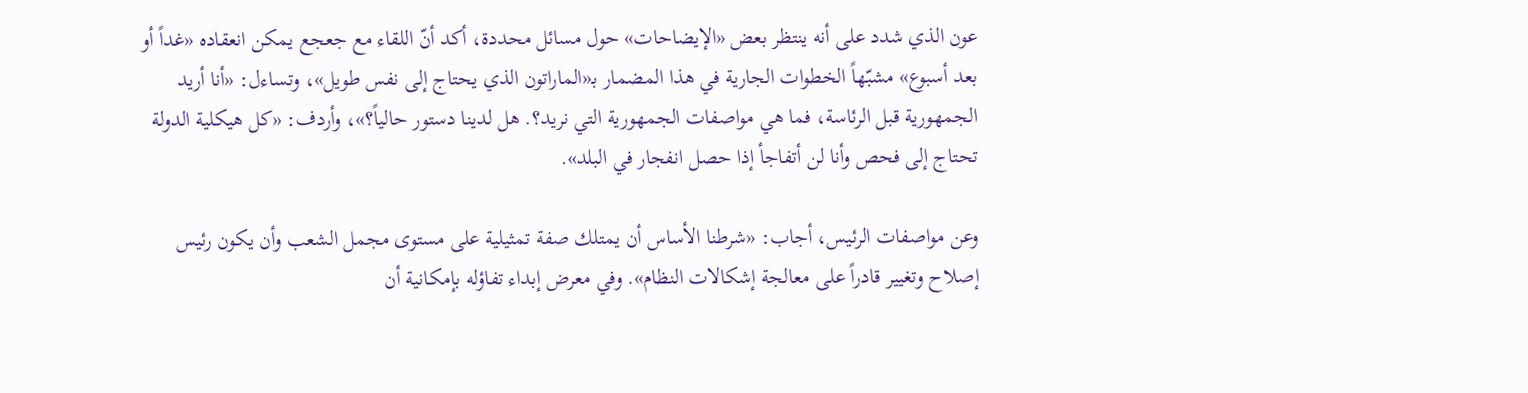عون الذي شدد على أنه ينتظر بعض «الإيضاحات» حول مسائل محددة، أكد أنّ اللقاء مع جعجع يمكن انعقاده «غداً أو بعد أسبوع» مشبّهاً الخطوات الجارية في هذا المضمار بـ«الماراتون الذي يحتاج إلى نفس طويل»، وتساءل: «أنا أريد الجمهورية قبل الرئاسة، فما هي مواصفات الجمهورية التي نريد؟. هل لدينا دستور حالياً؟»، وأردف: «كل هيكلية الدولة تحتاج إلى فحص وأنا لن أتفاجأ إذا حصل انفجار في البلد».

وعن مواصفات الرئيس، أجاب: «شرطنا الأساس أن يمتلك صفة تمثيلية على مستوى مجمل الشعب وأن يكون رئيس إصلاح وتغيير قادراً على معالجة إشكالات النظام». وفي معرض إبداء تفاؤله بإمكانية أن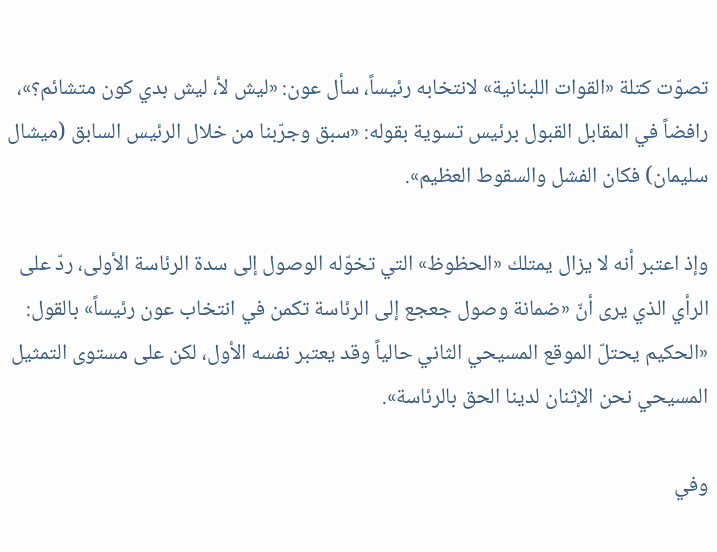تصوّت كتلة «القوات اللبنانية» لانتخابه رئيساً، سأل عون: «ليش لأ، ليش بدي كون متشائم؟»، رافضاً في المقابل القبول برئيس تسوية بقوله: «سبق وجرّبنا من خلال الرئيس السابق (ميشال سليمان) فكان الفشل والسقوط العظيم».

وإذ اعتبر أنه لا يزال يمتلك «الحظوظ» التي تخوّله الوصول إلى سدة الرئاسة الأولى، ردّ على الرأي الذي يرى أنّ «ضمانة وصول جعجع إلى الرئاسة تكمن في انتخاب عون رئيساً» بالقول: «الحكيم يحتلّ الموقع المسيحي الثاني حالياً وقد يعتبر نفسه الأول، لكن على مستوى التمثيل المسيحي نحن الإثنان لدينا الحق بالرئاسة».

وفي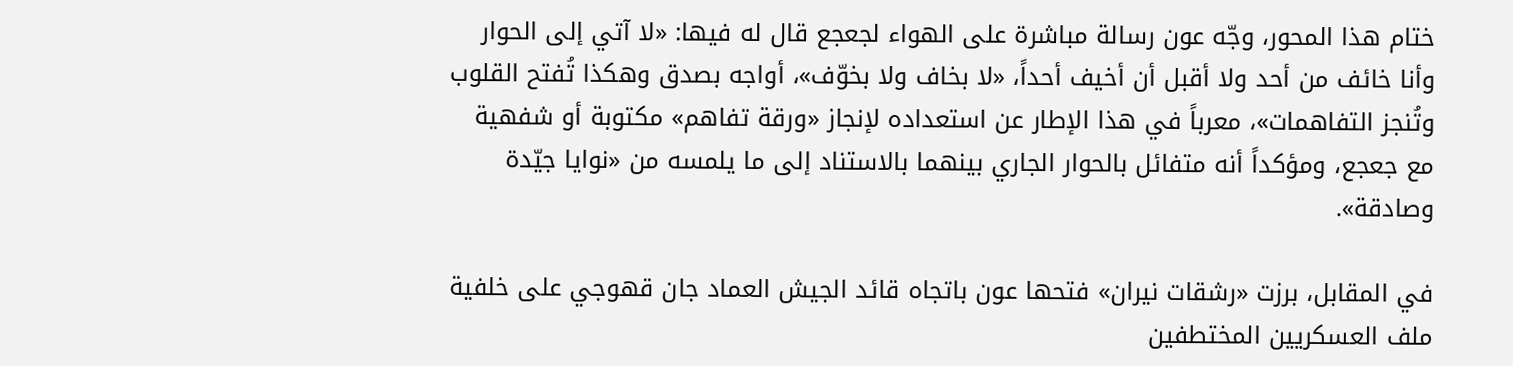ختام هذا المحور، وجّه عون رسالة مباشرة على الهواء لجعجع قال له فيها: «لا آتي إلى الحوار وأنا خائف من أحد ولا أقبل أن أخيف أحداً، «لا بخاف ولا بخوّف»، أواجه بصدق وهكذا تُفتح القلوب وتُنجز التفاهمات»، معرباً في هذا الإطار عن استعداده لإنجاز «ورقة تفاهم» مكتوبة أو شفهية مع جعجع، ومؤكداً أنه متفائل بالحوار الجاري بينهما بالاستناد إلى ما يلمسه من «نوايا جيّدة وصادقة».

في المقابل، برزت «رشقات نيران» فتحها عون باتجاه قائد الجيش العماد جان قهوجي على خلفية ملف العسكريين المختطفين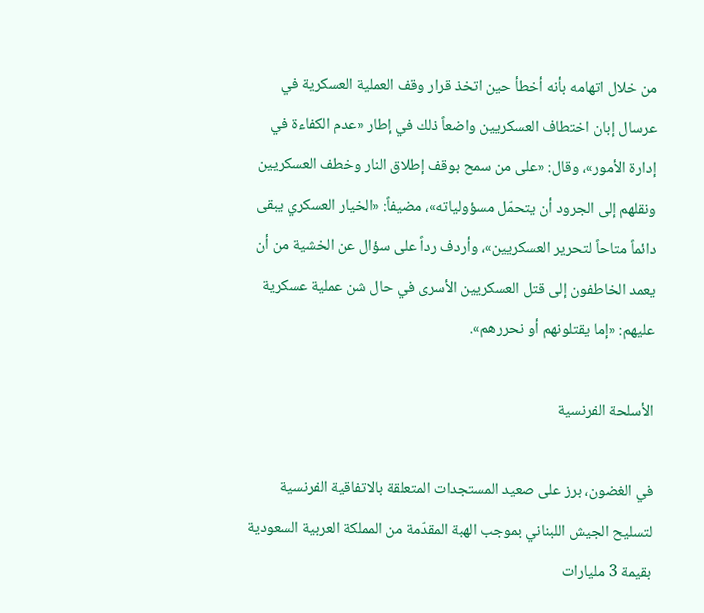من خلال اتهامه بأنه أخطأ حين اتخذ قرار وقف العملية العسكرية في عرسال إبان اختطاف العسكريين واضعاً ذلك في إطار «عدم الكفاءة في إدارة الأمور»، وقال: «على من سمح بوقف إطلاق النار وخطف العسكريين ونقلهم إلى الجرود أن يتحمّل مسؤولياته»، مضيفاً: «الخيار العسكري يبقى دائماً متاحاً لتحرير العسكريين»، وأردف رداً على سؤال عن الخشية من أن يعمد الخاطفون إلى قتل العسكريين الأسرى في حال شن عملية عسكرية عليهم: «إما يقتلونهم أو نحررهم».

الأسلحة الفرنسية

في الغضون، برز على صعيد المستجدات المتعلقة بالاتفاقية الفرنسية لتسليح الجيش اللبناني بموجب الهبة المقدّمة من المملكة العربية السعودية بقيمة 3 مليارات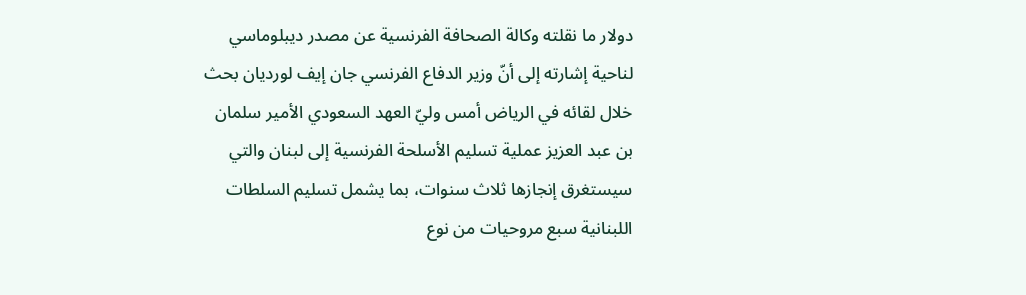دولار ما نقلته وكالة الصحافة الفرنسية عن مصدر ديبلوماسي لناحية إشارته إلى أنّ وزير الدفاع الفرنسي جان إيف لورديان بحث خلال لقائه في الرياض أمس وليّ العهد السعودي الأمير سلمان بن عبد العزيز عملية تسليم الأسلحة الفرنسية إلى لبنان والتي سيستغرق إنجازها ثلاث سنوات، بما يشمل تسليم السلطات اللبنانية سبع مروحيات من نوع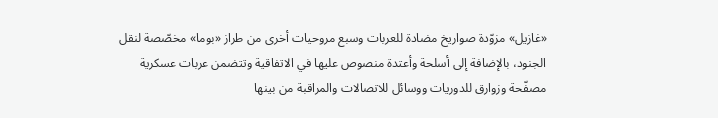«غازيل» مزوّدة صواريخ مضادة للعربات وسبع مروحيات أخرى من طراز «بوما» مخصّصة لنقل الجنود، بالإضافة إلى أسلحة وأعتدة منصوص عليها في الاتفاقية وتتضمن عربات عسكرية مصفّحة وزوارق للدوريات ووسائل للاتصالات والمراقبة من بينها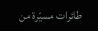طائرات مسيّرة من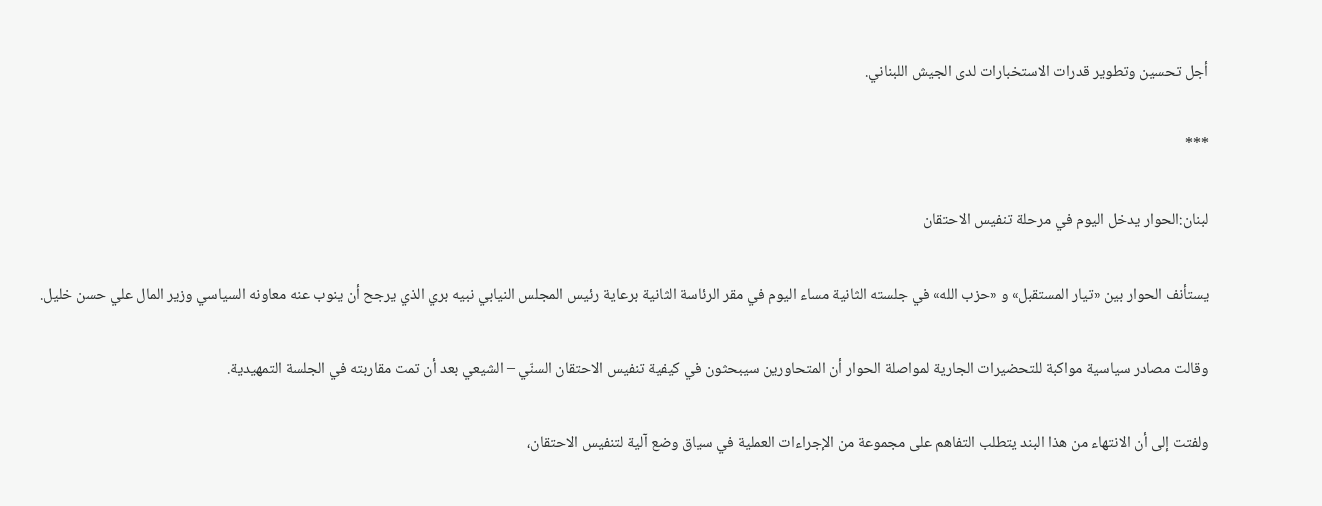أجل تحسين وتطوير قدرات الاستخبارات لدى الجيش اللبناني.

***

لبنان:الحوار يدخل اليوم في مرحلة تنفيس الاحتقان

يستأنف الحوار بين «تيار المستقبل» و «حزب الله» في جلسته الثانية مساء اليوم في مقر الرئاسة الثانية برعاية رئيس المجلس النيابي نبيه بري الذي يرجح أن ينوب عنه معاونه السياسي وزير المال علي حسن خليل.

وقالت مصادر سياسية مواكبة للتحضيرات الجارية لمواصلة الحوار أن المتحاورين سيبحثون في كيفية تنفيس الاحتقان السنّي – الشيعي بعد أن تمت مقاربته في الجلسة التمهيدية.

ولفتت إلى أن الانتهاء من هذا البند يتطلب التفاهم على مجموعة من الإجراءات العملية في سياق وضع آلية لتنفيس الاحتقان،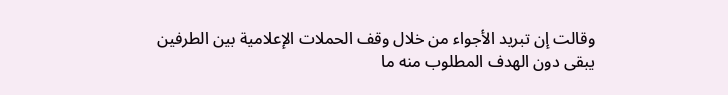وقالت إن تبريد الأجواء من خلال وقف الحملات الإعلامية بين الطرفين يبقى دون الهدف المطلوب منه ما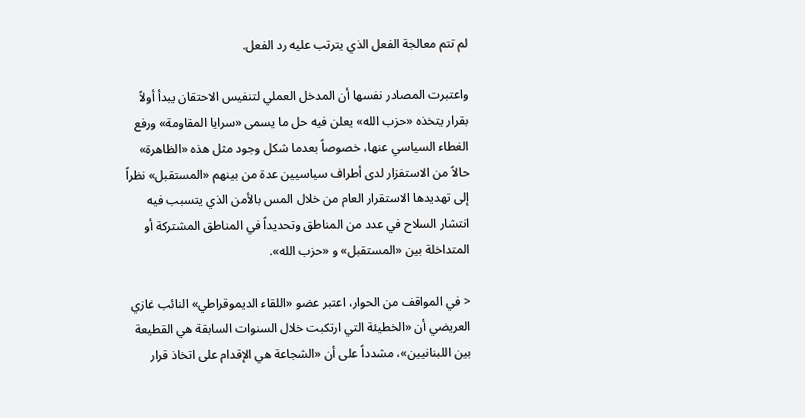لم تتم معالجة الفعل الذي يترتب عليه رد الفعل.

واعتبرت المصادر نفسها أن المدخل العملي لتنفيس الاحتقان يبدأ أولاً بقرار يتخذه «حزب الله» يعلن فيه حل ما يسمى «سرايا المقاومة» ورفع الغطاء السياسي عنها، خصوصاً بعدما شكل وجود مثل هذه «الظاهرة» حالاً من الاستفزار لدى أطراف سياسيين عدة من بينهم «المستقبل» نظراً إلى تهديدها الاستقرار العام من خلال المس بالأمن الذي يتسبب فيه انتشار السلاح في عدد من المناطق وتحديداً في المناطق المشتركة أو المتداخلة بين «المستقبل» و «حزب الله».

< في المواقف من الحوار، اعتبر عضو «اللقاء الديموقراطي» النائب غازي العريضي أن «الخطيئة التي ارتكبت خلال السنوات السابقة هي القطيعة بين اللبنانيين»، مشدداً على أن «الشجاعة هي الإقدام على اتخاذ قرار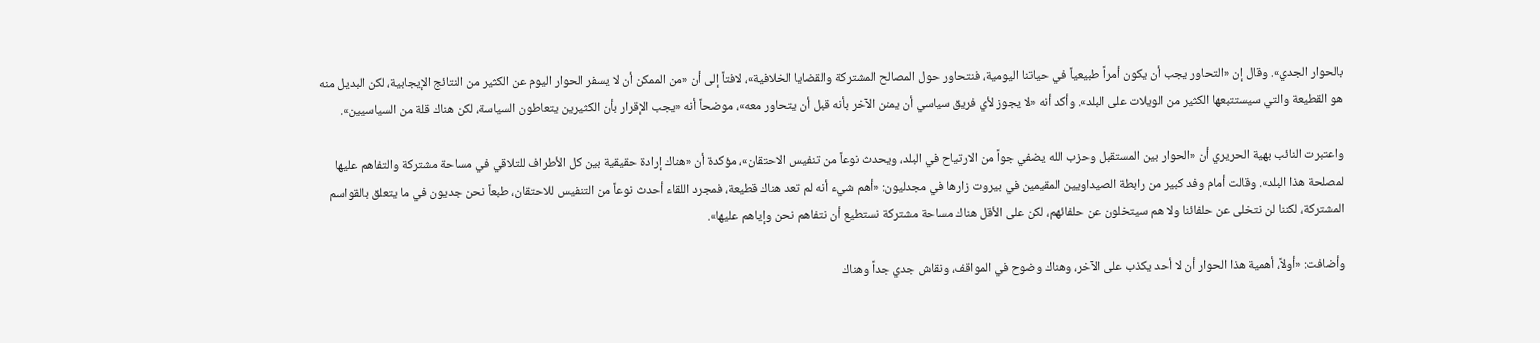بالحوار الجدي». وقال إن «التحاور يجب أن يكون أمراً طبيعياً في حياتنا اليومية، فنتحاور حول المصالح المشتركة والقضايا الخلافية»، لافتاً إلى أن «من الممكن أن لا يسفر الحوار اليوم عن الكثير من النتائج الإيجابية، لكن البديل منه هو القطيعة والتي سيستتبعها الكثير من الويلات على البلد». وأكد أنه «لا يجوز لأي فريق سياسي أن يمنن الآخر بأنه قبل أن يتحاور معه»، موضحاً أنه «يجب الإقرار بأن الكثيرين يتعاطون السياسة، لكن هناك قلة من السياسيين».

واعتبرت النائب بهية الحريري أن «الحوار بين المستقبل وحزب الله يضفي جواً من الارتياح في البلد، ويحدث نوعاً من تنفيس الاحتقان»، مؤكدة أن «هناك إرادة حقيقية بين كل الأطراف للتلاقي في مساحة مشتركة والتفاهم عليها لمصلحة هذا البلد». وقالت أمام وفد كبير من رابطة الصيداويين المقيمين في بيروت زارها في مجدليون: «أهم شيء أنه لم تعد هناك قطيعة، فمجرد اللقاء أحدث نوعاً من التنفيس للاحتقان، طبعاً نحن جديون في ما يتعلق بالقواسم المشتركة، لكننا لن نتخلى عن حلفائنا ولا هم سيتخلون عن حلفائهم، لكن على الأقل هناك مساحة مشتركة نستطيع أن نتفاهم نحن وإياهم عليها».

وأضافت: «أولاً، أهمية هذا الحوار أن لا أحد يكذب على الآخر، وهناك وضوح في المواقف، ونقاش جدي جداً وهناك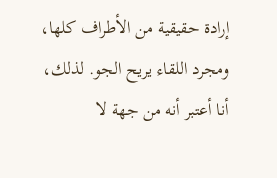إرادة حقيقية من الأطراف كلها، ومجرد اللقاء يريح الجو. لذلك، أنا أعتبر أنه من جهة لا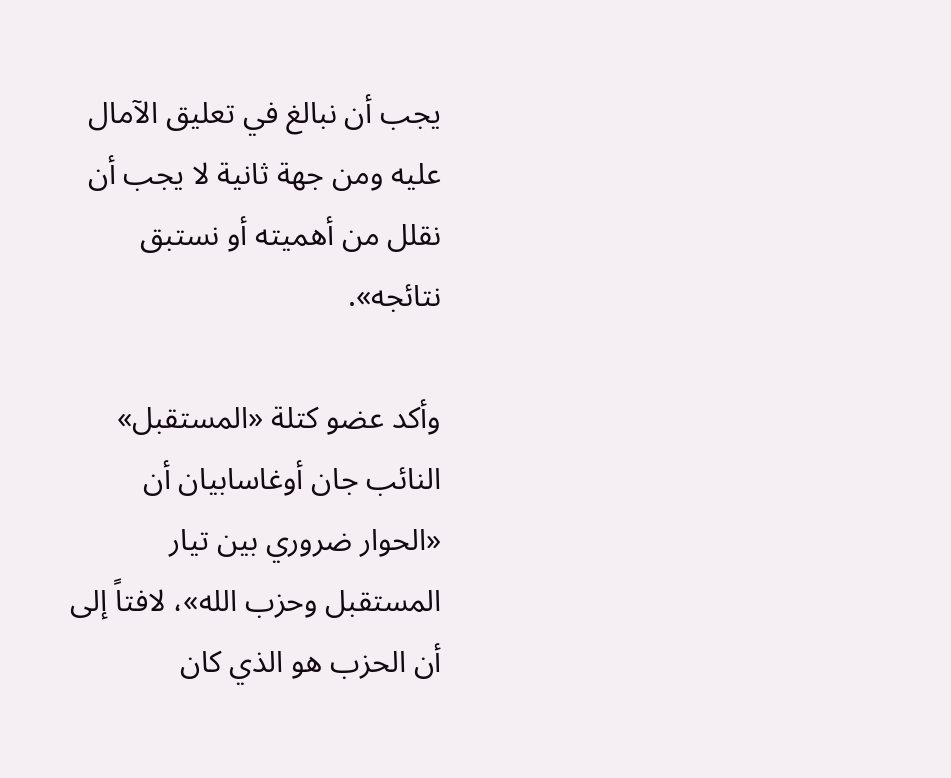يجب أن نبالغ في تعليق الآمال عليه ومن جهة ثانية لا يجب أن نقلل من أهميته أو نستبق نتائجه».

وأكد عضو كتلة «المستقبل» النائب جان أوغاسابيان أن «الحوار ضروري بين تيار المستقبل وحزب الله»، لافتاً إلى أن الحزب هو الذي كان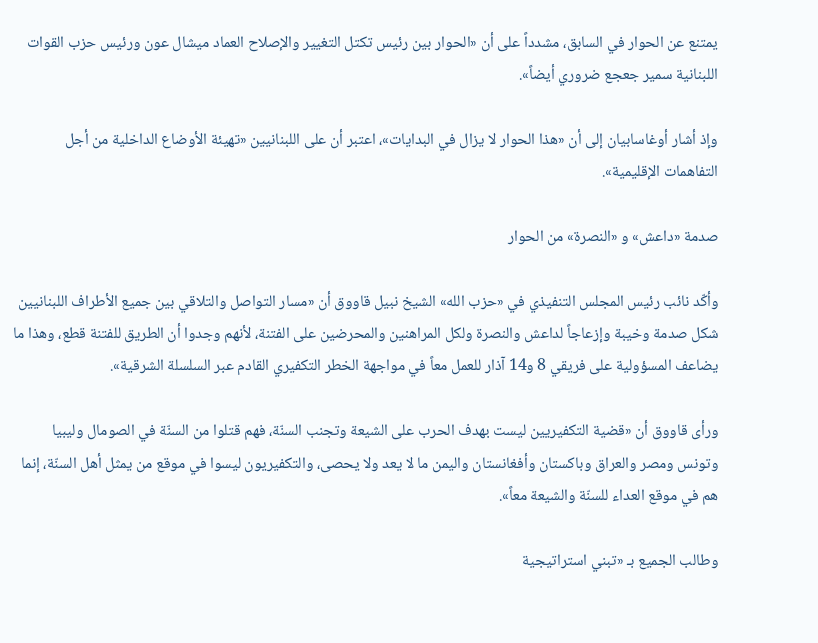يمتنع عن الحوار في السابق، مشدداً على أن «الحوار بين رئيس تكتل التغيير والإصلاح العماد ميشال عون ورئيس حزب القوات اللبنانية سمير جعجع ضروري أيضاً».

وإذ أشار أوغاسابيان إلى أن «هذا الحوار لا يزال في البدايات»، اعتبر أن على اللبنانيين «تهيئة الأوضاع الداخلية من أجل التفاهمات الإقليمية».

صدمة «داعش» و «النصرة» من الحوار

وأكّد نائب رئيس المجلس التنفيذي في «حزب الله» الشيخ نبيل قاووق أن «مسار التواصل والتلاقي بين جميع الأطراف اللبنانيين شكل صدمة وخيبة وإزعاجاً لداعش والنصرة ولكل المراهنين والمحرضين على الفتنة، لأنهم وجدوا أن الطريق للفتنة قطع، وهذا ما يضاعف المسؤولية على فريقي 8 و14 آذار للعمل معاً في مواجهة الخطر التكفيري القادم عبر السلسلة الشرقية».

ورأى قاووق أن «قضية التكفيريين ليست بهدف الحرب على الشيعة وتجنب السنّة، فهم قتلوا من السنّة في الصومال وليبيا وتونس ومصر والعراق وباكستان وأفغانستان واليمن ما لا يعد ولا يحصى، والتكفيريون ليسوا في موقع من يمثل أهل السنّة، إنما هم في موقع العداء للسنّة والشيعة معاً».

وطالب الجميع بـ «تبني استراتيجية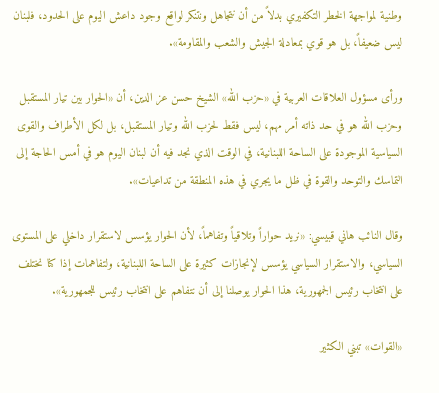وطنية لمواجهة الخطر التكفيري بدلاً من أن نتجاهل ونتنكر لواقع وجود داعش اليوم على الحدود، فلبنان ليس ضعيفاً، بل هو قوي بمعادلة الجيش والشعب والمقاومة».

ورأى مسؤول العلاقات العربية في «حزب الله» الشيخ حسن عز الدين، أن «الحوار بين تيار المستقبل وحزب الله هو في حد ذاته أمر مهم، ليس فقط لحزب الله وتيار المستقبل، بل لكل الأطراف والقوى السياسية الموجودة على الساحة اللبنانية، في الوقت الذي نجد فيه أن لبنان اليوم هو في أمس الحاجة إلى التماسك والتوحد والقوة في ظل ما يجري في هذه المنطقة من تداعيات».

وقال النائب هاني قبيسي: «نريد حواراً وتلاقياً وتفاهماً، لأن الحوار يؤسس لاستقرار داخلي على المستوى السياسي، والاستقرار السياسي يؤسس لإنجازات كثيرة على الساحة اللبنانية، ولتفاهمات إذا كنا نختلف على انتخاب رئيس الجمهورية، هذا الحوار يوصلنا إلى أن نتفاهم على انتخاب رئيس للجمهورية».

«القوات» تبني الكثير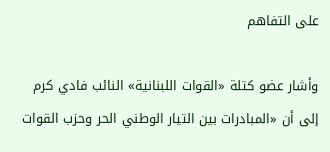على التفاهم

وأشار عضو كتلة «القوات اللبنانية» النائب فادي كرم إلى أن «المبادرات بين التيار الوطني الحر وحزب القوات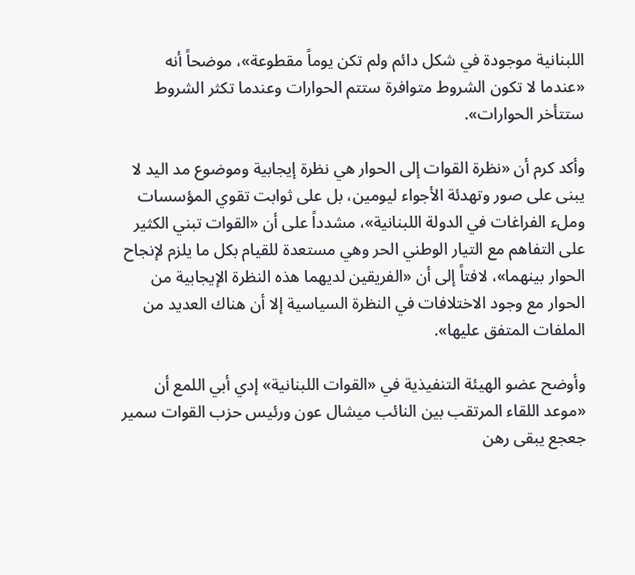اللبنانية موجودة في شكل دائم ولم تكن يوماً مقطوعة»، موضحاً أنه «عندما لا تكون الشروط متوافرة ستتم الحوارات وعندما تكثر الشروط ستتأخر الحوارات».

وأكد كرم أن «نظرة القوات إلى الحوار هي نظرة إيجابية وموضوع مد اليد لا يبنى على صور وتهدئة الأجواء ليومين، بل على ثوابت تقوي المؤسسات وملء الفراغات في الدولة اللبنانية»، مشدداً على أن «القوات تبني الكثير على التفاهم مع التيار الوطني الحر وهي مستعدة للقيام بكل ما يلزم لإنجاح الحوار بينهما»، لافتاً إلى أن «الفريقين لديهما هذه النظرة الإيجابية من الحوار مع وجود الاختلافات في النظرة السياسية إلا أن هناك العديد من الملفات المتفق عليها».

وأوضح عضو الهيئة التنفيذية في «القوات اللبنانية» إدي أبي اللمع أن «موعد اللقاء المرتقب بين النائب ميشال عون ورئيس حزب القوات سمير جعجع يبقى رهن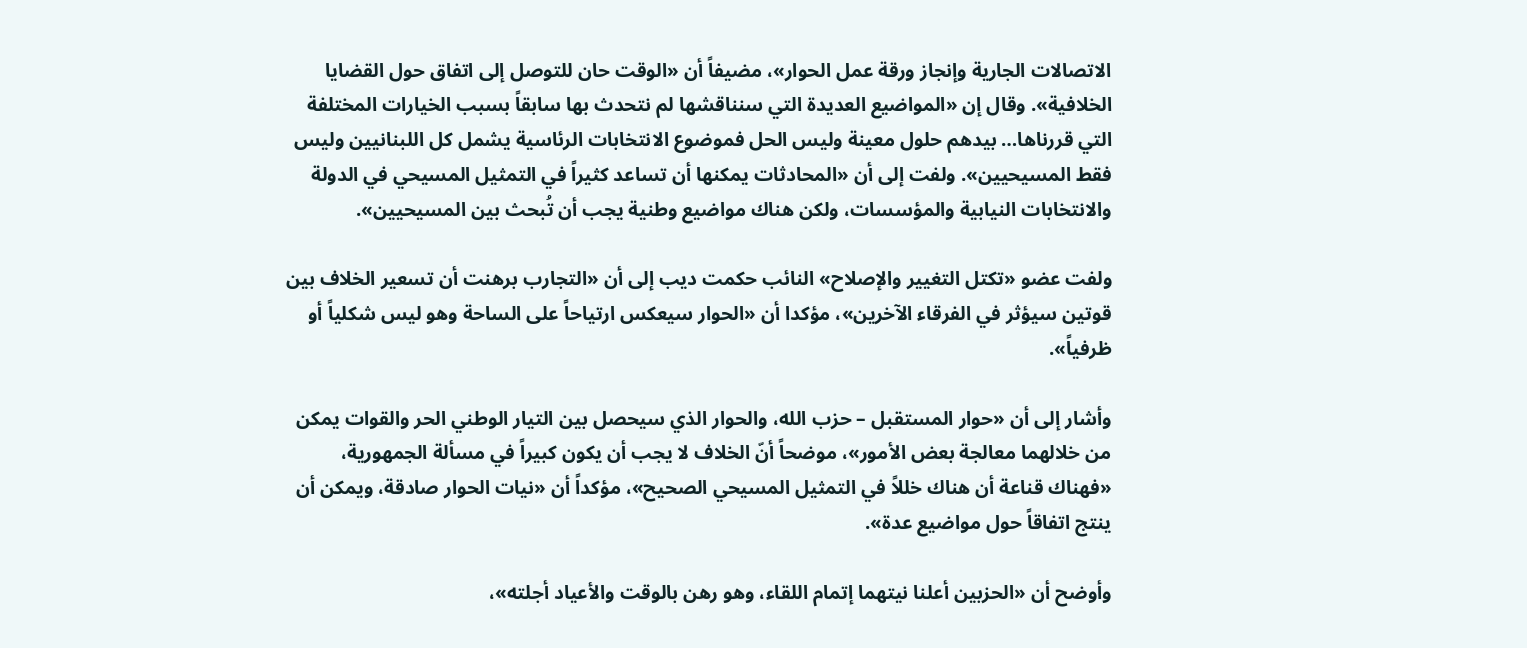الاتصالات الجارية وإنجاز ورقة عمل الحوار»، مضيفاً أن «الوقت حان للتوصل إلى اتفاق حول القضايا الخلافية». وقال إن «المواضيع العديدة التي سنناقشها لم نتحدث بها سابقاً بسبب الخيارات المختلفة التي قررناها… بيدهم حلول معينة وليس الحل فموضوع الانتخابات الرئاسية يشمل كل اللبنانيين وليس فقط المسيحيين». ولفت إلى أن «المحادثات يمكنها أن تساعد كثيراً في التمثيل المسيحي في الدولة والانتخابات النيابية والمؤسسات، ولكن هناك مواضيع وطنية يجب أن تُبحث بين المسيحيين».

ولفت عضو «تكتل التغيير والإصلاح» النائب حكمت ديب إلى أن «التجارب برهنت أن تسعير الخلاف بين قوتين سيؤثر في الفرقاء الآخرين»، مؤكدا أن «الحوار سيعكس ارتياحاً على الساحة وهو ليس شكلياً أو ظرفياً».

وأشار إلى أن «حوار المستقبل – حزب الله، والحوار الذي سيحصل بين التيار الوطني الحر والقوات يمكن من خلالهما معالجة بعض الأمور»، موضحاً أنّ الخلاف لا يجب أن يكون كبيراً في مسألة الجمهورية، «فهناك قناعة أن هناك خللاً في التمثيل المسيحي الصحيح»، مؤكداً أن «نيات الحوار صادقة، ويمكن أن ينتج اتفاقاً حول مواضيع عدة».

وأوضح أن «الحزبين أعلنا نيتهما إتمام اللقاء، وهو رهن بالوقت والأعياد أجلته»،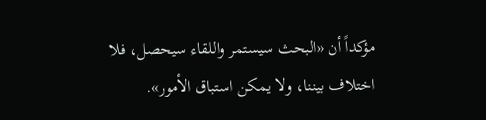مؤكداً أن «البحث سيستمر واللقاء سيحصل، فلا اختلاف بيننا، ولا يمكن استباق الأمور».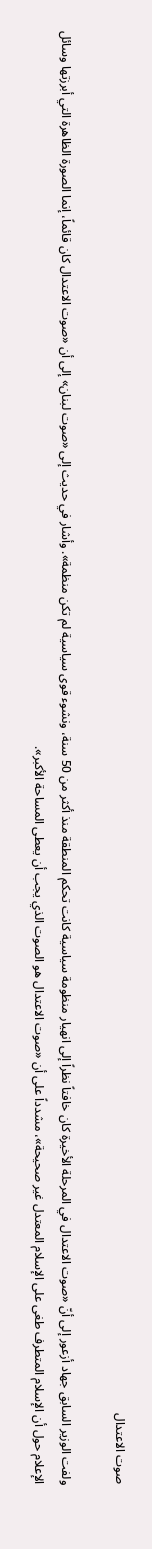صوت الاعتدال

ولفت الوزير السابق جهاد أزعور إلى أنّ «صوت الاعتدال في المرحلة الأخيرة كان خافتاً نظراً إلى انهيار منظومة سياسية كانت تحكم المنطقة منذ أكثر من 50 سنة، ونشوء قوى سياسية لم تكن منظمة». وأشار في حديث إلى «صوت لبنان» إلى أن «صوت الاعتدال كان قائماً، إنما الصورة الظاهرة التي أبرزتها وسائل الإعلام حول أن الإسلام المتطرف طغى على الإسلام المعتدل غير صحيحة»، مشدداً على أن «صوت الاعتدال هو الصوت الذي يجب أن يعطى المساحة الأكبر».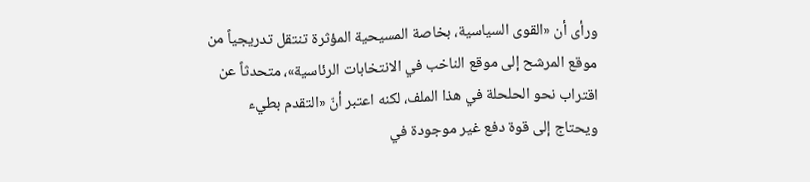ورأى أن «القوى السياسية، بخاصة المسيحية المؤثرة تنتقل تدريجياً من موقع المرشح إلى موقع الناخب في الانتخابات الرئاسية»، متحدثاً عن اقتراب نحو الحلحلة في هذا الملف، لكنه اعتبر أنّ «التقدم بطيء ويحتاج إلى قوة دفع غير موجودة في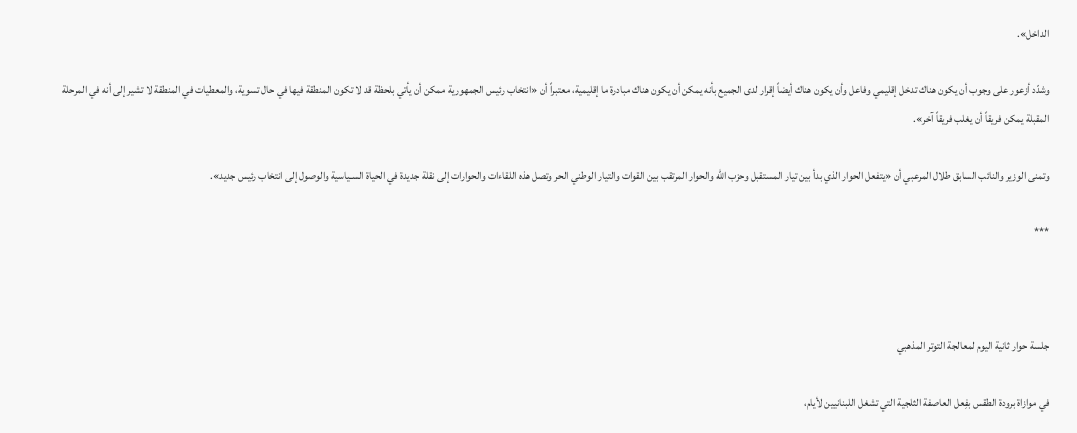الداخل».

وشدّد أزعور على وجوب أن يكون هناك تدخل إقليمي وفاعل وأن يكون هناك أيضاً إقرار لدى الجميع بأنه يمكن أن يكون هناك مبادرة ما إقليمية، معتبراً أن «انتخاب رئيس الجمهورية ممكن أن يأتي بلحظة قد لا تكون المنطقة فيها في حال تسوية، والمعطيات في المنطقة لا تشير إلى أنه في المرحلة المقبلة يمكن فريقاً أن يغلب فريقاً آخر».

وتمنى الوزير والنائب السابق طلال المرعبي أن «يتفعل الحوار الذي بدأ بين تيار المستقبل وحزب الله والحوار المرتقب بين القوات والتيار الوطني الحر وتصل هذه اللقاءات والحوارات إلى نقلة جديدة في الحياة السـياسية والوصول إلى انتخاب رئيس جديد».

***



جلسة حوار ثانية اليوم لمعالجة التوتر المذهبي

في موازاة برودة الطقس بفِعل العاصفة الثلجية التي تشغل اللبنانيين لأيام،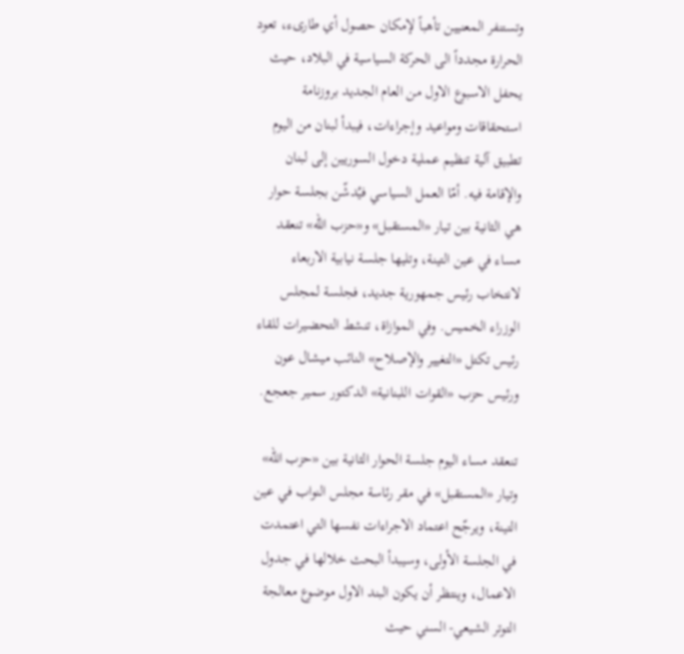وتستنفر المعنيين تأهباً لإمكان حصول أي طارىء، تعود الحرارة مجدداً الى الحركة السياسية في البلاد، حيث يحفل الاسبوع الاول من العام الجديد بروزنامة استحقاقات ومواعيد وإجراءات، فيبدأ لبنان من اليوم تطبيق آلية تنظيم عملية دخول السوريين إلى لبنان والإقامة فيه. أمّا العمل السياسي فيُدشّن بجلسة حوار هي الثانية بين تيار «المستقبل» و«حزب الله» تنعقد مساء في عين التينة، وتليها جلسة نيابية الاربعاء لانتخاب رئيس جمهورية جديد، فجلسة لمجلس الوزراء الخميس. وفي الموازاة، تنشط التحضيرات للقاء رئيس تكتل «التغيير والإصلاح» النائب ميشال عون ورئيس حزب «القوات اللبنانية» الدكتور سمير جعجع.

تنعقد مساء اليوم جلسة الحوار الثانية بين «حزب الله» وتيار «المستقبل» في مقر رئاسة مجلس النواب في عين التينة، ويرجّح اعتماد الاجراءات نفسها التي اعتمدت في الجلسة الأولى، وسيبدأ البحث خلالها في جدول الاعمال، وينتظر أن يكون البند الاول موضوع معالجة التوتر الشيعي- السني حيث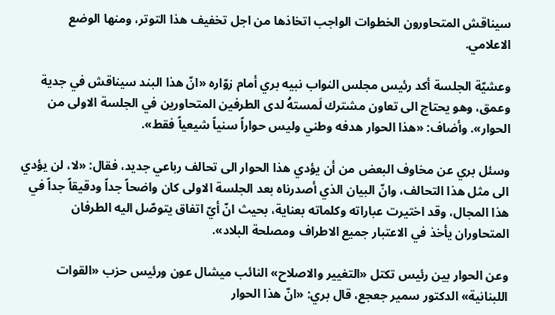سيناقش المتحاورون الخطوات الواجب اتخاذها من اجل تخفيف هذا التوتر، ومنها الوضع الاعلامي.

وعشيّة الجلسة أكد رئيس مجلس النواب نبيه بري أمام زوّاره «انّ هذا البند سيناقش في جدية وعمق، وهو يحتاج الى تعاون مشترك لَمستهُ لدى الطرفين المتحاورين في الجلسة الاولى من الحوار». وأضاف: «هذا الحوار هدفه وطني وليس حواراً سنياً شيعياً فقط».

وسئل بري عن مخاوف البعض من أن يؤدي هذا الحوار الى تحالف رباعي جديد، فقال: «لا، لن يؤدي الى مثل هذا التحالف، وانّ البيان الذي أصدرناه بعد الجلسة الاولى كان واضحاً جداً ودقيقاً جداً في هذا المجال، وقد اختيرت عباراته وكلماته بعناية، بحيث انّ أيّ اتفاق يتوصّل اليه الطرفان المتحاوران يأخذ في الاعتبار جميع الاطراف ومصلحة البلاد».

وعن الحوار بين رئيس تكتل «التغيير والاصلاح» النائب ميشال عون ورئيس حزب «القوات اللبنانية» الدكتور سمير جعجع، قال بري: «انّ هذا الحوار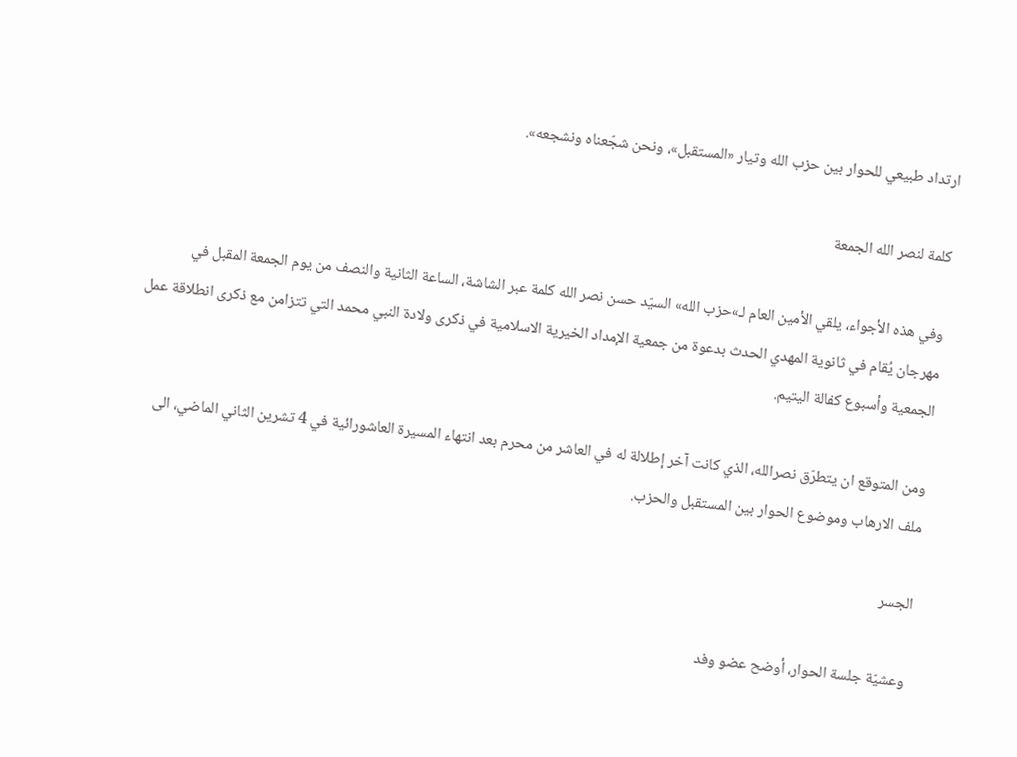ارتداد طبيعي للحوار بين حزب الله وتيار «المستقبل»، ونحن شجّعناه ونشجعه».

كلمة لنصر الله الجمعة

وفي هذه الأجواء، يلقي الأمين العام لـ»حزب الله» السيّد حسن نصر الله كلمة عبر الشاشة، الساعة الثانية والنصف من يوم الجمعة المقبل في مهرجان يُقام في ثانوية المهدي الحدث بدعوة من جمعية الإمداد الخيرية الاسلامية في ذكرى ولادة النبي محمد التي تتزامن مع ذكرى انطلاقة عمل الجمعية وأسبوع كفالة اليتيم.

ومن المتوقع ان يتطرّق نصرالله، الذي كانت آخر إطلالة له في العاشر من محرم بعد انتهاء المسيرة العاشورائية في 4 تشرين الثاني الماضي، الى ملف الارهاب وموضوع الحوار بين المستقبل والحزب.

الجسر

وعشيّة جلسة الحوار، أوضح عضو وفد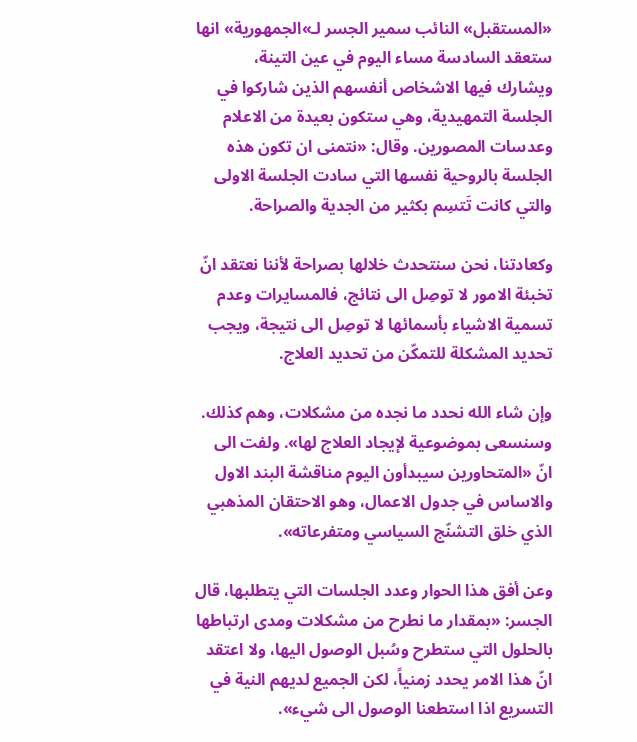«المستقبل» النائب سمير الجسر لـ»الجمهورية» انها ستعقد السادسة مساء اليوم في عين التينة، ويشارك فيها الاشخاص أنفسهم الذين شاركوا في الجلسة التمهيدية، وهي ستكون بعيدة من الاعلام وعدسات المصورين. وقال: «نتمنى ان تكون هذه الجلسة بالروحية نفسها التي سادت الجلسة الاولى والتي كانت تَتسِم بكثير من الجدية والصراحة.

وكعادتنا، نحن سنتحدث خلالها بصراحة لأننا نعتقد انّ تخبئة الامور لا توصِل الى نتائج، فالمسايرات وعدم تسمية الاشياء بأسمائها لا توصِل الى نتيجة، ويجب تحديد المشكلة للتمكّن من تحديد العلاج.

وإن شاء الله نحدد ما نجده من مشكلات، وهم كذلك. وسنسعى بموضوعية لإيجاد العلاج لها». ولفت الى انّ «المتحاورين سيبدأون اليوم مناقشة البند الاول والاساس في جدول الاعمال، وهو الاحتقان المذهبي الذي خلق التشنّج السياسي ومتفرعاته».

وعن أفق هذا الحوار وعدد الجلسات التي يتطلبها، قال الجسر: «بمقدار ما نطرح من مشكلات ومدى ارتباطها بالحلول التي ستطرح وسُبل الوصول اليها، ولا اعتقد انّ هذا الامر يحدد زمنياً، لكن الجميع لديهم النية في التسريع اذا استطعنا الوصول الى شيء».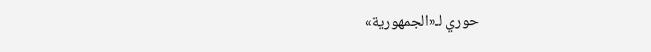حوري لـ«الجمهورية»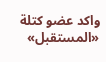واكد عضو كتلة «المستقبل»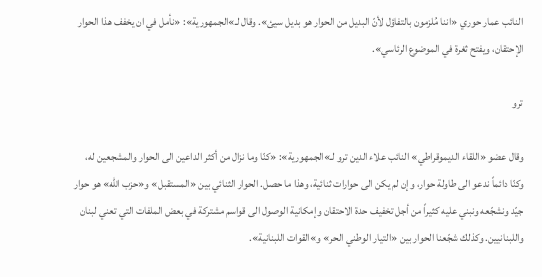النائب عمار حوري «اننا مُلزمون بالتفاؤل لأنّ البديل من الحوار هو بديل سيئ». وقال لـ»الجمهورية»: «نأمل في ان يخفف هذا الحوار الإحتقان، ويفتح ثغرة في الموضوع الرئاسي».

ترو

وقال عضو «اللقاء الديموقراطي» النائب علاء الدين ترو لـ»الجمهورية»: «كنّا وما نزال من أكثر الداعين الى الحوار والمشجعين له، وكنّا دائماً ندعو الى طاولة حوار، وإن لم يكن الى حوارات ثنائية، وهذا ما حصل. الحوار الثنائي بين «المستقبل» و«حزب الله» هو حوار جيّد ونشجّعه ونبني عليه كثيراً من أجل تخفيف حدة الاحتقان وإمكانية الوصول الى قواسم مشتركة في بعض الملفات التي تعني لبنان واللبنانيين. وكذلك شجّعنا الحوار بين «التيار الوطني الحر» و»القوات اللبنانية».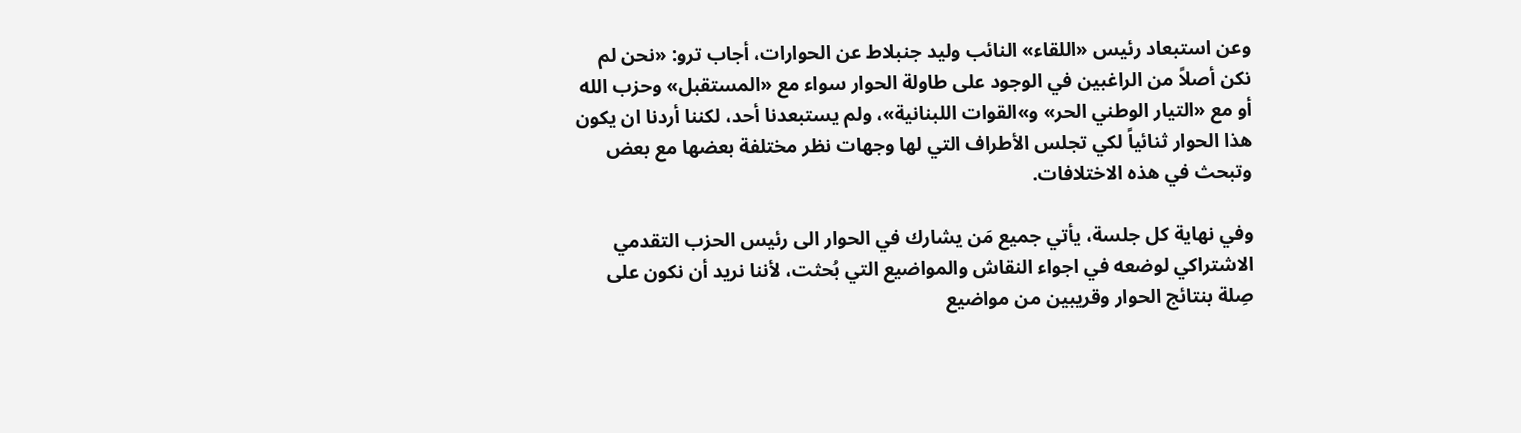وعن استبعاد رئيس «اللقاء» النائب وليد جنبلاط عن الحوارات، أجاب ترو: «نحن لم نكن أصلاً من الراغبين في الوجود على طاولة الحوار سواء مع «المستقبل» وحزب الله أو مع «التيار الوطني الحر» و»القوات اللبنانية»، ولم يستبعدنا أحد، لكننا أردنا ان يكون هذا الحوار ثنائياً لكي تجلس الأطراف التي لها وجهات نظر مختلفة بعضها مع بعض وتبحث في هذه الاختلافات.

وفي نهاية كل جلسة، يأتي جميع مَن يشارك في الحوار الى رئيس الحزب التقدمي الاشتراكي لوضعه في اجواء النقاش والمواضيع التي بُحثت، لأننا نريد أن نكون على صِلة بنتائج الحوار وقريبين من مواضيع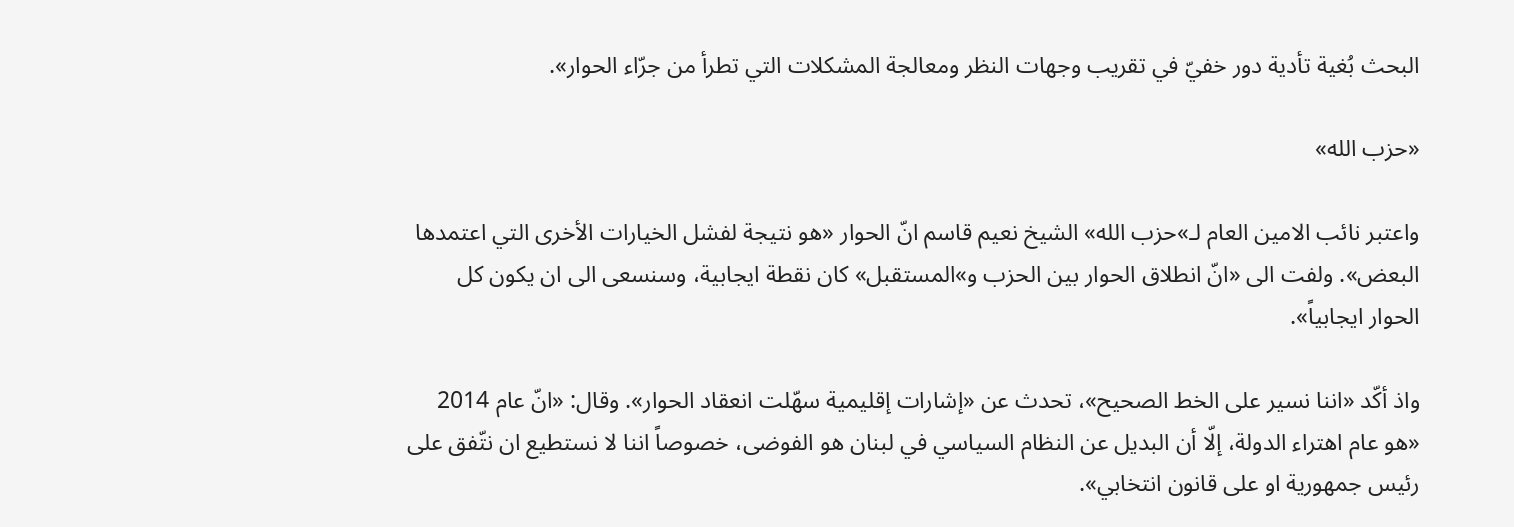البحث بُغية تأدية دور خفيّ في تقريب وجهات النظر ومعالجة المشكلات التي تطرأ من جرّاء الحوار».

«حزب الله»

واعتبر نائب الامين العام لـ»حزب الله» الشيخ نعيم قاسم انّ الحوار «هو نتيجة لفشل الخيارات الأخرى التي اعتمدها البعض». ولفت الى «انّ انطلاق الحوار بين الحزب و»المستقبل» كان نقطة ايجابية، وسنسعى الى ان يكون كل الحوار ايجابياً».

واذ أكّد «اننا نسير على الخط الصحيح»، تحدث عن «إشارات إقليمية سهّلت انعقاد الحوار». وقال: «انّ عام 2014 «هو عام اهتراء الدولة، إلّا أن البديل عن النظام السياسي في لبنان هو الفوضى، خصوصاً اننا لا نستطيع ان نتّفق على رئيس جمهورية او على قانون انتخابي».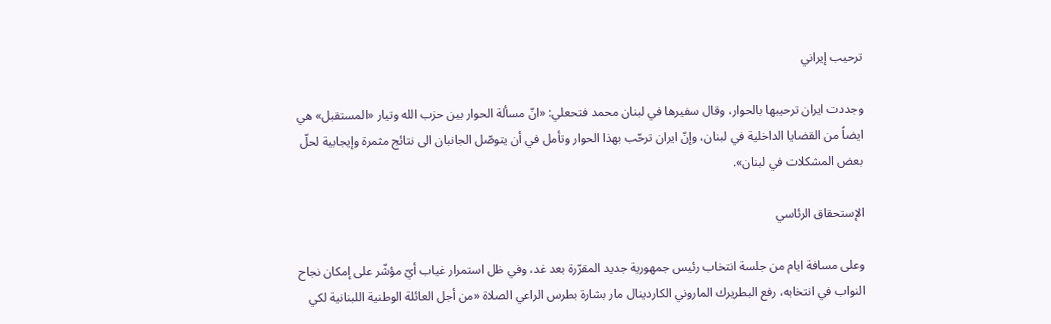ترحيب إيراني

وجددت ايران ترحيبها بالحوار، وقال سفيرها في لبنان محمد فتحعلي: «انّ مسألة الحوار بين حزب الله وتيار «المستقبل» هي ايضاً من القضايا الداخلية في لبنان، وإنّ ايران ترحّب بهذا الحوار وتأمل في أن يتوصّل الجانبان الى نتائج مثمرة وإيجابية لحلّ بعض المشكلات في لبنان».

الإستحقاق الرئاسي

وعلى مسافة ايام من جلسة انتخاب رئيس جمهورية جديد المقرّرة بعد غد، وفي ظل استمرار غياب أيّ مؤشّر على إمكان نجاح النواب في انتخابه، رفع البطريرك الماروني الكاردينال مار بشارة بطرس الراعي الصلاة «من أجل العائلة الوطنية اللبنانية لكي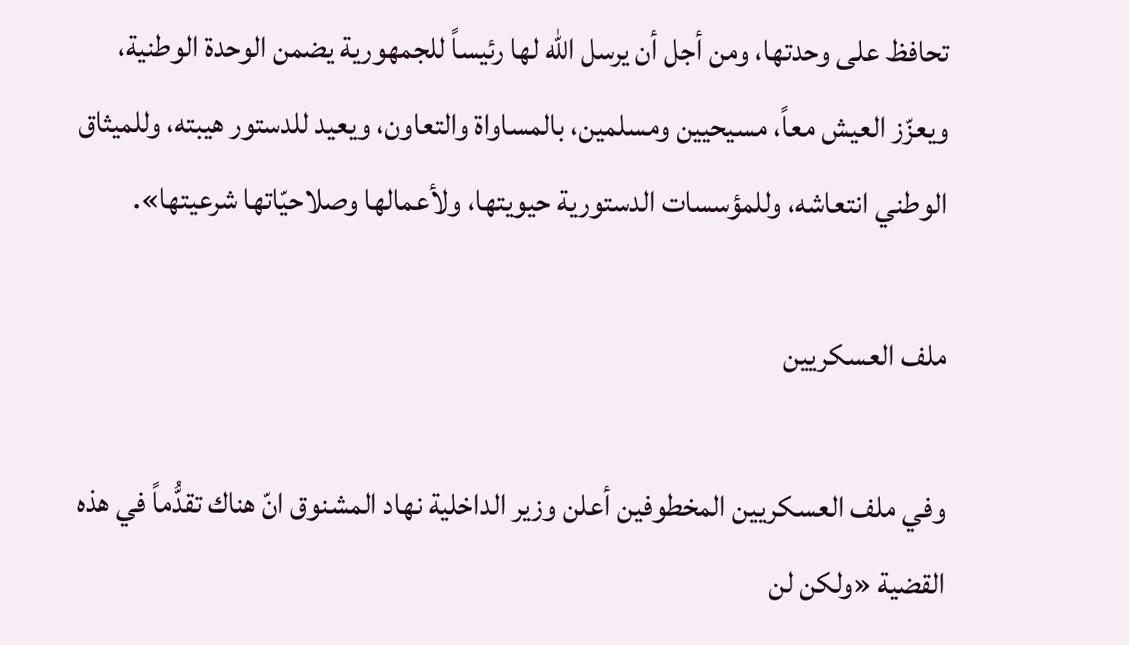تحافظ على وحدتها، ومن أجل أن يرسل الله لها رئيساً للجمهورية يضمن الوحدة الوطنية، ويعزّز العيش معاً، مسيحيين ومسلمين، بالمساواة والتعاون، ويعيد للدستور هيبته، وللميثاق الوطني انتعاشه، وللمؤسسات الدستورية حيويتها، ولأعمالها وصلاحيّاتها شرعيتها».

ملف العسكريين

وفي ملف العسكريين المخطوفين أعلن وزير الداخلية نهاد المشنوق انّ هناك تقدُّماً في هذه القضية «ولكن لن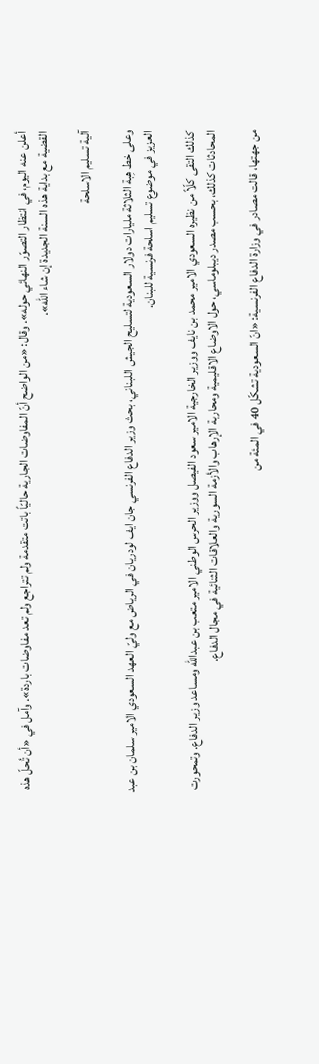أعلن عنه اليوم، في انتظار التصوّر النهائي حوله». وقال: «من الواضح أنّ المفاوضات الجارية حاليّاً باتت متقدمة ولم تتراجع ولم تعد مفاوضات باردة». وآمل في «أن تُحلّ هذه القضية مع بداية هذه السنة الجديدة إن شاء الله».

آلية تسليم الاسلحة

وعلى خط هِبة الثلاثة مليارات دولار السعودية لتسليح الجيش اللبناني، بحث وزير الدفاع الفرنسي جان ايف لودريان في الرياض مع وليّ العهد السعودي الامير سلمان بن عبد العزيز في موضوع تسليم اسلحة فرنسية للبنان.

كذلك التقى كلّاً من نظيره السعودي الامير محمد بن نايف ووزير الخارجية الامير سعود الفيصل ووزير الحرس الوطني الامير متعب بن عبدالله ومساعد وزير الدفاع. وتمحورت المحادثات كذلك، بحسب مصدر ديبلوماسي، حول الاوضاع الاقليمية ومحاربة الإرهاب والأزمة السورية والعلاقات الثنائية في مجال الدفاع.

من جهتها، قالت مصادر في وزارة الدفاع الفرنسية: «انّ السعودية تشكّل 40 في المئة من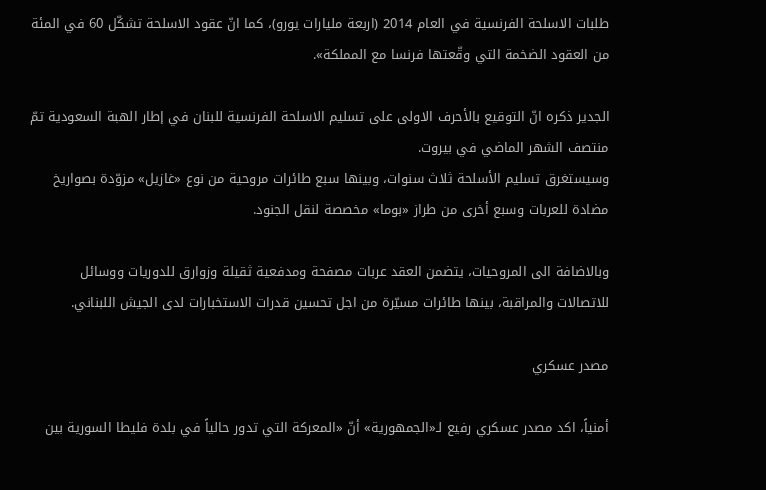طلبات الاسلحة الفرنسية في العام 2014 (اربعة مليارات يورو)، كما انّ عقود الاسلحة تشكّل 60 في المئة من العقود الضخمة التي وقّعتها فرنسا مع المملكة».

الجدير ذكره انّ التوقيع بالأحرف الاولى على تسليم الاسلحة الفرنسية للبنان في إطار الهبة السعودية تمّ منتصف الشهر الماضي في بيروت.
وسيستغرق تسليم الأسلحة ثلاث سنوات، وبينها سبع طائرات مروحية من نوع «غازيل» مزوّدة بصواريخ مضادة للعربات وسبع أخرى من طراز «بوما» مخصصة لنقل الجنود.

وبالاضافة الى المروحيات، يتضمن العقد عربات مصفحة ومدفعية ثقيلة وزوارق للدوريات ووسائل للاتصالات والمراقبة، بينها طائرات مسيّرة من اجل تحسين قدرات الاستخبارات لدى الجيش اللبناني.

مصدر عسكري

أمنياً، اكد مصدر عسكري رفيع لـ«الجمهورية» أنّ «المعركة التي تدور حالياً في بلدة فليطا السورية بين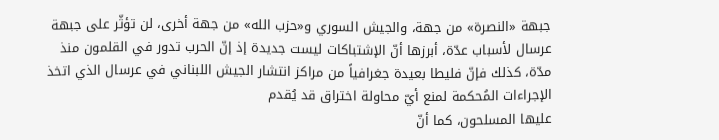جبهة «النصرة» من جهة، والجيش السوري و«حزب الله» من جهة أخرى، لن تؤثّر على جبهة عرسال لأسباب عدّة، أبرزها أنّ الإشتباكات ليست جديدة إذ إنّ الحرب تدور في القلمون منذ مدّة، كذلك فإنّ فليطا بعيدة جغرافياً من مراكز انتشار الجيش اللبناني في عرسال الذي اتخذ الإجراءات المُحكمة لمنع أيّ محاولة اختراق قد يُقدم
عليها المسلحون، كما أنّ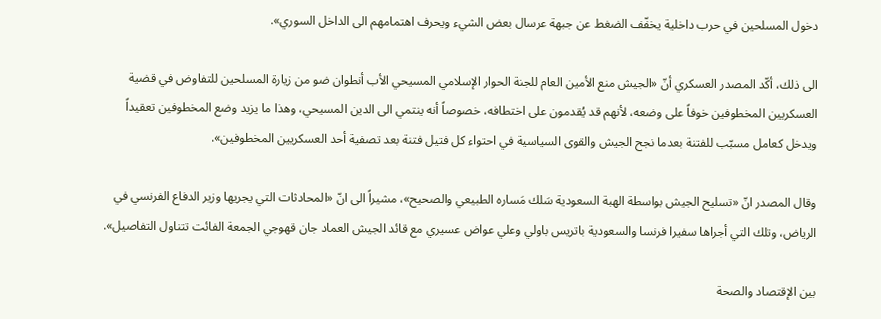دخول المسلحين في حرب داخلية يخفّف الضغط عن جبهة عرسال بعض الشيء ويحرف اهتمامهم الى الداخل السوري».

الى ذلك، أكّد المصدر العسكري أنّ «الجيش منع الأمين العام للجنة الحوار الإسلامي المسيحي الأب أنطوان ضو من زيارة المسلحين للتفاوض في قضية العسكريين المخطوفين خوفاً على وضعه، لأنهم قد يُقدمون على اختطافه، خصوصاً أنه ينتمي الى الدين المسيحي، وهذا ما يزيد وضع المخطوفين تعقيداً ويدخل كعامل مسبّب للفتنة بعدما نجح الجيش والقوى السياسية في احتواء كل فتيل فتنة بعد تصفية أحد العسكريين المخطوفين».

وقال المصدر انّ «تسليح الجيش بواسطة الهبة السعودية سَلك مَساره الطبيعي والصحيح»، مشيراً الى انّ «المحادثات التي يجريها وزير الدفاع الفرنسي في الرياض، وتلك التي أجراها سفيرا فرنسا والسعودية باتريس باولي وعلي عواض عسيري مع قائد الجيش العماد جان قهوجي الجمعة الفائت تتناول التفاصيل».

بين الإقتصاد والصحة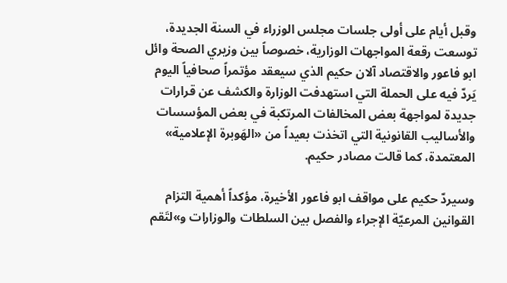وقبل أيام على أولى جلسات مجلس الوزراء في السنة الجديدة، توسعت رقعة المواجهات الوزارية، خصوصاً بين وزيري الصحة وائل ابو فاعور والاقتصاد آلان حكيم الذي سيعقد مؤتمراً صحافياً اليوم يَردّ فيه على الحملة التي استهدفت الوزارة والكشف عن قرارات جديدة لمواجهة بعض المخالفات المرتكبة في بعض المؤسسات والأساليب القانونية التي اتخذت بعيداً من «الهَوبرة الإعلامية» المعتمدة، كما قالت مصادر حكيم.

وسيردّ حكيم على مواقف ابو فاعور الأخيرة، مؤكداً أهمية التزام القوانين المرعيّة الإجراء والفصل بين السلطات والوزارات و»لتَقم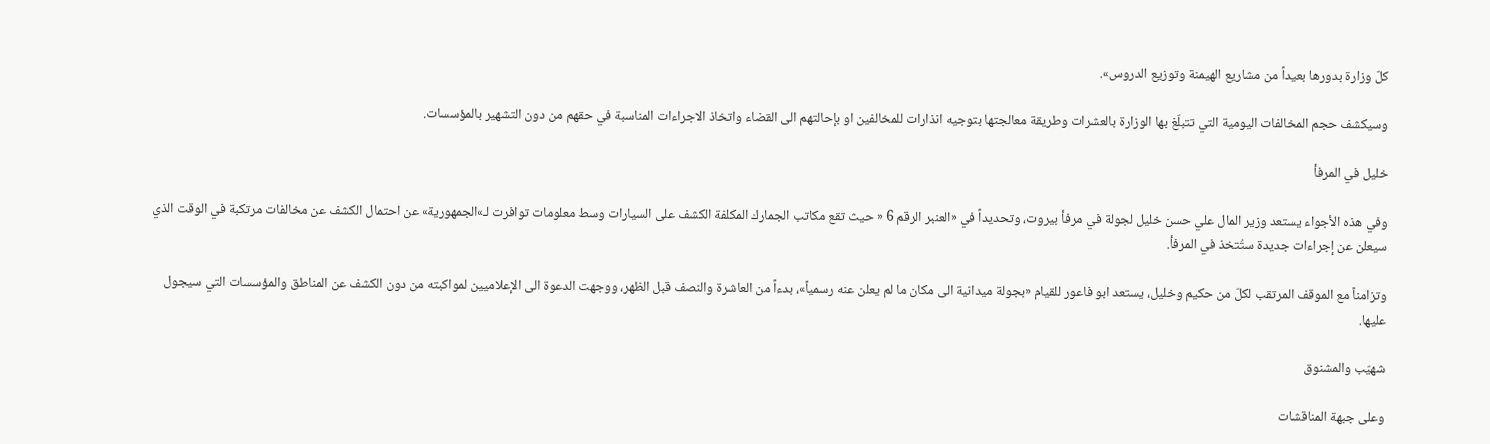كلّ وزارة بدورها بعيداً من مشاريع الهيمنة وتوزيع الدروس».

وسيكشف حجم المخالفات اليومية التي تتبلّغ بها الوزارة بالعشرات وطريقة معالجتها بتوجيه انذارات للمخالفين او بإحالتهم الى القضاء واتخاذ الاجراءات المناسبة في حقهم من دون التشهير بالمؤسسات.

خليل في المرفأ

وفي هذه الأجواء يستعد وزير المال علي حسن خليل لجولة في مرفأ بيروت، وتحديداً في «العنبر الرقم 6 « حيث تقع مكاتب الجمارك المكلفة الكشف على السيارات وسط معلومات توافرت لـ»الجمهورية» عن احتمال الكشف عن مخالفات مرتكبة في الوقت الذي سيعلن عن إجراءات جديدة ستُتخذ في المرفأ.

وتزامناً مع الموقف المرتقب لكلّ من حكيم وخليل، يستعد ابو فاعور للقيام «بجولة ميدانية الى مكان ما لم يعلن عنه رسمياً»، بدءاً من العاشرة والنصف قبل الظهر، ووجهت الدعوة الى الإعلاميين لمواكبته من دون الكشف عن المناطق والمؤسسات التي سيجول عليها.

شهيّب والمشنوق

وعلى جبهة المناقشات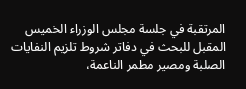المرتقبة في جلسة مجلس الوزراء الخميس المقبل للبحث في دفاتر شروط تلزيم النفايات الصلبة ومصير مطمر الناعمة،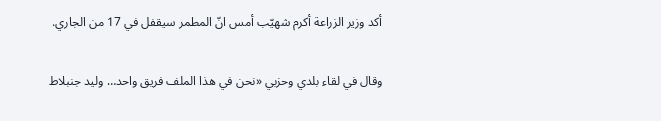أكد وزير الزراعة أكرم شهيّب أمس انّ المطمر سيقفل في 17 من الجاري.

وقال في لقاء بلدي وحزبي «نحن في هذا الملف فريق واحد… وليد جنبلاط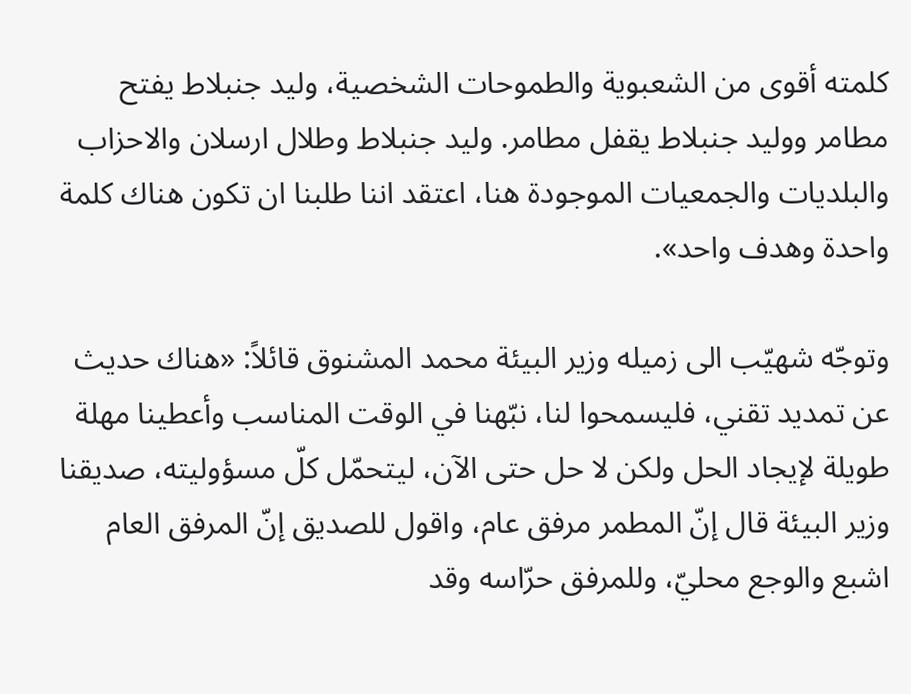كلمته أقوى من الشعبوية والطموحات الشخصية، وليد جنبلاط يفتح مطامر ووليد جنبلاط يقفل مطامر. وليد جنبلاط وطلال ارسلان والاحزاب والبلديات والجمعيات الموجودة هنا، اعتقد اننا طلبنا ان تكون هناك كلمة واحدة وهدف واحد».

وتوجّه شهيّب الى زميله وزير البيئة محمد المشنوق قائلاً: «هناك حديث عن تمديد تقني، فليسمحوا لنا، نبّهنا في الوقت المناسب وأعطينا مهلة طويلة لإيجاد الحل ولكن لا حل حتى الآن، ليتحمّل كلّ مسؤوليته، صديقنا وزير البيئة قال إنّ المطمر مرفق عام، واقول للصديق إنّ المرفق العام اشبع والوجع محليّ، وللمرفق حرّاسه وقد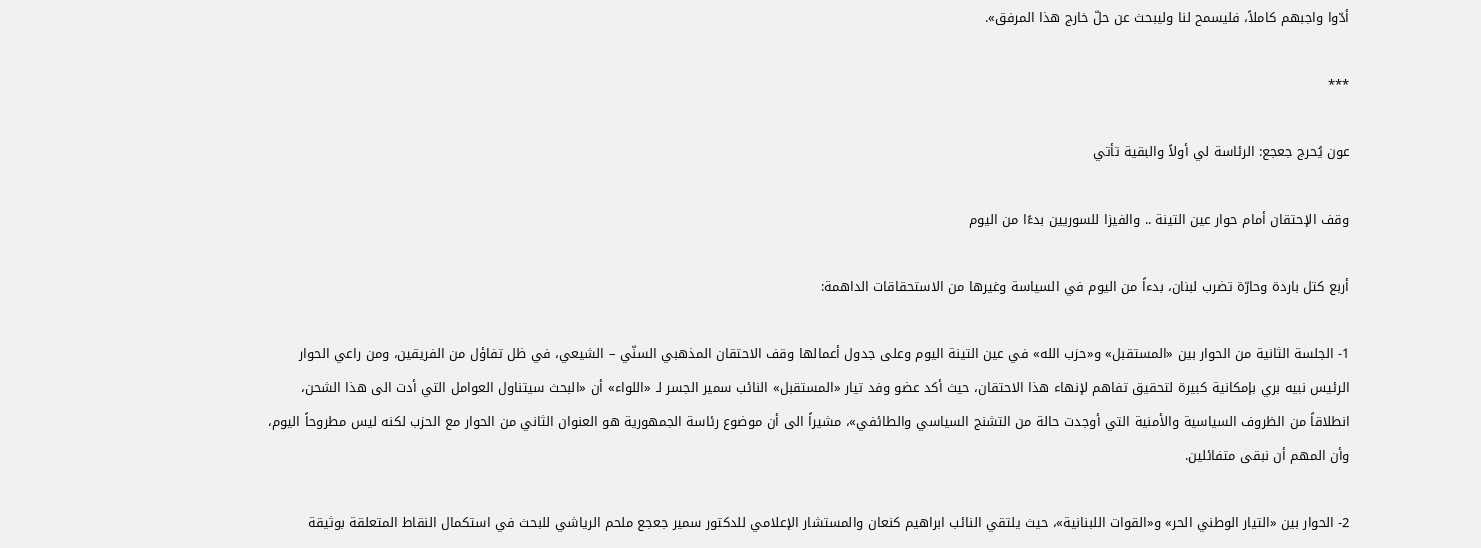أدّوا واجبهم كاملاً، فليسمح لنا وليبحث عن حلّ خارج هذا المرفق».

***

عون يُحرج جعجع: الرئاسة لي أولاً والبقية تأتي

وقف الإحتقان أمام حوار عين التينة .. والفيزا للسوريين بدءًا من اليوم

أربع كتل باردة وحارّة تضرب لبنان، بدءاً من اليوم في السياسة وغيرها من الاستحقاقات الداهمة:

1- الجلسة الثانية من الحوار بين «المستقبل» و«حزب الله» في عين التينة اليوم وعلى جدول أعمالها وقف الاحتقان المذهبي السنّي – الشيعي، في ظل تفاؤل من الفريقين، ومن راعي الحوار الرئيس نبيه بري بإمكانية كبيرة لتحقيق تفاهم لإنهاء هذا الاحتقان، حيث أكد عضو وفد تيار «المستقبل» النائب سمير الجسر لـ «اللواء» أن «البحث سيتناول العوامل التي أدت الى هذا الشحن، انطلاقاً من الظروف السياسية والأمنية التي أوجدت حالة من التشنج السياسي والطائفي»، مشيراً الى أن موضوع رئاسة الجمهورية هو العنوان الثاني من الحوار مع الحزب لكنه ليس مطروحاً اليوم، وأن المهم أن نبقى متفائلين.

2- الحوار بين «التيار الوطني الحر» و«القوات اللبنانية»، حيث يلتقي النائب ابراهيم كنعان والمستشار الإعلامي للدكتور سمير جعجع ملحم الرياشي للبحث في استكمال النقاط المتعلقة بوثيقة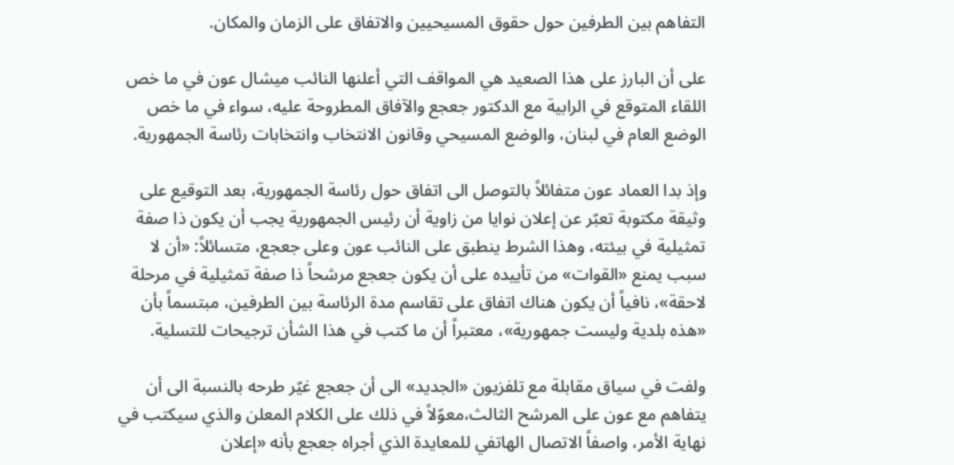التفاهم بين الطرفين حول حقوق المسيحيين والاتفاق على الزمان والمكان.

على أن البارز على هذا الصعيد هي المواقف التي أعلنها النائب ميشال عون في ما خص اللقاء المتوقع في الرابية مع الدكتور جعجع والآفاق المطروحة عليه، سواء في ما خص الوضع العام في لبنان، والوضع المسيحي وقانون الانتخاب وانتخابات رئاسة الجمهورية.

وإذ بدا العماد عون متفائلاً بالتوصل الى اتفاق حول رئاسة الجمهورية، بعد التوقيع على وثيقة مكتوبة تعبّر عن إعلان نوايا من زاوية أن رئيس الجمهورية يجب أن يكون ذا صفة تمثيلية في بيئته، وهذا الشرط ينطبق على النائب عون وعلى جعجع، متسائلاً: «أن لا سبب يمنع «القوات» من تأييده على أن يكون جعجع مرشحاً ذا صفة تمثيلية في مرحلة لاحقة»، نافياً أن يكون هناك اتفاق على تقاسم مدة الرئاسة بين الطرفين، مبتسماً بأن «هذه بلدية وليست جمهورية»، معتبراً أن ما كتب في هذا الشأن ترجيحات للتسلية.

ولفت في سياق مقابلة مع تلفزيون «الجديد» الى أن جعجع غيّر طرحه بالنسبة الى أن يتفاهم مع عون على المرشح الثالث،معوّلاً في ذلك على الكلام المعلن والذي سيكتب في نهاية الأمر، واصفاً الاتصال الهاتفي للمعايدة الذي أجراه جعجع بأنه «إعلان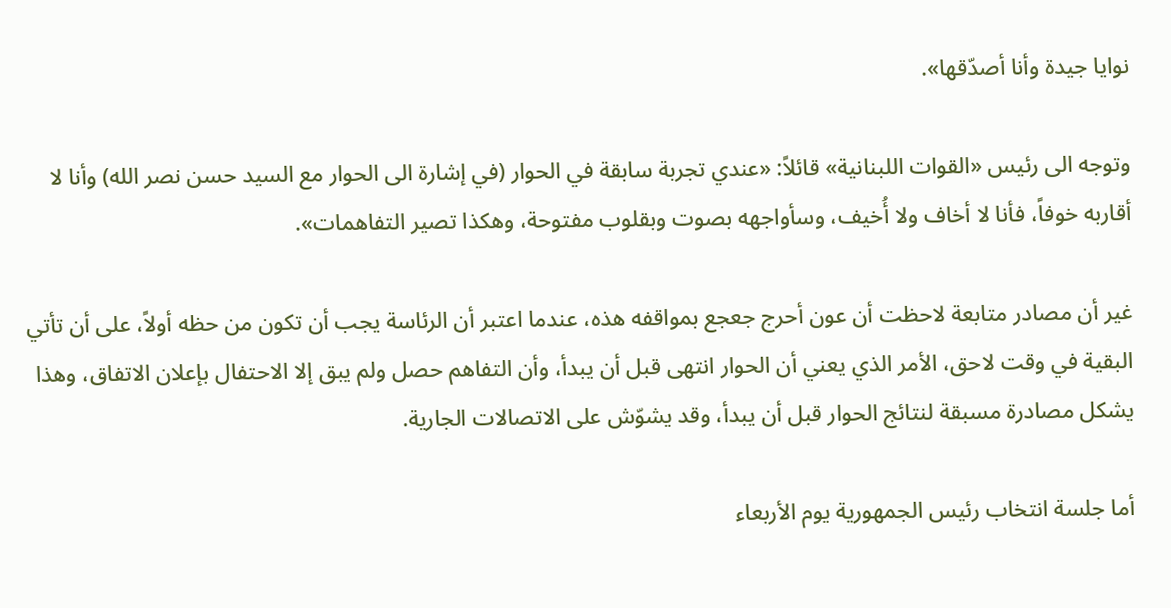نوايا جيدة وأنا أصدّقها».

وتوجه الى رئيس «القوات اللبنانية» قائلاً: «عندي تجربة سابقة في الحوار (في إشارة الى الحوار مع السيد حسن نصر الله) وأنا لا أقاربه خوفاً، فأنا لا أخاف ولا أُخيف، وسأواجهه بصوت وبقلوب مفتوحة، وهكذا تصير التفاهمات».

غير أن مصادر متابعة لاحظت أن عون أحرج جعجع بمواقفه هذه، عندما اعتبر أن الرئاسة يجب أن تكون من حظه أولاً، على أن تأتي البقية في وقت لاحق، الأمر الذي يعني أن الحوار انتهى قبل أن يبدأ، وأن التفاهم حصل ولم يبق إلا الاحتفال بإعلان الاتفاق، وهذا يشكل مصادرة مسبقة لنتائج الحوار قبل أن يبدأ، وقد يشوّش على الاتصالات الجارية.

أما جلسة انتخاب رئيس الجمهورية يوم الأربعاء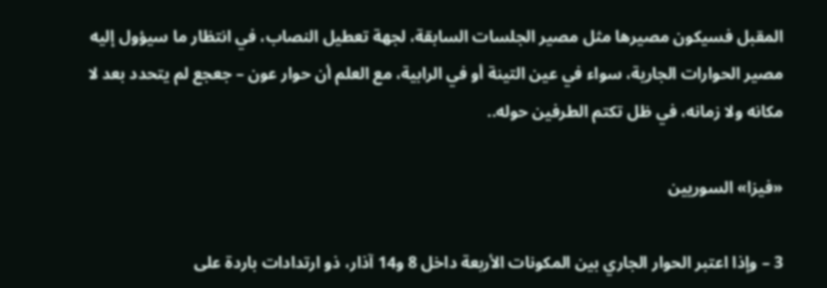المقبل فسيكون مصيرها مثل مصير الجلسات السابقة، لجهة تعطيل النصاب، في انتظار ما سيؤول إليه مصير الحوارات الجارية، سواء في عين التينة أو في الرابية، مع العلم أن حوار عون – جعجع لم يتحدد بعد لا مكانه ولا زمانه، في ظل تكتم الطرفين حوله..

«فيزا» السوريين

3 – وإذا اعتبر الحوار الجاري بين المكونات الأربعة داخل 8 و14 آذار، ذو ارتدادات باردة على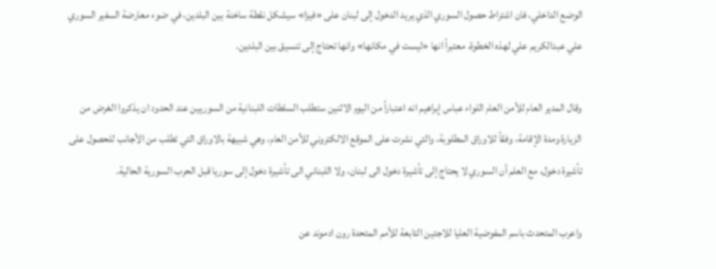الوضع الداخلي، فان اشتراط حصول السوري الذي يريد الدخول إلى لبنان على «فيزا» سيشكل نقطة ساخنة بين البلدين، في ضوء معارضة السفير السوري علي عبدالكريم علي لهذه الخطوة، معتبراً انها «ليست في مكانها» وانها تحتاج إلى تنسيق بين البلدين.

وقال المدير العام للأمن العام اللواء عباس إبراهيم انه اعتباراً من اليوم الاثنين ستطلب السلطات اللبنانية من السوريين عند الحدود ان يذكروا الغرض من الزيارة ومدة الإقامة، وفقاً للاوراق المطلوبة، والتي نشرت على الموقع الالكتروني للأمن العام، وهي شبيهة بالاوراق التي تطلب من الأجانب للحصول على تأشيرة دخول، مع العلم أن السوري لا يحتاج إلى تأشيرة دخول الى لبنان، ولا اللبناني الى تأشيرة دخول إلى سوريا قبل الحرب السورية الحالية.

واعرب المتحدث باسم المفوضية العليا للاجئين التابعة للأمم المتحدة رون ادموند عن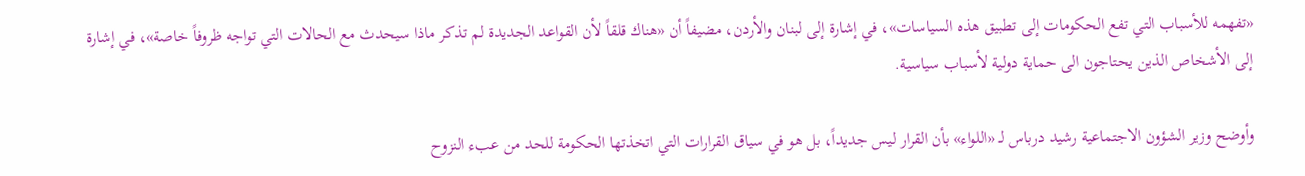«تفهمه للأسباب التي تفع الحكومات إلى تطبيق هذه السياسات»، في إشارة إلى لبنان والأردن، مضيفاً أن «هناك قلقاً لأن القواعد الجديدة لم تذكر ماذا سيحدث مع الحالات التي تواجه ظروفاً خاصة»، في إشارة إلى الأشخاص الذين يحتاجون الى حماية دولية لأسباب سياسية.

وأوضح وزير الشؤون الاجتماعية رشيد درباس لـ «اللواء» بأن القرار ليس جديداً، بل هو في سياق القرارات التي اتخذتها الحكومة للحد من عبء النزوح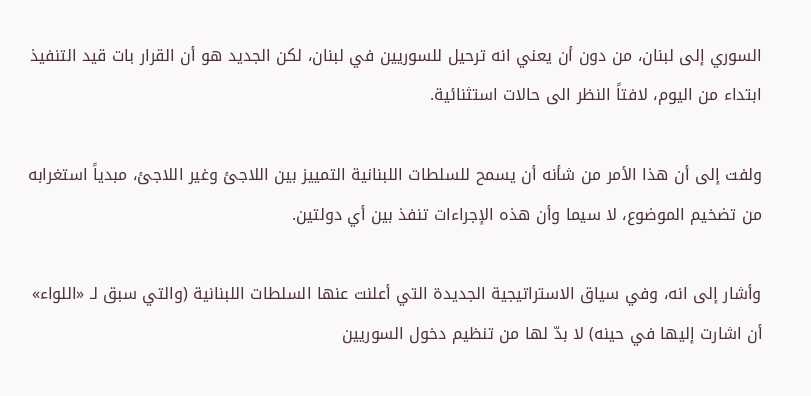السوري إلى لبنان، من دون أن يعني انه ترحيل للسوريين في لبنان، لكن الجديد هو أن القرار بات قيد التنفيذ ابتداء من اليوم، لافتاً النظر الى حالات استثنائية.

ولفت إلى أن هذا الأمر من شأنه أن يسمح للسلطات اللبنانية التمييز بين اللاجئ وغير اللاجئ، مبدياً استغرابه من تضخيم الموضوع، لا سيما وأن هذه الإجراءات تنفذ بين أي دولتين.

وأشار إلى انه، وفي سياق الاستراتيجية الجديدة التي أعلنت عنها السلطات اللبنانية (والتي سبق لـ «اللواء» أن اشارت إليها في حينه) لا بدّ لها من تنظيم دخول السوريين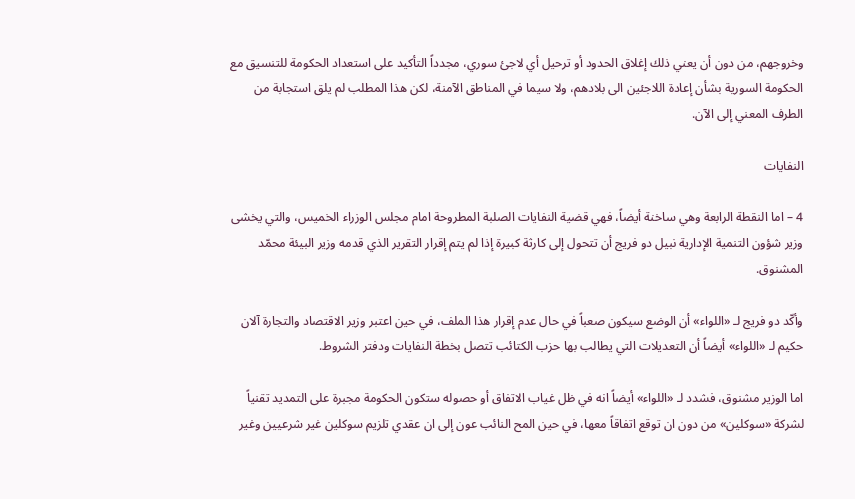وخروجهم، من دون أن يعني ذلك إغلاق الحدود أو ترحيل أي لاجئ سوري، مجدداً التأكيد على استعداد الحكومة للتنسيق مع الحكومة السورية بشأن إعادة اللاجئين الى بلادهم، ولا سيما في المناطق الآمنة، لكن هذا المطلب لم يلق استجابة من الطرف المعني إلى الآن.

النفايات

4 – اما النقطة الرابعة وهي ساخنة أيضاً، فهي قضية النفايات الصلبة المطروحة امام مجلس الوزراء الخميس، والتي يخشى وزير شؤون التنمية الإدارية نبيل دو فريج أن تتحول إلى كارثة كبيرة إذا لم يتم إقرار التقرير الذي قدمه وزير البيئة محمّد المشنوق.

وأكّد دو فريج لـ «اللواء» أن الوضع سيكون صعباً في حال عدم إقرار هذا الملف، في حين اعتبر وزير الاقتصاد والتجارة آلان حكيم لـ «اللواء» أيضاً أن التعديلات التي يطالب بها حزب الكتائب تتصل بخطة النفايات ودفتر الشروط.

اما الوزير مشنوق، فشدد لـ «اللواء» أيضاً انه في ظل غياب الاتفاق أو حصوله ستكون الحكومة مجبرة على التمديد تقنياً لشركة «سوكلين» من دون ان توقع اتفاقاً معها، في حين المح النائب عون إلى ان عقدي تلزيم سوكلين غير شرعيين وغير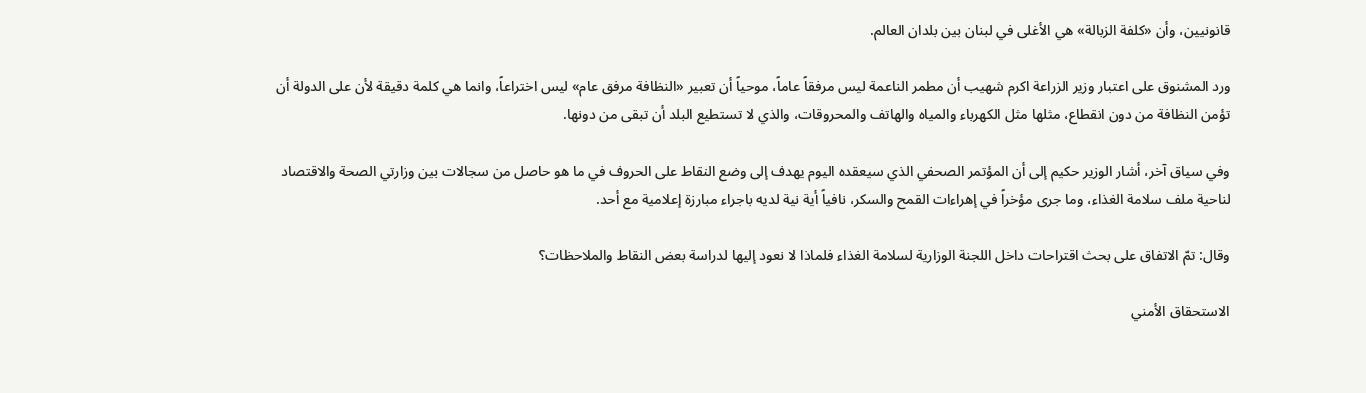قانونيين، وأن «كلفة الزبالة» هي الأغلى في لبنان بين بلدان العالم.

ورد المشنوق على اعتبار وزير الزراعة اكرم شهيب أن مطمر الناعمة ليس مرفقاً عاماً، موحياً أن تعبير «النظافة مرفق عام» ليس اختراعاً، وانما هي كلمة دقيقة لأن على الدولة أن تؤمن النظافة من دون انقطاع، مثلها مثل الكهرباء والمياه والهاتف والمحروقات، والذي لا تستطيع البلد أن تبقى من دونها.

وفي سياق آخر، أشار الوزير حكيم إلى أن المؤتمر الصحفي الذي سيعقده اليوم يهدف إلى وضع النقاط على الحروف في ما هو حاصل من سجالات بين وزارتي الصحة والاقتصاد لناحية ملف سلامة الغذاء، وما جرى مؤخراً في إهراءات القمح والسكر، نافياً أية نية لديه باجراء مبارزة إعلامية مع أحد.

وقال: تمّ الاتفاق على بحث اقتراحات داخل اللجنة الوزارية لسلامة الغذاء فلماذا لا نعود إليها لدراسة بعض النقاط والملاحظات؟

الاستحقاق الأمني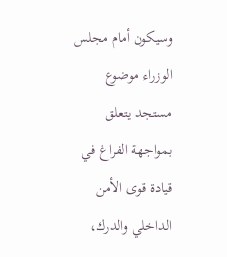وسيكون أمام مجلس الوزراء موضوع مستجد يتعلق بمواجهة الفراغ في قيادة قوى الأمن الداخلي والدرك،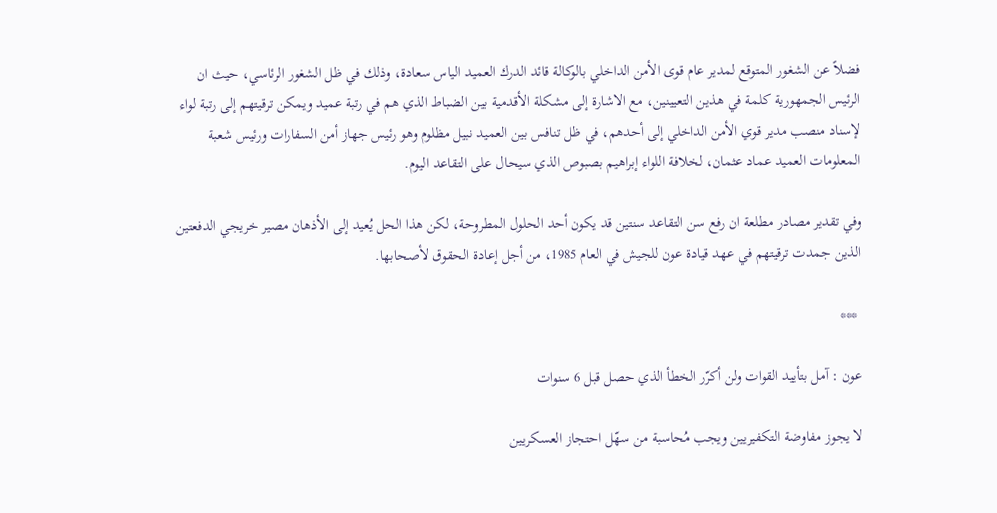فضلاً عن الشغور المتوقع لمدير عام قوى الأمن الداخلي بالوكالة قائد الدرك العميد الياس سعادة، وذلك في ظل الشغور الرئاسي، حيث ان الرئيس الجمهورية كلمة في هذين التعيينين، مع الاشارة إلى مشكلة الأقدمية بين الضباط الذي هم في رتبة عميد ويمكن ترقيتهم إلى رتبة لواء لإسناد منصب مدير قوي الأمن الداخلي إلى أحدهم، في ظل تنافس بين العميد نبيل مظلوم وهو رئيس جهاز أمن السفارات ورئيس شعبة المعلومات العميد عماد عثمان، لخلافة اللواء إبراهيم بصبوص الذي سيحال على التقاعد اليوم.

وفي تقدير مصادر مطلعة ان رفع سن التقاعد سنتين قد يكون أحد الحلول المطروحة، لكن هذا الحل يُعيد إلى الأذهان مصير خريجي الدفعتين الذين جمدت ترقيتهم في عهد قيادة عون للجيش في العام 1985، من أجل إعادة الحقوق لأصحابها.

 ***

عون : آمل بتأييد القوات ولن أكرّر الخطأ الذي حصل قبل 6 سنوات

لا يجوز مفاوضة التكفيريين ويجب مُحاسبة من سهّل احتجاز العسكريين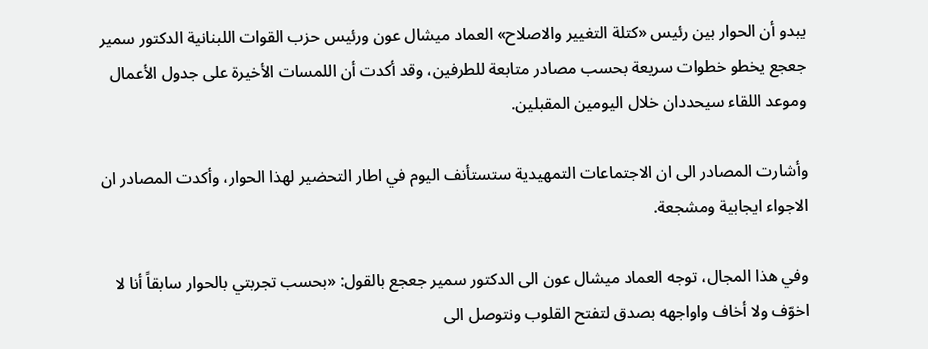يبدو أن الحوار بين رئيس «كتلة التغيير والاصلاح» العماد ميشال عون ورئيس حزب القوات اللبنانية الدكتور سمير جعجع يخطو خطوات سريعة بحسب مصادر متابعة للطرفين، وقد أكدت أن اللمسات الأخيرة على جدول الأعمال وموعد اللقاء سيحددان خلال اليومين المقبلين.

وأشارت المصادر الى ان الاجتماعات التمهيدية ستستأنف اليوم في اطار التحضير لهذا الحوار، وأكدت المصادر ان الاجواء ايجابية ومشجعة.

وفي هذا المجال، توجه العماد ميشال عون الى الدكتور سمير جعجع بالقول: «بحسب تجربتي بالحوار سابقاً أنا لا اخوّف ولا أخاف واواجهه بصدق لتفتح القلوب ونتوصل الى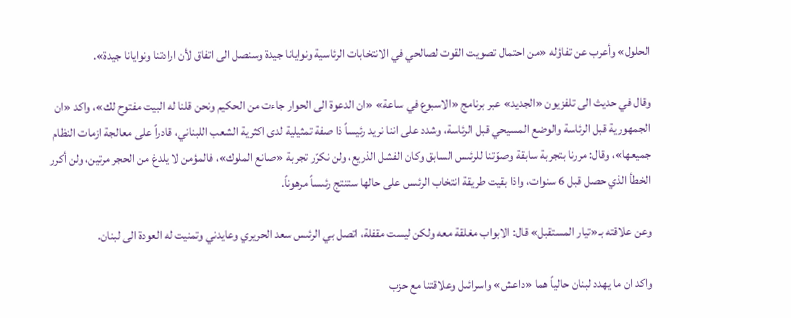الحلول» وأعرب عن تفاؤله «من احتمال تصويت القوت لصالحي في الانتخابات الرئاسية ونوايانا جيدة وسنصل الى اتفاق لأن ارادتنا ونوايانا جيدة».

وقال في حديث الى تلفزيون «الجديد» عبر برنامج «الاسبوع في ساعة» «ان الدعوة الى الحوار جاءت من الحكيم ونحن قلنا له البيت مفتوح لك»، واكد «ان الجمهورية قبل الرئاسة والوضع المسيحي قبل الرئاسة، وشدد على اننا نريد رئيساً ذا صفة تمثيلية لدى اكثرية الشعب اللبناني، قادراً على معالجة ازمات النظام جميعها»، وقال: مررنا بتجربة سابقة وصوّتنا للرئىس السابق وكان الفشل الذريع، ولن نكرّر تجربة «صانع الملوك»، فالمؤمن لا يلدغ من الحجر مرتين، ولن أكرر الخطأ الذي حصل قبل 6 سنوات، واذا بقيت طريقة انتخاب الرئىس على حالها ستنتج رئىساً مرهوناً.

وعن علاقته بـ«تيار المستقبل» قال: الابواب مغلقة معه ولكن ليست مقفلة، اتصل بي الرئىس سعد الحريري وعايدني وتمنيت له العودة الى لبنان.

واكد ان ما يهدد لبنان حالياً هما «داعش» واسرائىل وعلاقتنا مع حزب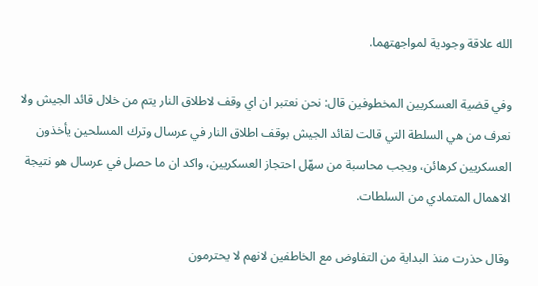الله علاقة وجودية لمواجهتهما.

وفي قضية العسكريين المخطوفين قال: نحن نعتبر ان اي وقف لاطلاق النار يتم من خلال قائد الجيش ولا نعرف من هي السلطة التي قالت لقائد الجيش بوقف اطلاق النار في عرسال وترك المسلحين يأخذون العسكريين كرهائن، ويجب محاسبة من سهّل احتجاز العسكريين، واكد ان ما حصل في عرسال هو نتيجة الاهمال المتمادي من السلطات.

وقال حذرت منذ البداية من التفاوض مع الخاطفين لانهم لا يحترمون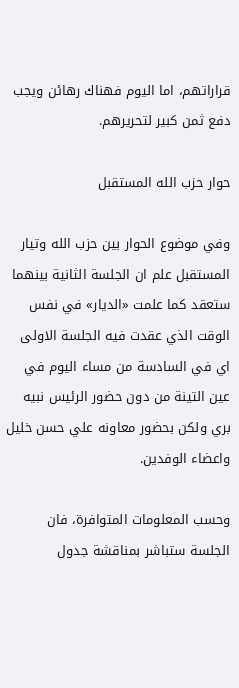قراراتهم، اما اليوم فهناك رهائن ويجب دفع ثمن كبير لتحريرهم.

حوار حزب الله المستقبل

وفي موضوع الحوار بين حزب الله وتيار المستقبل علم ان الجلسة الثانية بينهما ستعقد كما علمت «الديار» في نفس الوقت الذي عقدت فيه الجلسة الاولى اي في السادسة من مساء اليوم في عين التينة من دون حضور الرئيس نبيه بري ولكن بحضور معاونه علي حسن خليل واعضاء الوفدين.

وحسب المعلومات المتوافرة، فان الجلسة ستباشر بمناقشة جدول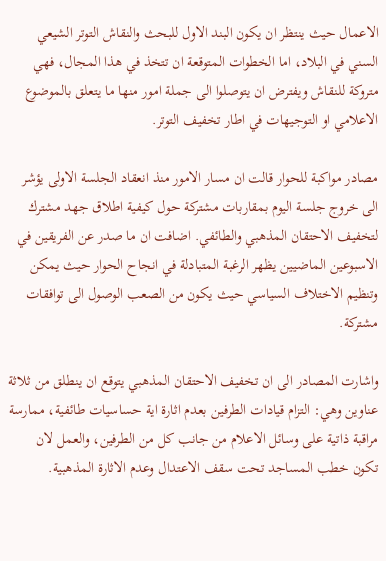الاعمال حيث ينتظر ان يكون البند الاول للبحث والنقاش التوتر الشيعي السني في البلاد، اما الخطوات المتوقعة ان تتخذ في هذا المجال، فهي متروكة للنقاش ويفترض ان يتوصلوا الى جملة امور منها ما يتعلق بالموضوع الاعلامي او التوجيهات في اطار تخفيف التوتر.

مصادر مواكبة للحوار قالت ان مسار الامور منذ انعقاد الجلسة الاولى يؤشر الى خروج جلسة اليوم بمقاربات مشتركة حول كيفية اطلاق جهد مشترك لتخفيف الاحتقان المذهبي والطائفي. اضافت ان ما صدر عن الفريقين في الاسبوعين الماضيين يظهر الرغبة المتبادلة في انجاح الحوار حيث يمكن وتنظيم الاختلاف السياسي حيث يكون من الصعب الوصول الى توافقات مشتركة.

واشارت المصادر الى ان تخفيف الاحتقان المذهبي يتوقع ان ينطلق من ثلاثة عناوين وهي: التزام قيادات الطرفين بعدم اثارة اية حساسيات طائفية، ممارسة مراقبة ذاتية على وسائل الاعلام من جانب كل من الطرفين، والعمل لان تكون خطب المساجد تحت سقف الاعتدال وعدم الاثارة المذهبية.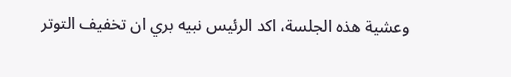وعشية هذه الجلسة، اكد الرئيس نبيه بري ان تخفيف التوتر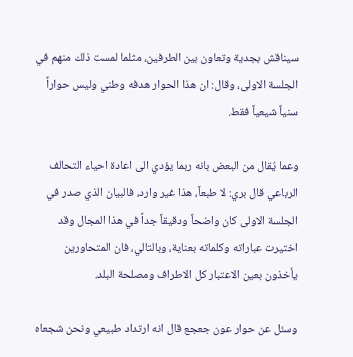سيناقش بجدية وتعاون بين الطرفين، مثلما لمست ذلك منهم في الجلسة الاولى، وقال: ان هذا الحوار هدفه وطني وليس حواراً سنياً شيعياً فقط.

وعما يُقال من البعض بانه ربما يؤدي الى اعادة احياء التحالف الرباعي قال بري: لا طبعاً، هذا غير وارد، فالبيان الذي صدر في الجلسة الاولى كان واضحاً ودقيقاً جداً في هذا المجال وقد اختيرت عباراته وكلماته بعناية، وبالتالي، فان المتحاورين يأخذون بعين الاعتبار كل الاطراف ومصلحة البلد.

وسئل عن حوار عون جعجع قال انه ارتداد طبيعي ونحن شجعاه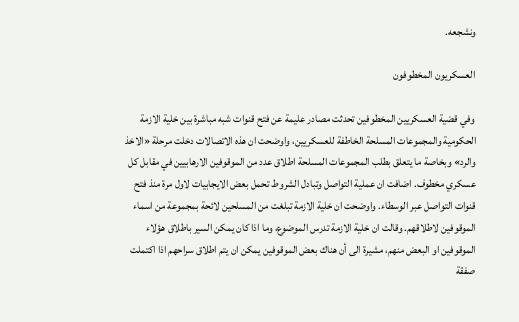ونشجعه.

العسكريون المخطوفون

وفي قضية العسكريين المخطوفين تحدثت مصادر عليمة عن فتح قنوات شبه مباشرة بين خلية الازمة الحكومية والمجموعات المسلحة الخاطفة للعسكريين، واوضحت ان هذه الاتصالات دخلت مرحلة «الاخذ والرد» وبخاصة ما يتعلق بطلب المجموعات المسلحة اطلاق عدد من الموقوفين الارهابيين في مقابل كل عسكري مخطوف. اضافت ان عملية التواصل وتبادل الشروط تحمل بعض الايجابيات لاول مرة منذ فتح قنوات التواصل عبر الوسطاء. واوضحت ان خلية الازمة تبلغت من المسلحين لائحة بمجموعة من اسماء الموقوفين لاطلاقهم. وقالت ان خلية الازمة تدرس الموضوع، وما اذا كان يمكن السير باطلاق هؤلاء الموقوفين او البعض منهم، مشيرة الى أن هناك بعض الموقوفين يمكن ان يتم اطلاق سراحهم اذا اكتملت صفقة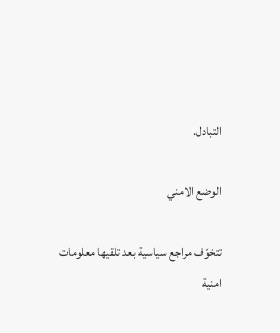التبادل.

الوضع الامني

تتخوّف مراجع سياسية بعد تلقيها معلومات امنية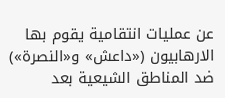عن عمليات انتقامية يقوم بها الارهابيون («داعش» و«النصرة») ضد المناطق الشيعية بعد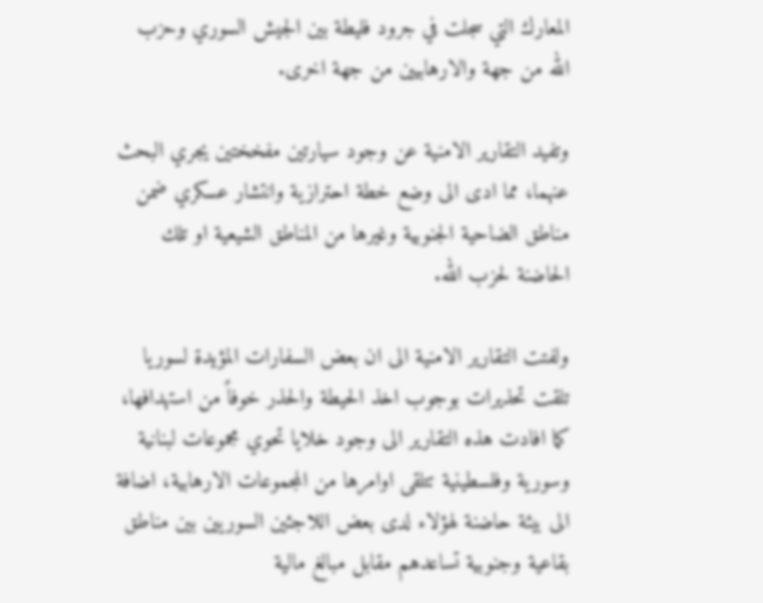المعارك التي سجلت في جرود فليطة بين الجيش السوري وحزب الله من جهة والارهابيين من جهة اخرى.

وتفيد التقارير الامنية عن وجود سيارتين مفخختين يجري البحث عنهما، مما ادى الى وضع خطة احترازية وانتشار عسكري ضمن مناطق الضاحية الجنوبية وغيرها من المناطق الشيعية او تلك الحاضنة لحزب الله.

ولفتت التقارير الامنية الى ان بعض السفارات المؤيدة لسوريا تلقت تحذيرات بوجوب اخذ الحيطة والحذر خوفاً من استهدافها، كما افادت هذه التقارير الى وجود خلايا تحوي مجموعات لبنانية وسورية وفلسطينية تتلقى اوامرها من المجموعات الارهابية، اضافة الى بيئة حاضنة لهؤلاء لدى بعض اللاجئين السوريين بين مناطق بقاعية وجنوبية تساعدهم مقابل مبالغ مالية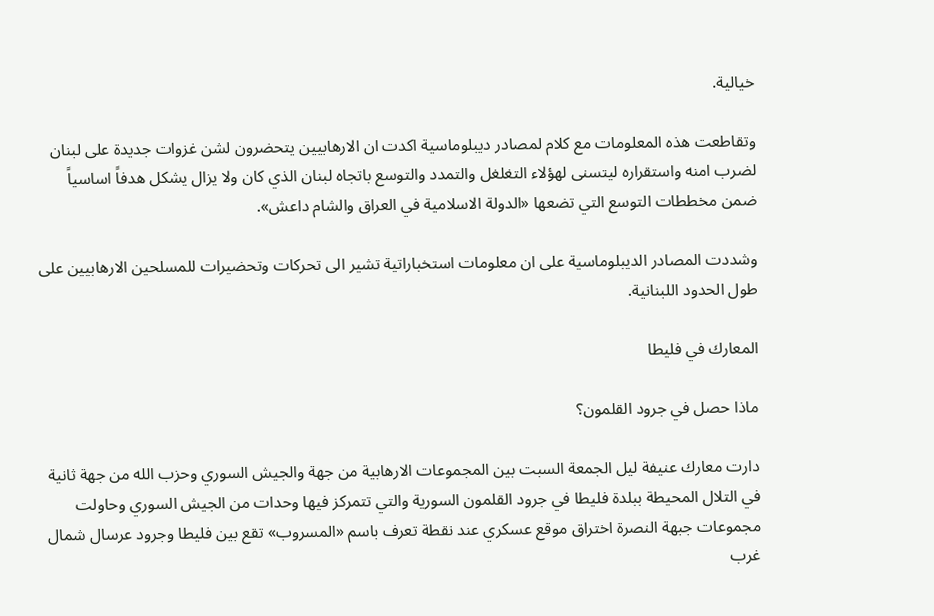خيالية.

وتقاطعت هذه المعلومات مع كلام لمصادر ديبلوماسية اكدت ان الارهابيين يتحضرون لشن غزوات جديدة على لبنان لضرب امنه واستقراره ليتسنى لهؤلاء التغلغل والتمدد والتوسع باتجاه لبنان الذي كان ولا يزال يشكل هدفاً اساسياً ضمن مخططات التوسع التي تضعها «الدولة الاسلامية في العراق والشام داعش».

وشددت المصادر الديبلوماسية على ان معلومات استخباراتية تشير الى تحركات وتحضيرات للمسلحين الارهابيين على طول الحدود اللبنانية.

المعارك في فليطا

ماذا حصل في جرود القلمون؟

دارت معارك عنيفة ليل الجمعة السبت بين المجموعات الارهابية من جهة والجيش السوري وحزب الله من جهة ثانية في التلال المحيطة ببلدة فليطا في جرود القلمون السورية والتي تتمركز فيها وحدات من الجيش السوري وحاولت مجموعات جبهة النصرة اختراق موقع عسكري عند نقطة تعرف باسم «المسروب» تقع بين فليطا وجرود عرسال شمال غرب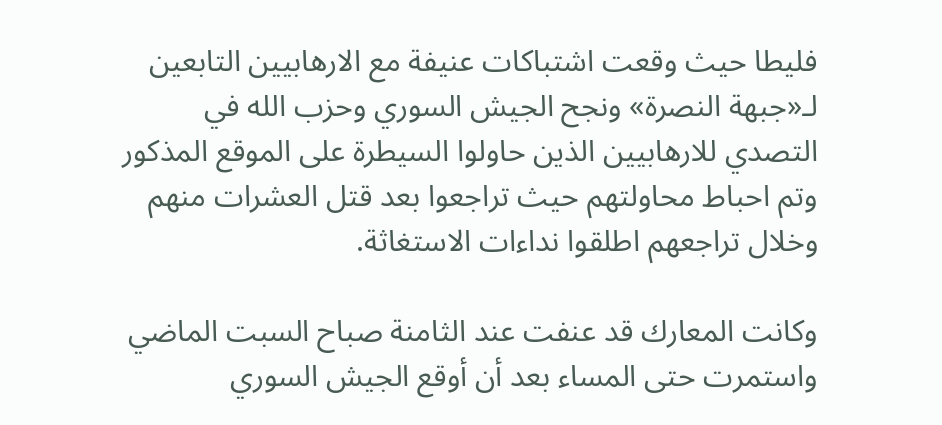فليطا حيث وقعت اشتباكات عنيفة مع الارهابيين التابعين لـ«جبهة النصرة» ونجح الجيش السوري وحزب الله في التصدي للارهابيين الذين حاولوا السيطرة على الموقع المذكور وتم احباط محاولتهم حيث تراجعوا بعد قتل العشرات منهم وخلال تراجعهم اطلقوا نداءات الاستغاثة.

وكانت المعارك قد عنفت عند الثامنة صباح السبت الماضي واستمرت حتى المساء بعد أن أوقع الجيش السوري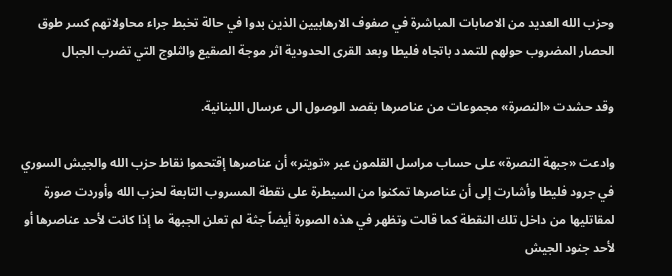وحزب الله العديد من الاصابات المباشرة في صفوف الارهابيين الذين بدوا في حالة تخبط جراء محاولاتهم كسر طوق الحصار المضروب حولهم للتمدد باتجاه فليطا وبعد القرى الحدودية اثر موجة الصقيع والثلوج التي تضرب الجبال

وقد حشدت «النصرة» مجموعات من عناصرها بقصد الوصول الى عرسال اللبنانية.

وادعت «جبهة النصرة» على حساب مراسل القلمون عبر «تويتر» أن عناصرها إقتحموا نقاط حزب الله والجيش السوري في جرود فليطا وأشارت إلى أن عناصرها تمكنوا من السيطرة على نقطة المسروب التابعة لحزب الله وأوردت صورة لمقاتليها من داخل تلك النقطة كما قالت وتظهر في هذه الصورة أيضاً جثة لم تعلن الجبهة ما إذا كانت لأحد عناصرها أو لأحد جنود الجيش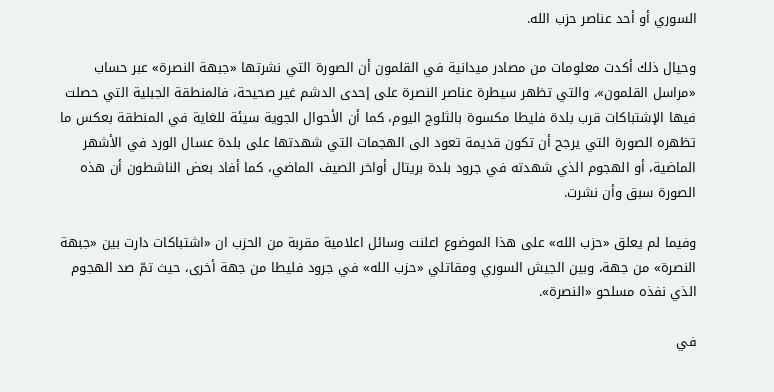السوري أو أحد عناصر حزب الله.

وحيال ذلك أكدت معلومات من مصادر ميدانية في القلمون أن الصورة التي نشرتها «جبهة النصرة» عبر حساب «مراسل القلمون»، والتي تظهر سيطرة عناصر النصرة على إحدى الدشم غير صحيحة، فالمنطقة الجبلية التي حصلت فيها الإشتباكات قرب بلدة فليطا مكسوة بالثلوج اليوم، كما أن الأحوال الجوية سيئة للغاية في المنطقة بعكس ما تظهره الصورة التي يرجح أن تكون قديمة تعود الى الهجمات التي شهدتها على بلدة عسال الورد في الأشهر الماضية، أو الهجوم الذي شهدته في جرود بلدة بريتال أواخر الصيف الماضي، كما أفاد بعض الناشطون أن هذه الصورة سبق وأن نشرت.

وفيما لم يعلق «حزب الله» على هذا الموضوع اعلنت وسائل اعلامية مقربة من الحزب ان «اشتباكات دارت بين «جبهة النصرة» من جهة، وبين الجيش السوري ومقاتلي «حزب الله» في جرود فليطا من جهة أخرى، حيث تمّ صد الهجوم الذي نفذه مسلحو «النصرة».

في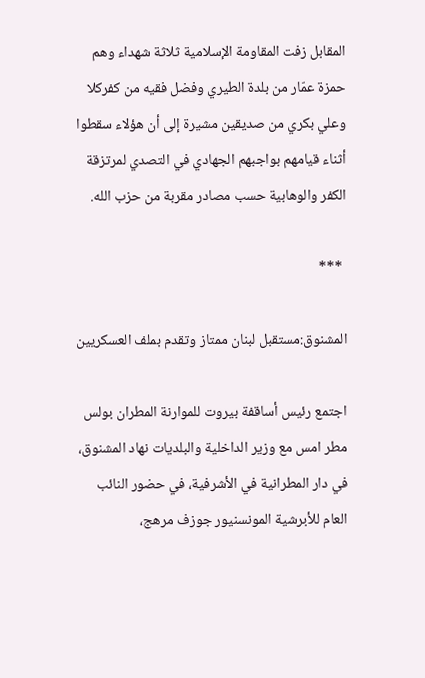المقابل زفت المقاومة الإسلامية ثلاثة شهداء وهم حمزة عمّار من بلدة الطيري وفضل فقيه من كفركلا وعلي بكري من صديقين مشيرة إلى أن هؤلاء سقطوا أثناء قيامهم بواجبهم الجهادي في التصدي لمرتزقة الكفر والوهابية حسب مصادر مقربة من حزب الله.

 ***

المشنوق:مستقبل لبنان ممتاز وتقدم بملف العسكريين

اجتمع رئيس أساقفة بيروت للموارنة المطران بولس مطر امس مع وزير الداخلية والبلديات نهاد المشنوق، في دار المطرانية في الأشرفية، في حضور النائب العام للأبرشية المونسنيور جوزف مرهج،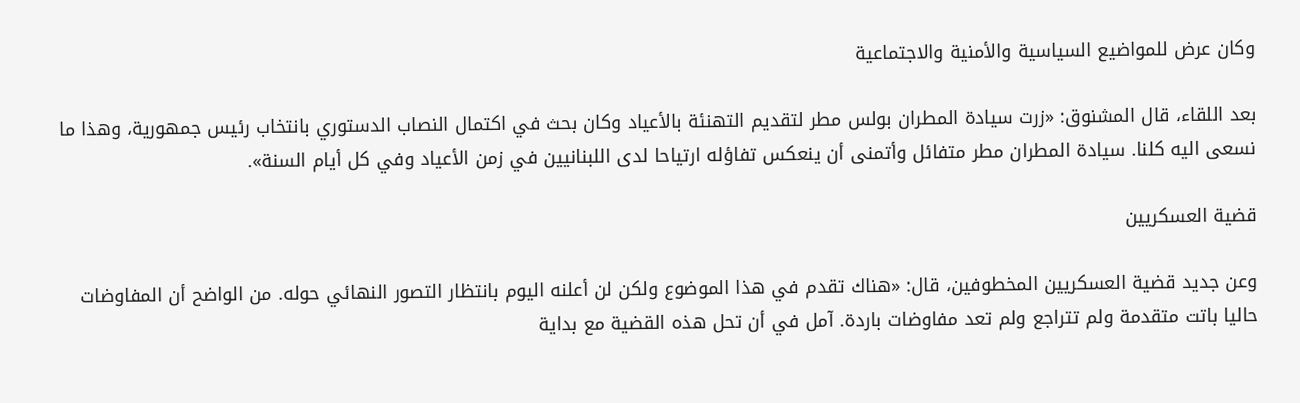وكان عرض للمواضيع السياسية والأمنية والاجتماعية

بعد اللقاء، قال المشنوق: «زرت سيادة المطران بولس مطر لتقديم التهنئة بالأعياد وكان بحث في اكتمال النصاب الدستوري بانتخاب رئيس جمهورية، وهذا ما نسعى اليه كلنا. سيادة المطران مطر متفائل وأتمنى أن ينعكس تفاؤله ارتياحا لدى اللبنانيين في زمن الأعياد وفي كل أيام السنة».

قضية العسكريين

وعن جديد قضية العسكريين المخطوفين، قال: «هناك تقدم في هذا الموضوع ولكن لن أعلنه اليوم بانتظار التصور النهائي حوله. من الواضح أن المفاوضات حاليا باتت متقدمة ولم تتراجع ولم تعد مفاوضات باردة. آمل في أن تحل هذه القضية مع بداية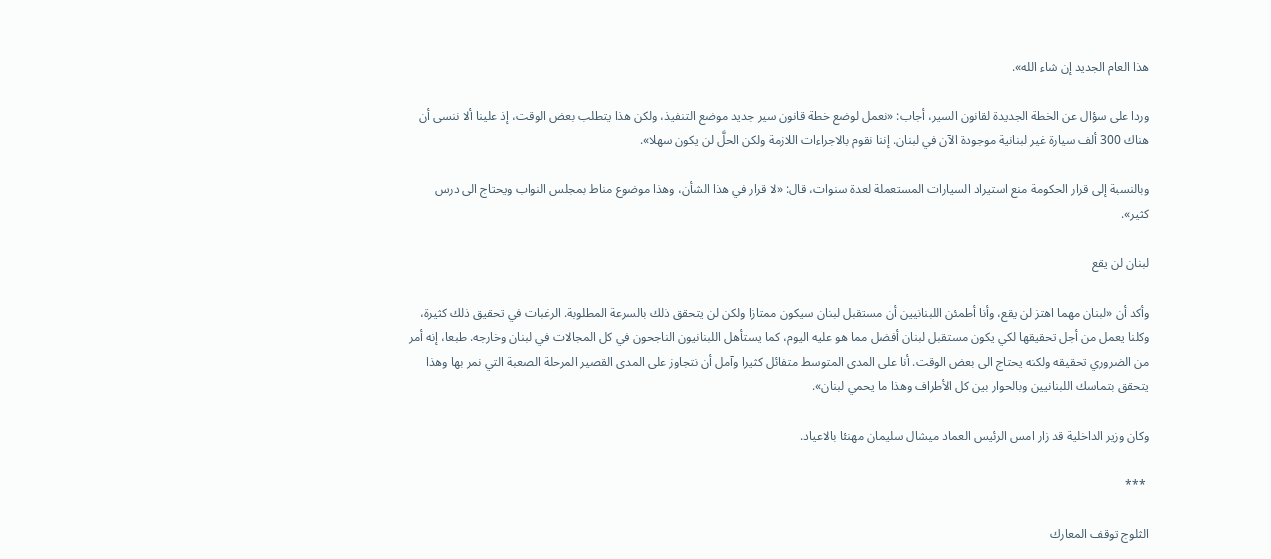هذا العام الجديد إن شاء الله».

وردا على سؤال عن الخطة الجديدة لقانون السير، أجاب: «نعمل لوضع خطة قانون سير جديد موضع التنفيذ، ولكن هذا يتطلب بعض الوقت، إذ علينا ألا ننسى أن هناك 300 ألف سيارة غير لبنانية موجودة الآن في لبنان. إننا نقوم بالاجراءات اللازمة ولكن الحلَّ لن يكون سهلا».

وبالنسبة إلى قرار الحكومة منع استيراد السيارات المستعملة لعدة سنوات، قال: «لا قرار في هذا الشأن، وهذا موضوع مناط بمجلس النواب ويحتاج الى درس كثير».

لبنان لن يقع

وأكد أن «لبنان مهما اهتز لن يقع، وأنا أطمئن اللبنانيين أن مستقبل لبنان سيكون ممتازا ولكن لن يتحقق ذلك بالسرعة المطلوبة. الرغبات في تحقيق ذلك كثيرة، وكلنا يعمل من أجل تحقيقها لكي يكون مستقبل لبنان أفضل مما هو عليه اليوم، كما يستأهل اللبنانيون الناجحون في كل المجالات في لبنان وخارجه. طبعا، إنه أمر من الضروري تحقيقه ولكنه يحتاج الى بعض الوقت. أنا على المدى المتوسط متفائل كثيرا وآمل أن نتجاوز على المدى القصير المرحلة الصعبة التي نمر بها وهذا يتحقق بتماسك اللبنانيين وبالحوار بين كل الأطراف وهذا ما يحمي لبنان».

وكان وزير الداخلية قد زار امس الرئيس العماد ميشال سليمان مهنئا بالاعياد.

 ***

الثلوج توقف المعارك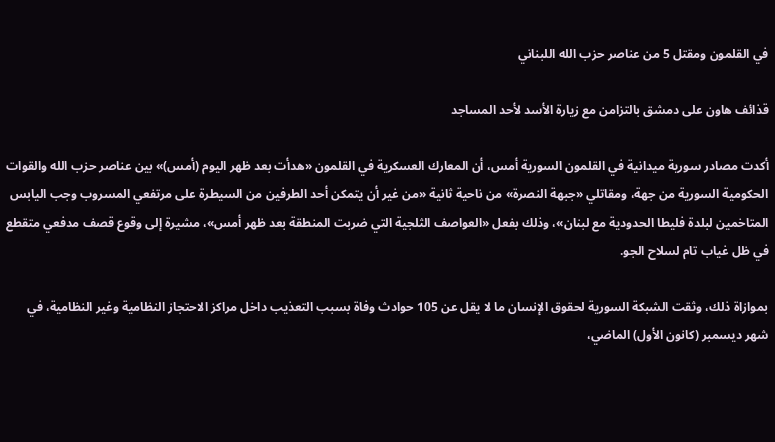في القلمون ومقتل 5 من عناصر حزب الله اللبناني

قذائف هاون على دمشق بالتزامن مع زيارة الأسد لأحد المساجد

أكدت مصادر سورية ميدانية في القلمون السورية أمس، أن المعارك العسكرية في القلمون «هدأت بعد ظهر اليوم (أمس)» بين عناصر حزب الله والقوات الحكومية السورية من جهة، ومقاتلي «جبهة النصرة» من ناحية ثانية «من غير أن يتمكن أحد الطرفين من السيطرة على مرتفعي المسروب وجب اليابس المتاخمين لبلدة فليطا الحدودية مع لبنان»، وذلك بفعل «العواصف الثلجية التي ضربت المنطقة بعد ظهر أمس»، مشيرة إلى وقوع قصف مدفعي متقطع في ظل غياب تام لسلاح الجو.

بموازاة ذلك، وثقت الشبكة السورية لحقوق الإنسان ما لا يقل عن 105 حوادث وفاة بسبب التعذيب داخل مراكز الاحتجاز النظامية وغير النظامية، في شهر ديسمبر (كانون الأول) الماضي،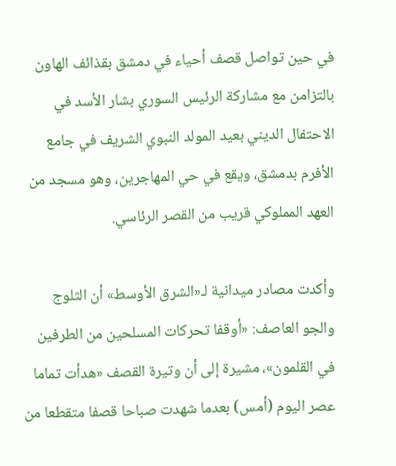في حين تواصل قصف أحياء في دمشق بقذائف الهاون بالتزامن مع مشاركة الرئيس السوري بشار الأسد في الاحتفال الديني بعيد المولد النبوي الشريف في جامع الأفرم بدمشق، ويقع في حي المهاجرين، وهو مسجد من العهد المملوكي قريب من القصر الرئاسي.

وأكدت مصادر ميدانية لـ«الشرق الأوسط» أن الثلوج والجو العاصف: «أوقفا تحركات المسلحين من الطرفين في القلمون»، مشيرة إلى أن وتيرة القصف «هدأت تماما عصر اليوم (أمس) بعدما شهدت صباحا قصفا متقطعا من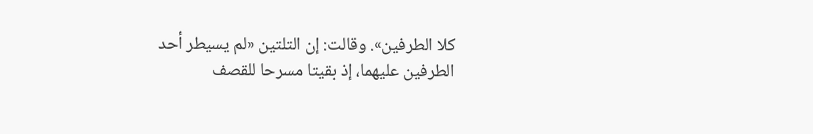كلا الطرفين». وقالت: إن التلتين «لم يسيطر أحد الطرفين عليهما، إذ بقيتا مسرحا للقصف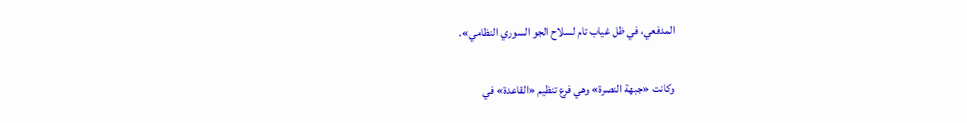المدفعي، في ظل غياب تام لسلاح الجو السوري النظامي».

وكانت «جبهة النصرة» وهي فرع تنظيم «القاعدة» في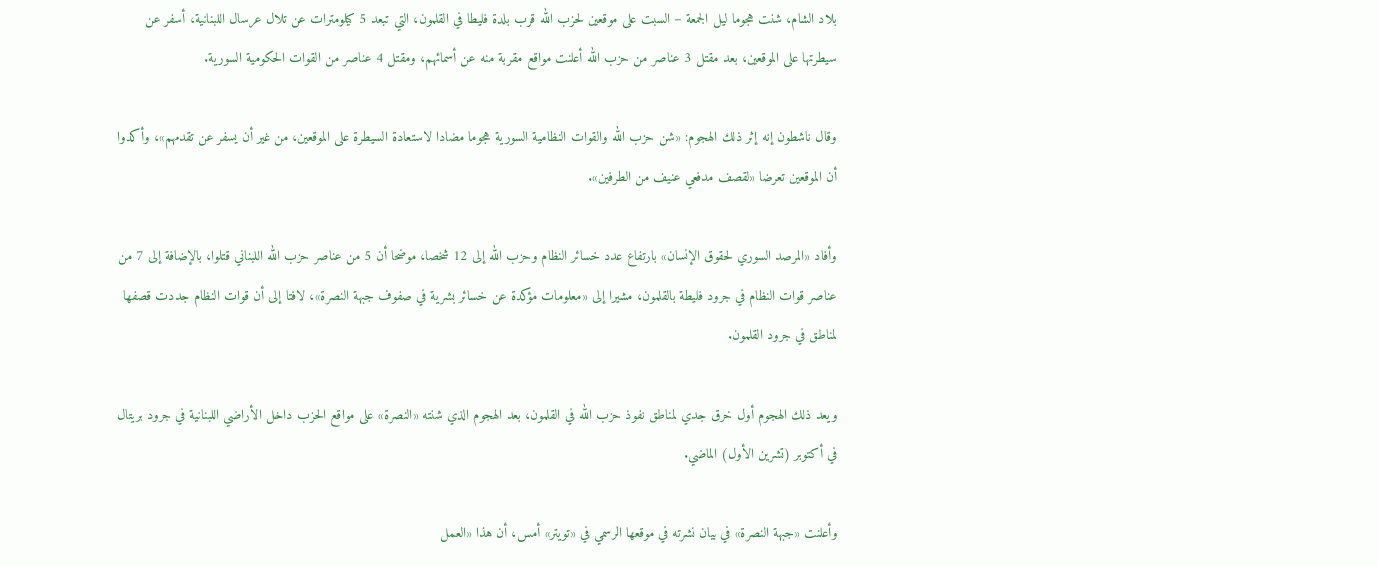بلاد الشام، شنت هجوما ليل الجمعة – السبت على موقعين لحزب الله قرب بلدة فليطا في القلمون، التي تبعد 5 كيلومترات عن تلال عرسال اللبنانية، أسفر عن سيطرتها على الموقعين، بعد مقتل 3 عناصر من حزب الله أعلنت مواقع مقربة منه عن أسمائهم، ومقتل 4 عناصر من القوات الحكومية السورية.

وقال ناشطون إنه إثر ذلك الهجوم: «شن حزب الله والقوات النظامية السورية هجوما مضادا لاستعادة السيطرة على الموقعين، من غير أن يسفر عن تقدمهم»، وأكدوا أن الموقعين تعرضا «لقصف مدفعي عنيف من الطرفين».

وأفاد «المرصد السوري لحقوق الإنسان» بارتفاع عدد خسائر النظام وحزب الله إلى 12 شخصا، موضحا أن 5 من عناصر حزب الله اللبناني قتلوا، بالإضافة إلى 7 من عناصر قوات النظام في جرود فليطة بالقلمون، مشيرا إلى «معلومات مؤكدة عن خسائر بشرية في صفوف جبهة النصرة»، لافتا إلى أن قوات النظام جددت قصفها لمناطق في جرود القلمون.

ويعد ذلك الهجوم أول خرق جدي لمناطق نفوذ حزب الله في القلمون، بعد الهجوم الذي شنته «النصرة» على مواقع الحزب داخل الأراضي اللبنانية في جرود بريتال في أكتوبر (تشرين الأول) الماضي.

وأعلنت «جبهة النصرة» في بيان نشرته في موقعها الرسمي في «تويتر» أمس، أن هذا «العمل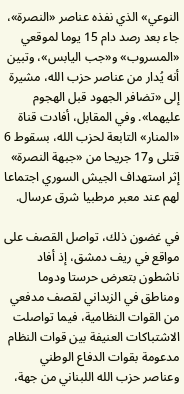النوعي» الذي نفذه عناصر «النصرة»، جاء بعد رصد دام 15 يوما لموقعي «المسروب» و«جب اليابس»، وتبين أنه يُدار من عناصر حزب الله، مشيرة إلى «تضافر الجهود قبل الهجوم عليهما». وفي المقابل، أفادت قناة «المنار» التابعة لحزب الله، بسقوط 6 قتلى و17 جريحا من «جبهة النصرة» إثر استهداف الجيش السوري اجتماعا لهم عند معبر مرطبيا شرق عرسال.

في غضون ذلك، تواصل القصف على مواقع في ريف دمشق، إذ أفاد ناشطون بتعرض حرستا ودوما ومناطق في الزبداني لقصف مدفعي من القوات النظامية، فيما تواصلت الاشتباكات العنيفة بين قوات النظام مدعومة بقوات الدفاع الوطني وعناصر حزب الله اللبناني من جهة،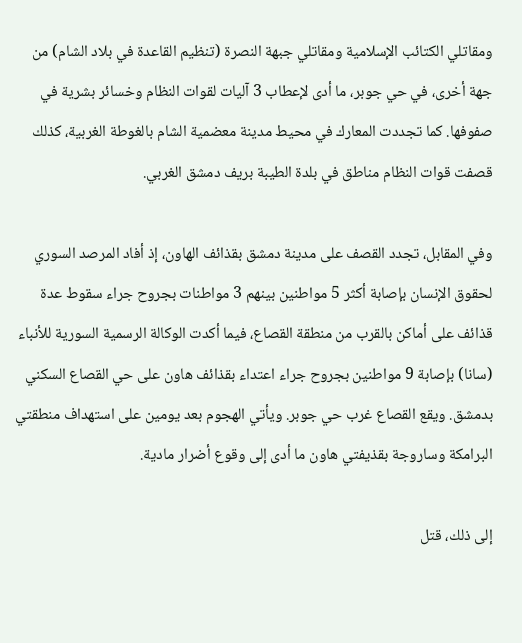ومقاتلي الكتائب الإسلامية ومقاتلي جبهة النصرة (تنظيم القاعدة في بلاد الشام) من جهة أخرى، في حي جوبر، ما أدى لإعطاب 3 آليات لقوات النظام وخسائر بشرية في صفوفها. كما تجددت المعارك في محيط مدينة معضمية الشام بالغوطة الغربية، كذلك قصفت قوات النظام مناطق في بلدة الطيبة بريف دمشق الغربي.

وفي المقابل، تجدد القصف على مدينة دمشق بقذائف الهاون، إذ أفاد المرصد السوري لحقوق الإنسان بإصابة أكثر 5 مواطنين بينهم 3 مواطنات بجروح جراء سقوط عدة قذائف على أماكن بالقرب من منطقة القصاع، فيما أكدت الوكالة الرسمية السورية للأنباء (سانا) بإصابة 9 مواطنين بجروح جراء اعتداء بقذائف هاون على حي القصاع السكني بدمشق. ويقع القصاع غرب حي جوبر. ويأتي الهجوم بعد يومين على استهداف منطقتي البرامكة وساروجة بقذيفتي هاون ما أدى إلى وقوع أضرار مادية.

إلى ذلك، قتل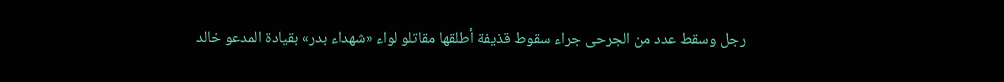رجل وسقط عدد من الجرحى جراء سقوط قذيفة أطلقها مقاتلو لواء «شهداء بدر» بقيادة المدعو خالد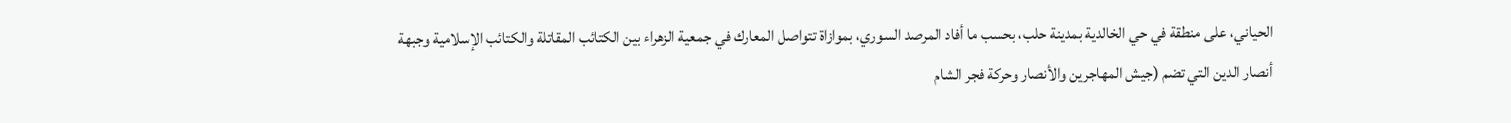الحياني، على منطقة في حي الخالدية بمدينة حلب، بحسب ما أفاد المرصد السوري، بموازاة تتواصل المعارك في جمعية الزهراء بين الكتائب المقاتلة والكتائب الإسلامية وجبهة أنصار الدين التي تضم (جيش المهاجرين والأنصار وحركة فجر الشام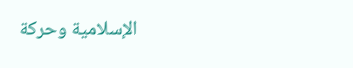الإسلامية وحركة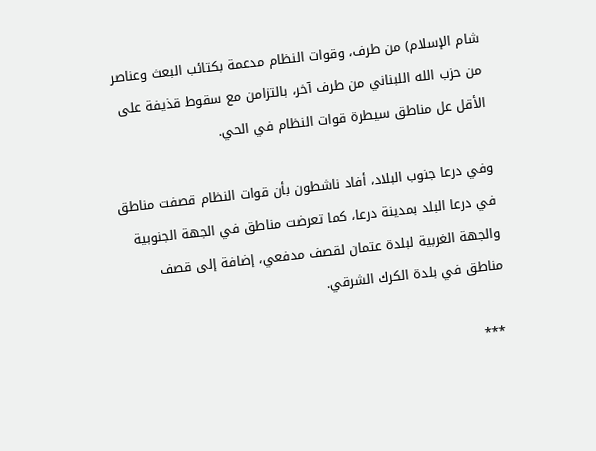شام الإسلام) من طرف، وقوات النظام مدعمة بكتائب البعث وعناصر من حزب الله اللبناني من طرف آخر، بالتزامن مع سقوط قذيفة على الأقل عل مناطق سيطرة قوات النظام في الحي.

وفي درعا جنوب البلاد، أفاد ناشطون بأن قوات النظام قصفت مناطق في درعا البلد بمدينة درعا، كما تعرضت مناطق في الجهة الجنوبية والجهة الغربية لبلدة عتمان لقصف مدفعي، إضافة إلى قصف مناطق في بلدة الكرك الشرقي.

 ***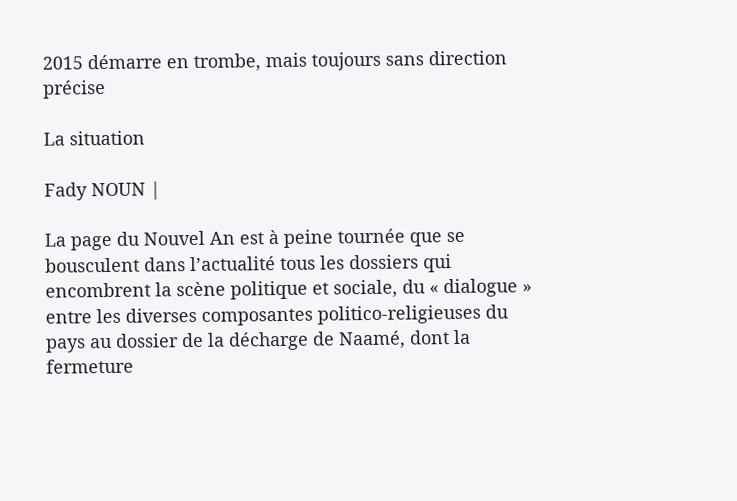2015 démarre en trombe, mais toujours sans direction précise

La situation

Fady NOUN |

La page du Nouvel An est à peine tournée que se bousculent dans l’actualité tous les dossiers qui encombrent la scène politique et sociale, du « dialogue » entre les diverses composantes politico-religieuses du pays au dossier de la décharge de Naamé, dont la fermeture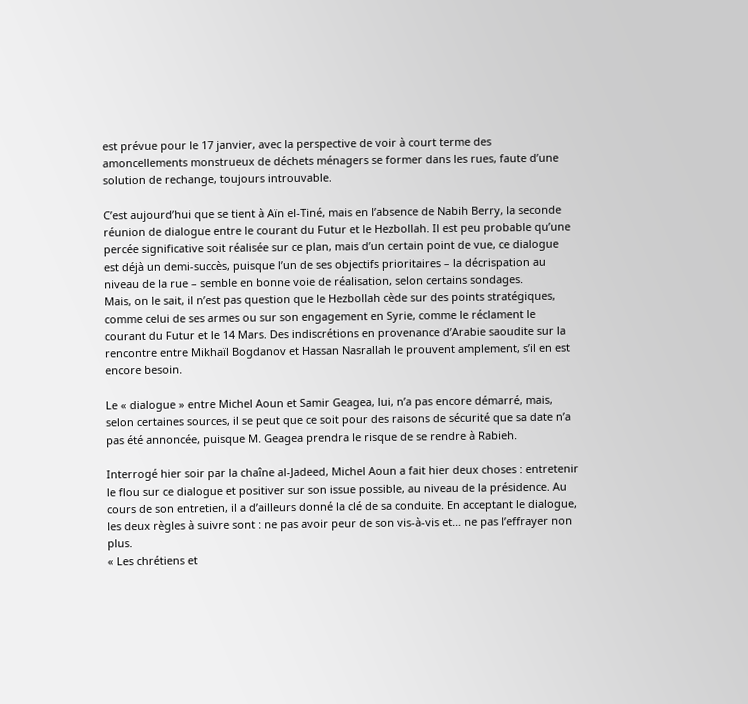est prévue pour le 17 janvier, avec la perspective de voir à court terme des amoncellements monstrueux de déchets ménagers se former dans les rues, faute d’une solution de rechange, toujours introuvable.

C’est aujourd’hui que se tient à Aïn el-Tiné, mais en l’absence de Nabih Berry, la seconde réunion de dialogue entre le courant du Futur et le Hezbollah. Il est peu probable qu’une percée significative soit réalisée sur ce plan, mais d’un certain point de vue, ce dialogue est déjà un demi-succès, puisque l’un de ses objectifs prioritaires – la décrispation au niveau de la rue – semble en bonne voie de réalisation, selon certains sondages.
Mais, on le sait, il n’est pas question que le Hezbollah cède sur des points stratégiques, comme celui de ses armes ou sur son engagement en Syrie, comme le réclament le courant du Futur et le 14 Mars. Des indiscrétions en provenance d’Arabie saoudite sur la rencontre entre Mikhaïl Bogdanov et Hassan Nasrallah le prouvent amplement, s’il en est encore besoin.

Le « dialogue » entre Michel Aoun et Samir Geagea, lui, n’a pas encore démarré, mais, selon certaines sources, il se peut que ce soit pour des raisons de sécurité que sa date n’a pas été annoncée, puisque M. Geagea prendra le risque de se rendre à Rabieh.

Interrogé hier soir par la chaîne al-Jadeed, Michel Aoun a fait hier deux choses : entretenir le flou sur ce dialogue et positiver sur son issue possible, au niveau de la présidence. Au cours de son entretien, il a d’ailleurs donné la clé de sa conduite. En acceptant le dialogue, les deux règles à suivre sont : ne pas avoir peur de son vis-à-vis et… ne pas l’effrayer non plus.
« Les chrétiens et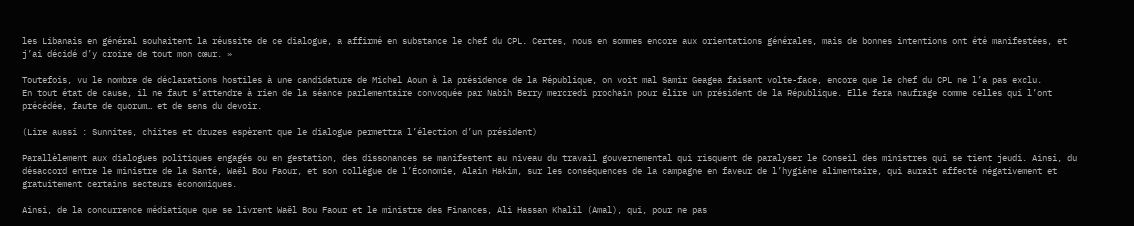les Libanais en général souhaitent la réussite de ce dialogue, a affirmé en substance le chef du CPL. Certes, nous en sommes encore aux orientations générales, mais de bonnes intentions ont été manifestées, et j’ai décidé d’y croire de tout mon cœur. »

Toutefois, vu le nombre de déclarations hostiles à une candidature de Michel Aoun à la présidence de la République, on voit mal Samir Geagea faisant volte-face, encore que le chef du CPL ne l’a pas exclu.
En tout état de cause, il ne faut s’attendre à rien de la séance parlementaire convoquée par Nabih Berry mercredi prochain pour élire un président de la République. Elle fera naufrage comme celles qui l’ont précédée, faute de quorum… et de sens du devoir.

(Lire aussi : Sunnites, chiites et druzes espèrent que le dialogue permettra l’élection d’un président)

Parallèlement aux dialogues politiques engagés ou en gestation, des dissonances se manifestent au niveau du travail gouvernemental qui risquent de paralyser le Conseil des ministres qui se tient jeudi. Ainsi, du désaccord entre le ministre de la Santé, Waël Bou Faour, et son collègue de l’Économie, Alain Hakim, sur les conséquences de la campagne en faveur de l’hygiène alimentaire, qui aurait affecté négativement et gratuitement certains secteurs économiques.

Ainsi, de la concurrence médiatique que se livrent Waël Bou Faour et le ministre des Finances, Ali Hassan Khalil (Amal), qui, pour ne pas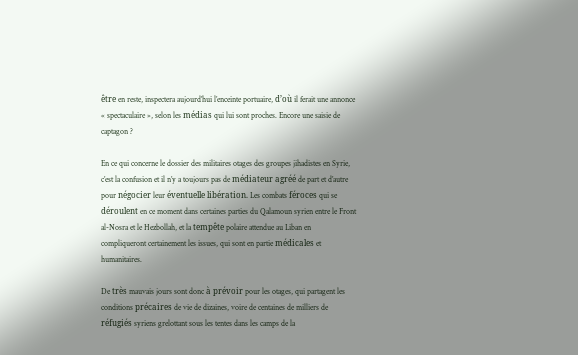être en reste, inspectera aujourd’hui l’enceinte portuaire, d’où il ferait une annonce « spectaculaire », selon les médias qui lui sont proches. Encore une saisie de captagon ?

En ce qui concerne le dossier des militaires otages des groupes jihadistes en Syrie, c’est la confusion et il n’y a toujours pas de médiateur agréé de part et d’autre pour négocier leur éventuelle libération. Les combats féroces qui se déroulent en ce moment dans certaines parties du Qalamoun syrien entre le Front al-Nosra et le Hezbollah, et la tempête polaire attendue au Liban en compliqueront certainement les issues, qui sont en partie médicales et humanitaires.

De très mauvais jours sont donc à prévoir pour les otages, qui partagent les conditions précaires de vie de dizaines, voire de centaines de milliers de réfugiés syriens grelottant sous les tentes dans les camps de la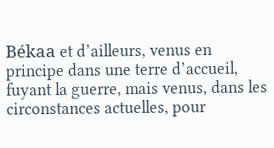Békaa et d’ailleurs, venus en principe dans une terre d’accueil, fuyant la guerre, mais venus, dans les circonstances actuelles, pour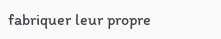fabriquer leur propre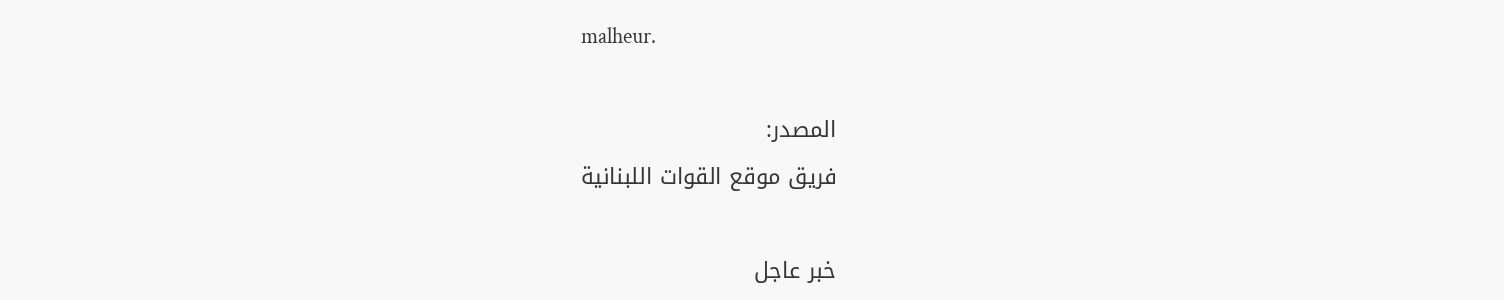malheur.

المصدر:
فريق موقع القوات اللبنانية

خبر عاجل